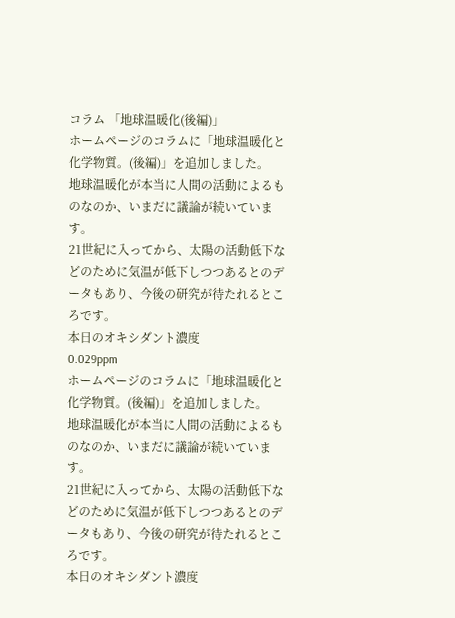コラム 「地球温暖化(後編)」
ホームページのコラムに「地球温暖化と化学物質。(後編)」を追加しました。
地球温暖化が本当に人間の活動によるものなのか、いまだに議論が続いています。
21世紀に入ってから、太陽の活動低下などのために気温が低下しつつあるとのデータもあり、今後の研究が待たれるところです。
本日のオキシダント濃度
0.029ppm
ホームページのコラムに「地球温暖化と化学物質。(後編)」を追加しました。
地球温暖化が本当に人間の活動によるものなのか、いまだに議論が続いています。
21世紀に入ってから、太陽の活動低下などのために気温が低下しつつあるとのデータもあり、今後の研究が待たれるところです。
本日のオキシダント濃度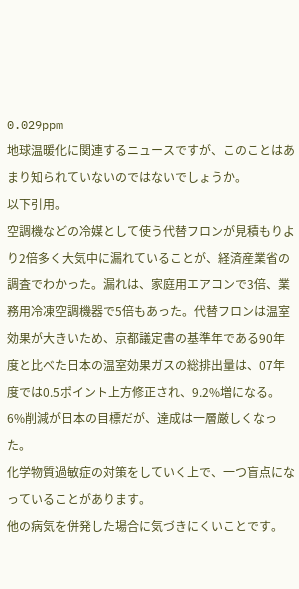0.029ppm
地球温暖化に関連するニュースですが、このことはあまり知られていないのではないでしょうか。
以下引用。
空調機などの冷媒として使う代替フロンが見積もりより2倍多く大気中に漏れていることが、経済産業省の調査でわかった。漏れは、家庭用エアコンで3倍、業務用冷凍空調機器で5倍もあった。代替フロンは温室効果が大きいため、京都議定書の基準年である90年度と比べた日本の温室効果ガスの総排出量は、07年度では0.5ポイント上方修正され、9.2%増になる。6%削減が日本の目標だが、達成は一層厳しくなった。
化学物質過敏症の対策をしていく上で、一つ盲点になっていることがあります。
他の病気を併発した場合に気づきにくいことです。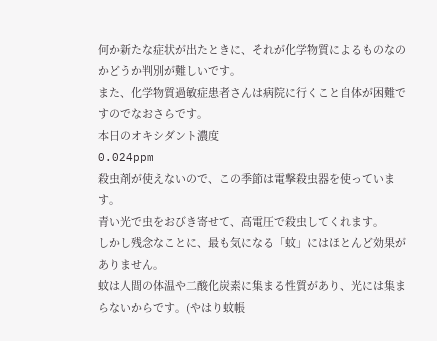何か新たな症状が出たときに、それが化学物質によるものなのかどうか判別が難しいです。
また、化学物質過敏症患者さんは病院に行くこと自体が困難ですのでなおさらです。
本日のオキシダント濃度
0.024ppm
殺虫剤が使えないので、この季節は電撃殺虫器を使っています。
青い光で虫をおびき寄せて、高電圧で殺虫してくれます。
しかし残念なことに、最も気になる「蚊」にはほとんど効果がありません。
蚊は人間の体温や二酸化炭素に集まる性質があり、光には集まらないからです。(やはり蚊帳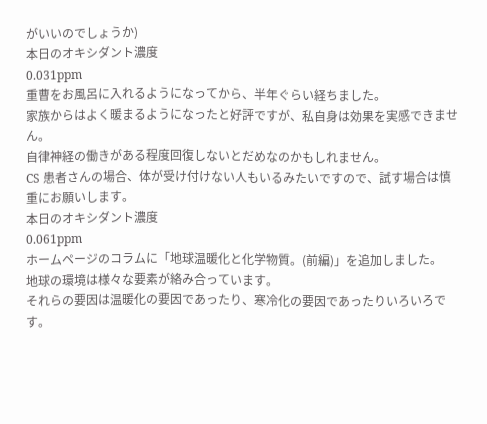がいいのでしょうか)
本日のオキシダント濃度
0.031ppm
重曹をお風呂に入れるようになってから、半年ぐらい経ちました。
家族からはよく暖まるようになったと好評ですが、私自身は効果を実感できません。
自律神経の働きがある程度回復しないとだめなのかもしれません。
CS 患者さんの場合、体が受け付けない人もいるみたいですので、試す場合は慎重にお願いします。
本日のオキシダント濃度
0.061ppm
ホームページのコラムに「地球温暖化と化学物質。(前編)」を追加しました。
地球の環境は様々な要素が絡み合っています。
それらの要因は温暖化の要因であったり、寒冷化の要因であったりいろいろです。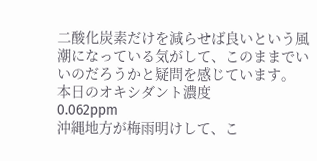二酸化炭素だけを減らせば良いという風潮になっている気がして、このままでいいのだろうかと疑問を感じています。
本日のオキシダント濃度
0.062ppm
沖縄地方が梅雨明けして、こ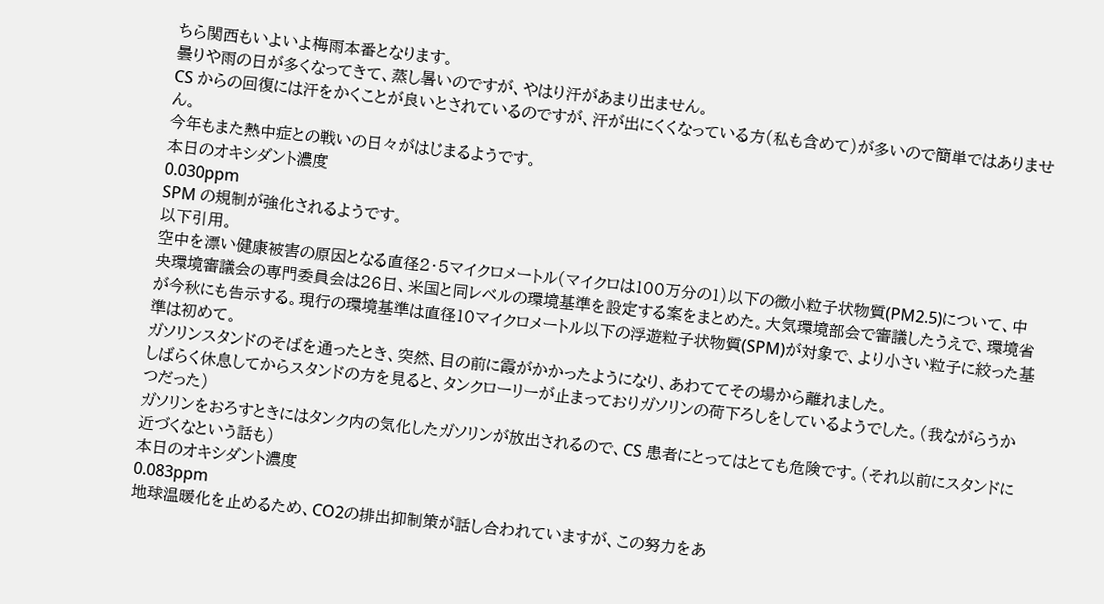ちら関西もいよいよ梅雨本番となります。
曇りや雨の日が多くなってきて、蒸し暑いのですが、やはり汗があまり出ません。
CS からの回復には汗をかくことが良いとされているのですが、汗が出にくくなっている方(私も含めて)が多いので簡単ではありません。
今年もまた熱中症との戦いの日々がはじまるようです。
本日のオキシダント濃度
0.030ppm
SPM の規制が強化されるようです。
以下引用。
空中を漂い健康被害の原因となる直径2・5マイクロメートル(マイクロは100万分の1)以下の微小粒子状物質(PM2.5)について、中央環境審議会の専門委員会は26日、米国と同レベルの環境基準を設定する案をまとめた。大気環境部会で審議したうえで、環境省が今秋にも告示する。現行の環境基準は直径10マイクロメートル以下の浮遊粒子状物質(SPM)が対象で、より小さい粒子に絞った基準は初めて。
ガソリンスタンドのそばを通ったとき、突然、目の前に霞がかかったようになり、あわててその場から離れました。
しばらく休息してからスタンドの方を見ると、タンクローリーが止まっておりガソリンの荷下ろしをしているようでした。(我ながらうかつだった)
ガソリンをおろすときにはタンク内の気化したガソリンが放出されるので、CS 患者にとってはとても危険です。(それ以前にスタンドに近づくなという話も)
本日のオキシダント濃度
0.083ppm
地球温暖化を止めるため、CO2の排出抑制策が話し合われていますが、この努力をあ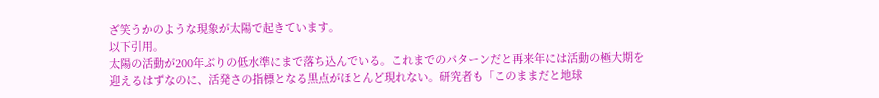ざ笑うかのような現象が太陽で起きています。
以下引用。
太陽の活動が200年ぶりの低水準にまで落ち込んでいる。これまでのパターンだと再来年には活動の極大期を迎えるはずなのに、活発さの指標となる黒点がほとんど現れない。研究者も「このままだと地球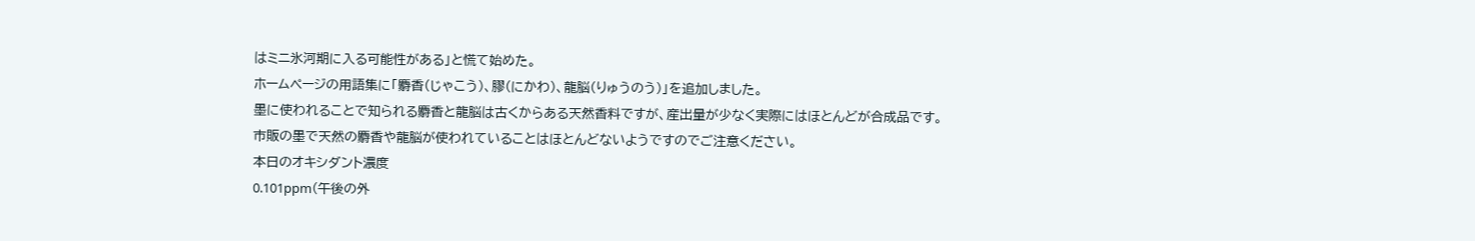はミニ氷河期に入る可能性がある」と慌て始めた。
ホームページの用語集に「麝香(じゃこう)、膠(にかわ)、龍脳(りゅうのう)」を追加しました。
墨に使われることで知られる麝香と龍脳は古くからある天然香料ですが、産出量が少なく実際にはほとんどが合成品です。
市販の墨で天然の麝香や龍脳が使われていることはほとんどないようですのでご注意ください。
本日のオキシダント濃度
0.101ppm(午後の外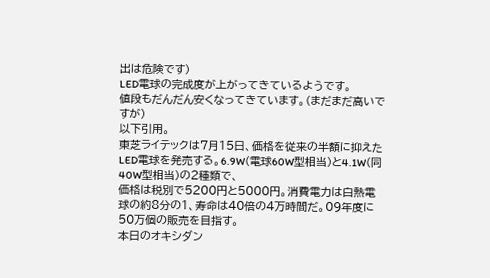出は危険です)
LED電球の完成度が上がってきているようです。
値段もだんだん安くなってきています。(まだまだ高いですが)
以下引用。
東芝ライテックは7月15日、価格を従来の半額に抑えたLED電球を発売する。6.9W(電球60W型相当)と4.1W(同40W型相当)の2種類で、
価格は税別で5200円と5000円。消費電力は白熱電球の約8分の1、寿命は40倍の4万時間だ。09年度に50万個の販売を目指す。
本日のオキシダン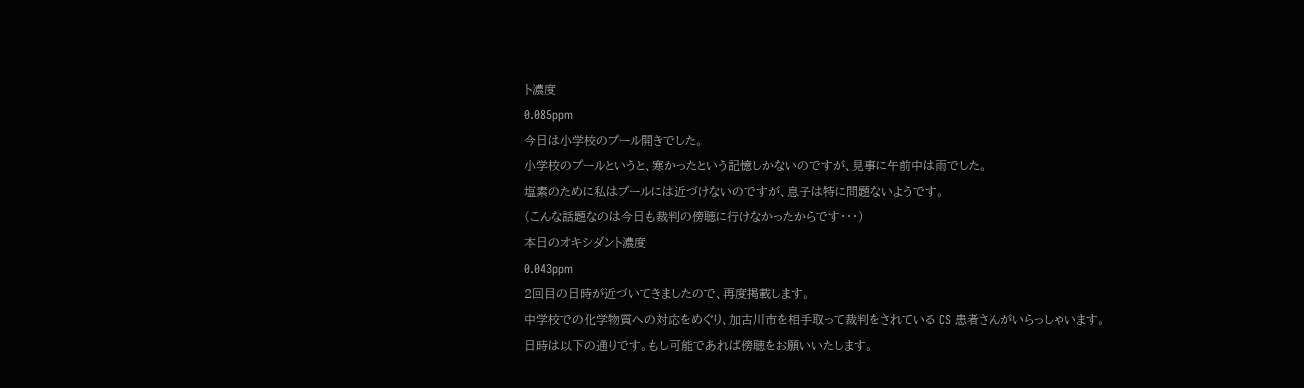ト濃度
0.085ppm
今日は小学校のプール開きでした。
小学校のプールというと、寒かったという記憶しかないのですが、見事に午前中は雨でした。
塩素のために私はプールには近づけないのですが、息子は特に問題ないようです。
(こんな話題なのは今日も裁判の傍聴に行けなかったからです・・・)
本日のオキシダント濃度
0.043ppm
2回目の日時が近づいてきましたので、再度掲載します。
中学校での化学物質への対応をめぐり、加古川市を相手取って裁判をされている CS 患者さんがいらっしゃいます。
日時は以下の通りです。もし可能であれば傍聴をお願いいたします。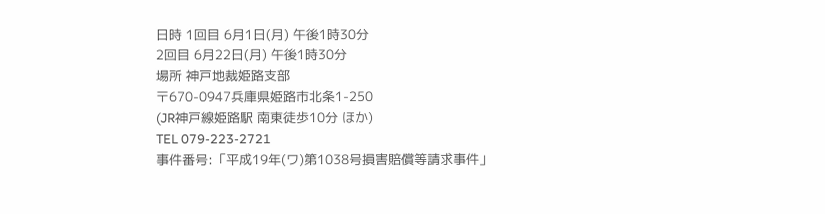日時 1回目 6月1日(月) 午後1時30分
2回目 6月22日(月) 午後1時30分
場所 神戸地裁姫路支部
〒670-0947兵庫県姫路市北条1-250
(JR神戸線姫路駅 南東徒歩10分 ほか)
TEL 079-223-2721
事件番号:「平成19年(ワ)第1038号損害賠償等請求事件」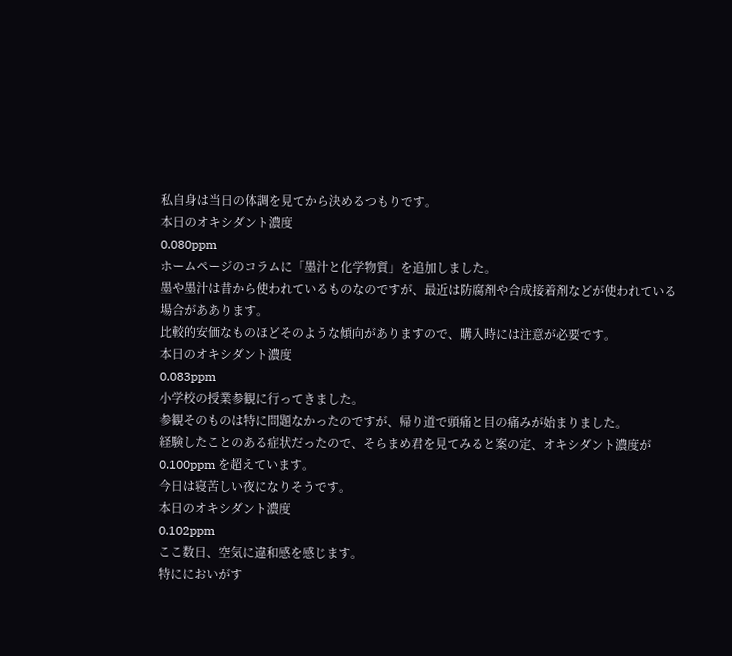私自身は当日の体調を見てから決めるつもりです。
本日のオキシダント濃度
0.080ppm
ホームページのコラムに「墨汁と化学物質」を追加しました。
墨や墨汁は昔から使われているものなのですが、最近は防腐剤や合成接着剤などが使われている場合がああります。
比較的安価なものほどそのような傾向がありますので、購入時には注意が必要です。
本日のオキシダント濃度
0.083ppm
小学校の授業参観に行ってきました。
参観そのものは特に問題なかったのですが、帰り道で頭痛と目の痛みが始まりました。
経験したことのある症状だったので、そらまめ君を見てみると案の定、オキシダント濃度が 0.100ppm を超えています。
今日は寝苦しい夜になりそうです。
本日のオキシダント濃度
0.102ppm
ここ数日、空気に違和感を感じます。
特ににおいがす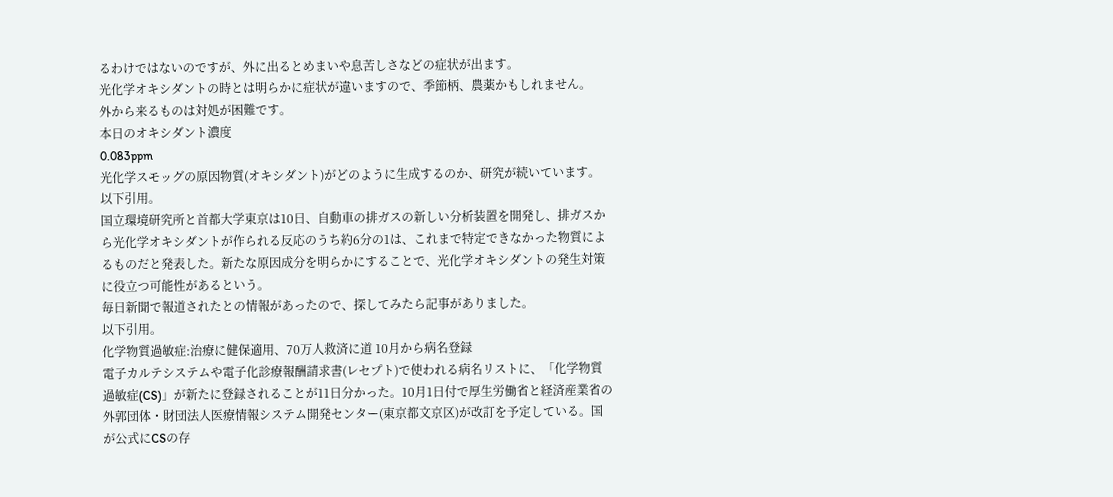るわけではないのですが、外に出るとめまいや息苦しさなどの症状が出ます。
光化学オキシダントの時とは明らかに症状が違いますので、季節柄、農薬かもしれません。
外から来るものは対処が困難です。
本日のオキシダント濃度
0.083ppm
光化学スモッグの原因物質(オキシダント)がどのように生成するのか、研究が続いています。
以下引用。
国立環境研究所と首都大学東京は10日、自動車の排ガスの新しい分析装置を開発し、排ガスから光化学オキシダントが作られる反応のうち約6分の1は、これまで特定できなかった物質によるものだと発表した。新たな原因成分を明らかにすることで、光化学オキシダントの発生対策に役立つ可能性があるという。
毎日新聞で報道されたとの情報があったので、探してみたら記事がありました。
以下引用。
化学物質過敏症:治療に健保適用、70万人救済に道 10月から病名登録
電子カルテシステムや電子化診療報酬請求書(レセプト)で使われる病名リストに、「化学物質過敏症(CS)」が新たに登録されることが11日分かった。10月1日付で厚生労働省と経済産業省の外郭団体・財団法人医療情報システム開発センター(東京都文京区)が改訂を予定している。国が公式にCSの存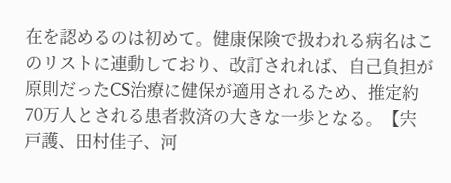在を認めるのは初めて。健康保険で扱われる病名はこのリストに連動しており、改訂されれば、自己負担が原則だったCS治療に健保が適用されるため、推定約70万人とされる患者救済の大きな一歩となる。【宍戸護、田村佳子、河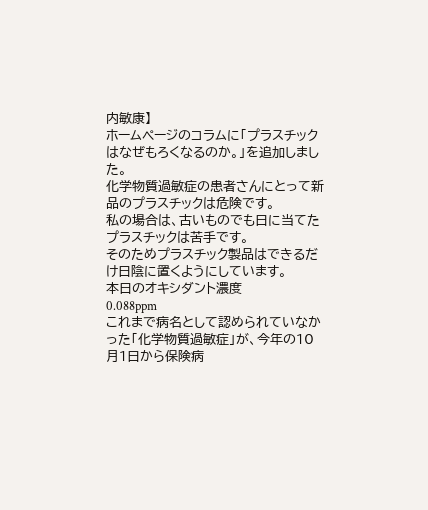内敏康】
ホームページのコラムに「プラスチックはなぜもろくなるのか。」を追加しました。
化学物質過敏症の患者さんにとって新品のプラスチックは危険です。
私の場合は、古いものでも日に当てたプラスチックは苦手です。
そのためプラスチック製品はできるだけ日陰に置くようにしています。
本日のオキシダント濃度
0.088ppm
これまで病名として認められていなかった「化学物質過敏症」が、今年の10月1日から保険病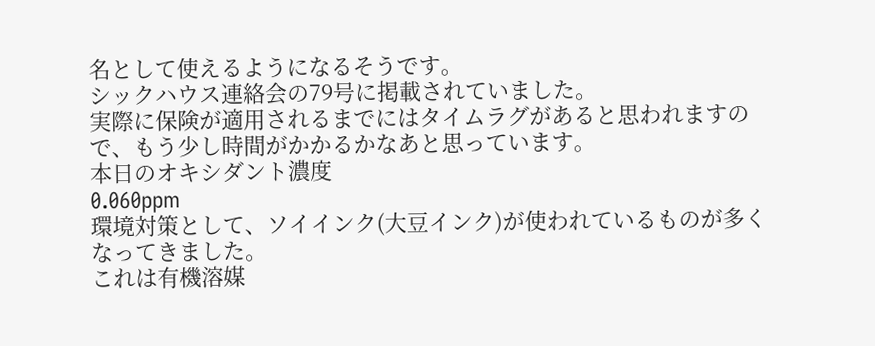名として使えるようになるそうです。
シックハウス連絡会の79号に掲載されていました。
実際に保険が適用されるまでにはタイムラグがあると思われますので、もう少し時間がかかるかなあと思っています。
本日のオキシダント濃度
0.060ppm
環境対策として、ソイインク(大豆インク)が使われているものが多くなってきました。
これは有機溶媒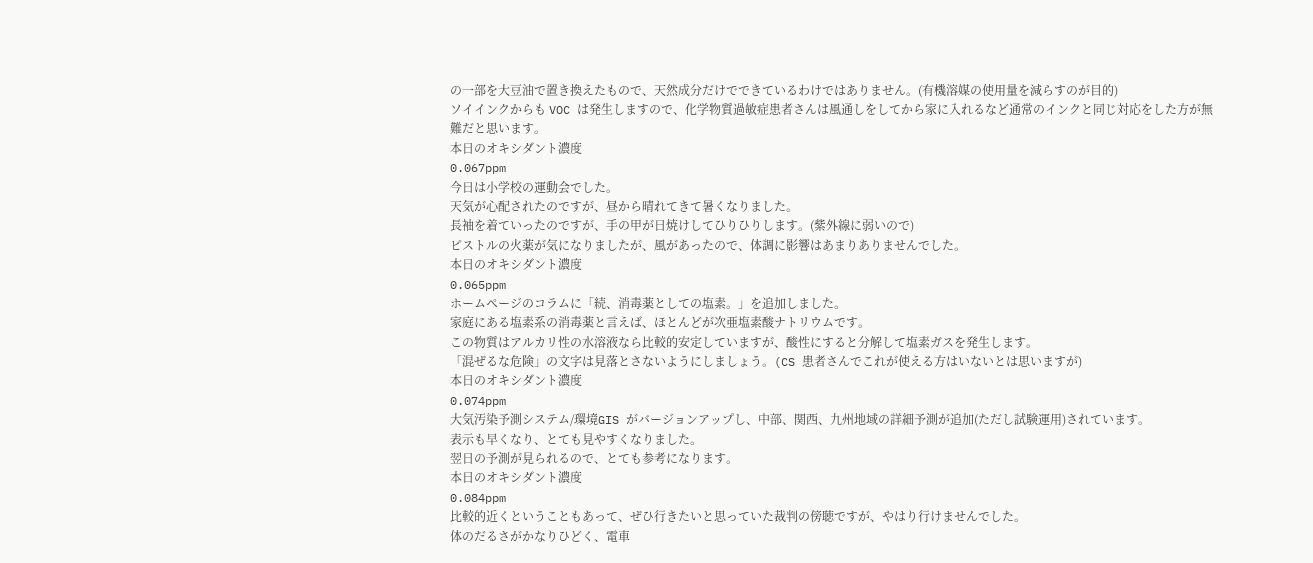の一部を大豆油で置き換えたもので、天然成分だけでできているわけではありません。(有機溶媒の使用量を減らすのが目的)
ソイインクからも VOC は発生しますので、化学物質過敏症患者さんは風通しをしてから家に入れるなど通常のインクと同じ対応をした方が無難だと思います。
本日のオキシダント濃度
0.067ppm
今日は小学校の運動会でした。
天気が心配されたのですが、昼から晴れてきて暑くなりました。
長袖を着ていったのですが、手の甲が日焼けしてひりひりします。(紫外線に弱いので)
ピストルの火薬が気になりましたが、風があったので、体調に影響はあまりありませんでした。
本日のオキシダント濃度
0.065ppm
ホームページのコラムに「続、消毒薬としての塩素。」を追加しました。
家庭にある塩素系の消毒薬と言えば、ほとんどが次亜塩素酸ナトリウムです。
この物質はアルカリ性の水溶液なら比較的安定していますが、酸性にすると分解して塩素ガスを発生します。
「混ぜるな危険」の文字は見落とさないようにしましょう。(CS 患者さんでこれが使える方はいないとは思いますが)
本日のオキシダント濃度
0.074ppm
大気汚染予測システム/環境GIS がバージョンアップし、中部、関西、九州地域の詳細予測が追加(ただし試験運用)されています。
表示も早くなり、とても見やすくなりました。
翌日の予測が見られるので、とても参考になります。
本日のオキシダント濃度
0.084ppm
比較的近くということもあって、ぜひ行きたいと思っていた裁判の傍聴ですが、やはり行けませんでした。
体のだるさがかなりひどく、電車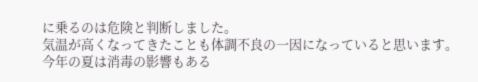に乗るのは危険と判断しました。
気温が高くなってきたことも体調不良の一因になっていると思います。
今年の夏は消毒の影響もある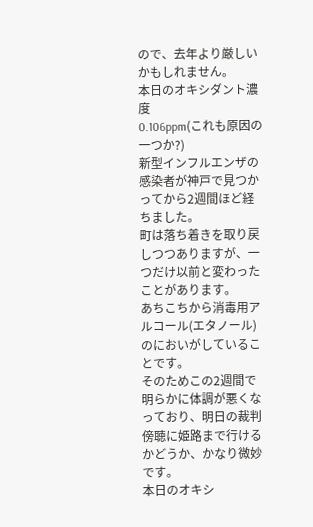ので、去年より厳しいかもしれません。
本日のオキシダント濃度
0.106ppm(これも原因の一つか?)
新型インフルエンザの感染者が神戸で見つかってから2週間ほど経ちました。
町は落ち着きを取り戻しつつありますが、一つだけ以前と変わったことがあります。
あちこちから消毒用アルコール(エタノール)のにおいがしていることです。
そのためこの2週間で明らかに体調が悪くなっており、明日の裁判傍聴に姫路まで行けるかどうか、かなり微妙です。
本日のオキシ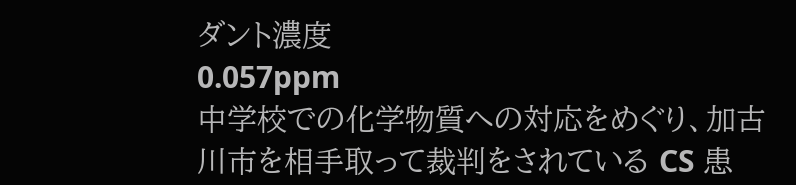ダント濃度
0.057ppm
中学校での化学物質への対応をめぐり、加古川市を相手取って裁判をされている CS 患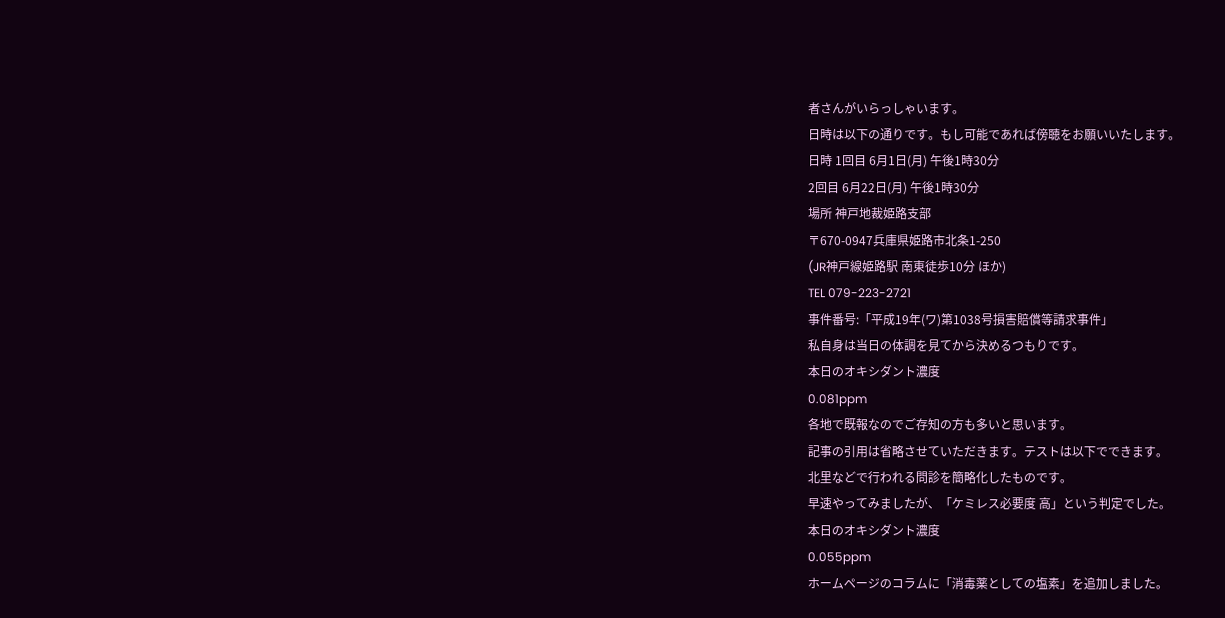者さんがいらっしゃいます。
日時は以下の通りです。もし可能であれば傍聴をお願いいたします。
日時 1回目 6月1日(月) 午後1時30分
2回目 6月22日(月) 午後1時30分
場所 神戸地裁姫路支部
〒670-0947兵庫県姫路市北条1-250
(JR神戸線姫路駅 南東徒歩10分 ほか)
TEL 079-223-2721
事件番号:「平成19年(ワ)第1038号損害賠償等請求事件」
私自身は当日の体調を見てから決めるつもりです。
本日のオキシダント濃度
0.081ppm
各地で既報なのでご存知の方も多いと思います。
記事の引用は省略させていただきます。テストは以下でできます。
北里などで行われる問診を簡略化したものです。
早速やってみましたが、「ケミレス必要度 高」という判定でした。
本日のオキシダント濃度
0.055ppm
ホームページのコラムに「消毒薬としての塩素」を追加しました。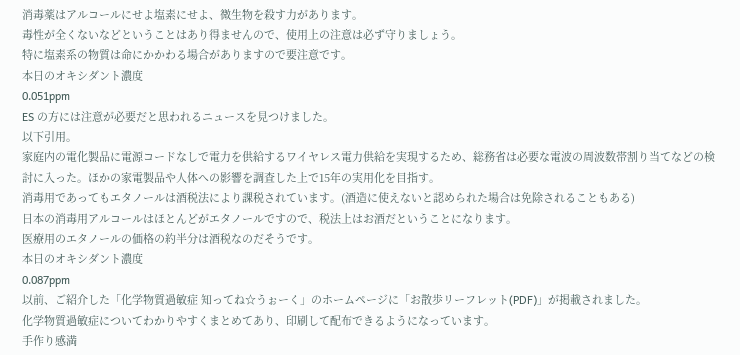消毒薬はアルコールにせよ塩素にせよ、微生物を殺す力があります。
毒性が全くないなどということはあり得ませんので、使用上の注意は必ず守りましょう。
特に塩素系の物質は命にかかわる場合がありますので要注意です。
本日のオキシダント濃度
0.051ppm
ES の方には注意が必要だと思われるニュースを見つけました。
以下引用。
家庭内の電化製品に電源コードなしで電力を供給するワイヤレス電力供給を実現するため、総務省は必要な電波の周波数帯割り当てなどの検討に入った。ほかの家電製品や人体への影響を調査した上で15年の実用化を目指す。
消毒用であってもエタノールは酒税法により課税されています。(酒造に使えないと認められた場合は免除されることもある)
日本の消毒用アルコールはほとんどがエタノールですので、税法上はお酒だということになります。
医療用のエタノールの価格の約半分は酒税なのだそうです。
本日のオキシダント濃度
0.087ppm
以前、ご紹介した「化学物質過敏症 知ってね☆うぉーく」のホームページに「お散歩リーフレット(PDF)」が掲載されました。
化学物質過敏症についてわかりやすくまとめてあり、印刷して配布できるようになっています。
手作り感満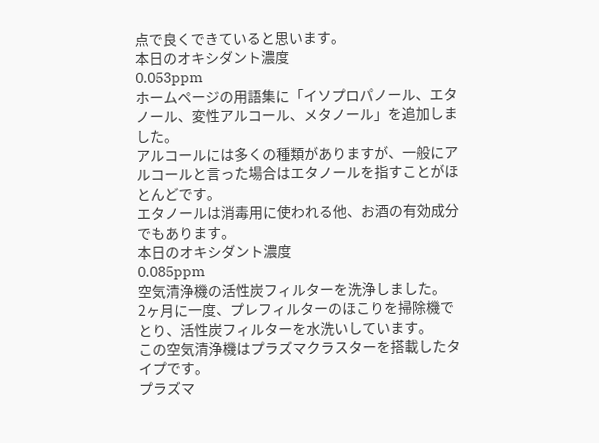点で良くできていると思います。
本日のオキシダント濃度
0.053ppm
ホームページの用語集に「イソプロパノール、エタノール、変性アルコール、メタノール」を追加しました。
アルコールには多くの種類がありますが、一般にアルコールと言った場合はエタノールを指すことがほとんどです。
エタノールは消毒用に使われる他、お酒の有効成分でもあります。
本日のオキシダント濃度
0.085ppm
空気清浄機の活性炭フィルターを洗浄しました。
2ヶ月に一度、プレフィルターのほこりを掃除機でとり、活性炭フィルターを水洗いしています。
この空気清浄機はプラズマクラスターを搭載したタイプです。
プラズマ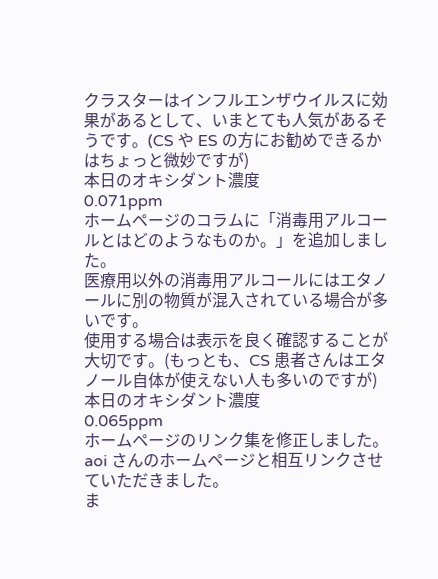クラスターはインフルエンザウイルスに効果があるとして、いまとても人気があるそうです。(CS や ES の方にお勧めできるかはちょっと微妙ですが)
本日のオキシダント濃度
0.071ppm
ホームページのコラムに「消毒用アルコールとはどのようなものか。」を追加しました。
医療用以外の消毒用アルコールにはエタノールに別の物質が混入されている場合が多いです。
使用する場合は表示を良く確認することが大切です。(もっとも、CS 患者さんはエタノール自体が使えない人も多いのですが)
本日のオキシダント濃度
0.065ppm
ホームページのリンク集を修正しました。
aoi さんのホームページと相互リンクさせていただきました。
ま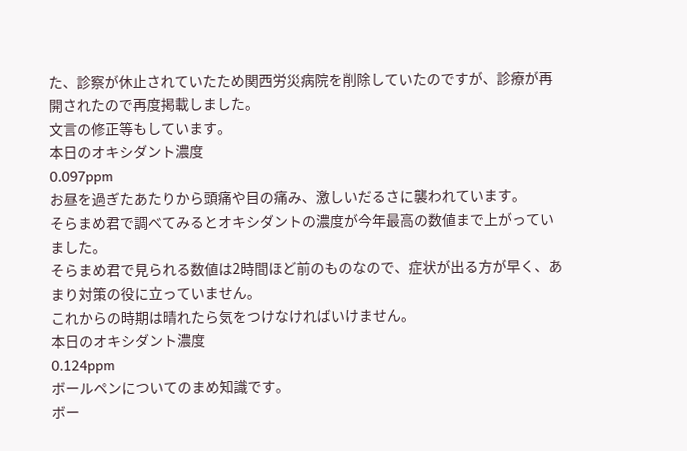た、診察が休止されていたため関西労災病院を削除していたのですが、診療が再開されたので再度掲載しました。
文言の修正等もしています。
本日のオキシダント濃度
0.097ppm
お昼を過ぎたあたりから頭痛や目の痛み、激しいだるさに襲われています。
そらまめ君で調べてみるとオキシダントの濃度が今年最高の数値まで上がっていました。
そらまめ君で見られる数値は2時間ほど前のものなので、症状が出る方が早く、あまり対策の役に立っていません。
これからの時期は晴れたら気をつけなければいけません。
本日のオキシダント濃度
0.124ppm
ボールペンについてのまめ知識です。
ボー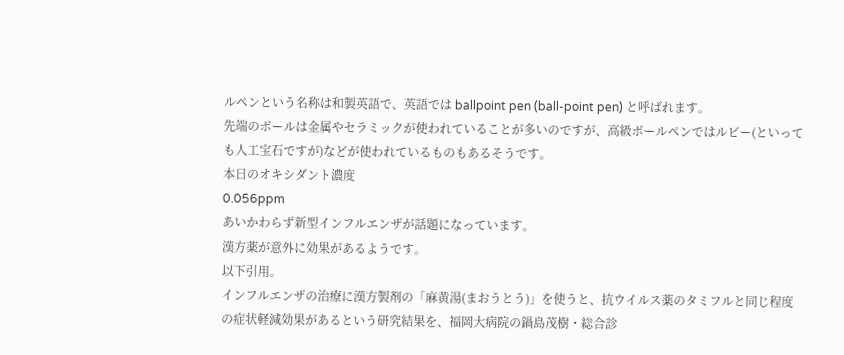ルペンという名称は和製英語で、英語では ballpoint pen (ball-point pen) と呼ばれます。
先端のボールは金属やセラミックが使われていることが多いのですが、高級ボールペンではルビー(といっても人工宝石ですが)などが使われているものもあるそうです。
本日のオキシダント濃度
0.056ppm
あいかわらず新型インフルエンザが話題になっています。
漢方薬が意外に効果があるようです。
以下引用。
インフルエンザの治療に漢方製剤の「麻黄湯(まおうとう)」を使うと、抗ウイルス薬のタミフルと同じ程度の症状軽減効果があるという研究結果を、福岡大病院の鍋島茂樹・総合診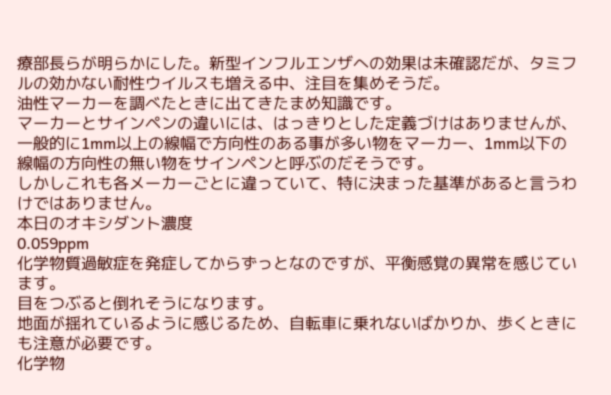療部長らが明らかにした。新型インフルエンザへの効果は未確認だが、タミフルの効かない耐性ウイルスも増える中、注目を集めそうだ。
油性マーカーを調べたときに出てきたまめ知識です。
マーカーとサインペンの違いには、はっきりとした定義づけはありませんが、一般的に1mm以上の線幅で方向性のある事が多い物をマーカー、1mm以下の線幅の方向性の無い物をサインペンと呼ぶのだそうです。
しかしこれも各メーカーごとに違っていて、特に決まった基準があると言うわけではありません。
本日のオキシダント濃度
0.059ppm
化学物質過敏症を発症してからずっとなのですが、平衡感覚の異常を感じています。
目をつぶると倒れそうになります。
地面が揺れているように感じるため、自転車に乗れないばかりか、歩くときにも注意が必要です。
化学物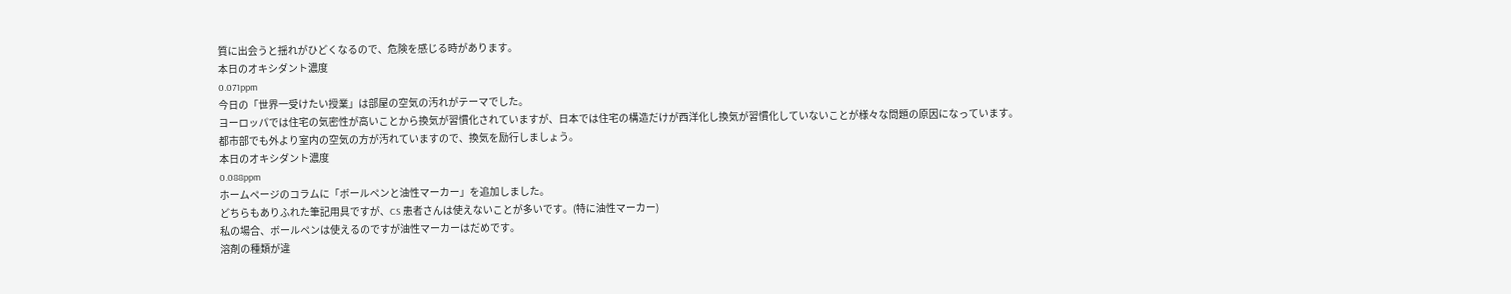質に出会うと揺れがひどくなるので、危険を感じる時があります。
本日のオキシダント濃度
0.071ppm
今日の「世界一受けたい授業」は部屋の空気の汚れがテーマでした。
ヨーロッパでは住宅の気密性が高いことから換気が習慣化されていますが、日本では住宅の構造だけが西洋化し換気が習慣化していないことが様々な問題の原因になっています。
都市部でも外より室内の空気の方が汚れていますので、換気を励行しましょう。
本日のオキシダント濃度
0.088ppm
ホームページのコラムに「ボールペンと油性マーカー」を追加しました。
どちらもありふれた筆記用具ですが、CS 患者さんは使えないことが多いです。(特に油性マーカー)
私の場合、ボールペンは使えるのですが油性マーカーはだめです。
溶剤の種類が違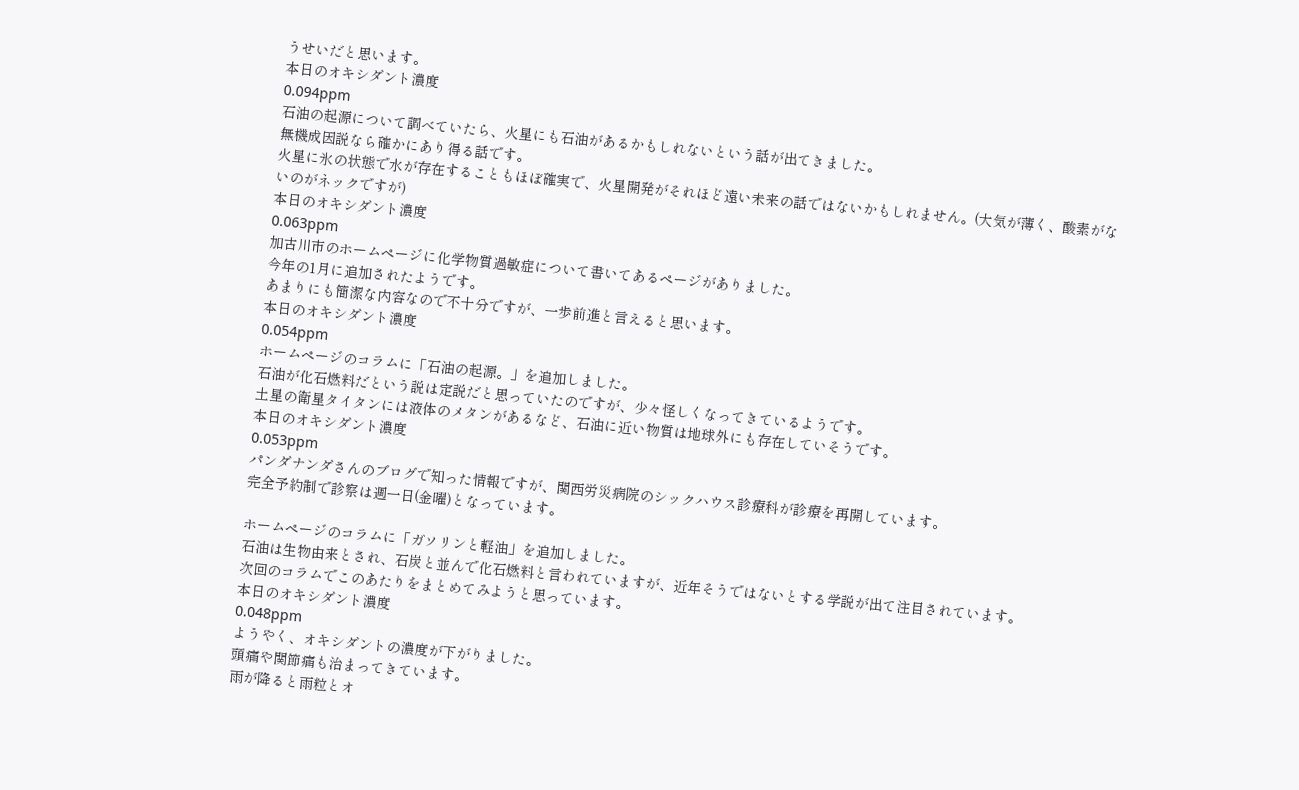うせいだと思います。
本日のオキシダント濃度
0.094ppm
石油の起源について調べていたら、火星にも石油があるかもしれないという話が出てきました。
無機成因説なら確かにあり得る話です。
火星に氷の状態で水が存在することもほぼ確実で、火星開発がそれほど遠い未来の話ではないかもしれません。(大気が薄く、酸素がないのがネックですが)
本日のオキシダント濃度
0.063ppm
加古川市のホームページに化学物質過敏症について書いてあるページがありました。
今年の1月に追加されたようです。
あまりにも簡潔な内容なので不十分ですが、一歩前進と言えると思います。
本日のオキシダント濃度
0.054ppm
ホームページのコラムに「石油の起源。」を追加しました。
石油が化石燃料だという説は定説だと思っていたのですが、少々怪しくなってきているようです。
土星の衛星タイタンには液体のメタンがあるなど、石油に近い物質は地球外にも存在していそうです。
本日のオキシダント濃度
0.053ppm
パンダナンダさんのブログで知った情報ですが、関西労災病院のシックハウス診療科が診療を再開しています。
完全予約制で診察は週一日(金曜)となっています。

ホームページのコラムに「ガソリンと軽油」を追加しました。
石油は生物由来とされ、石炭と並んで化石燃料と言われていますが、近年そうではないとする学説が出て注目されています。
次回のコラムでこのあたりをまとめてみようと思っています。
本日のオキシダント濃度
0.048ppm
ようやく、オキシダントの濃度が下がりました。
頭痛や関節痛も治まってきています。
雨が降ると雨粒とオ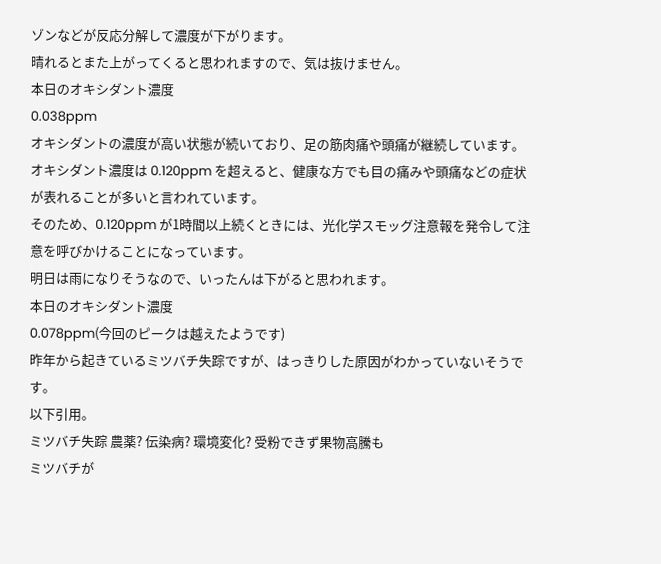ゾンなどが反応分解して濃度が下がります。
晴れるとまた上がってくると思われますので、気は抜けません。
本日のオキシダント濃度
0.038ppm
オキシダントの濃度が高い状態が続いており、足の筋肉痛や頭痛が継続しています。
オキシダント濃度は 0.120ppm を超えると、健康な方でも目の痛みや頭痛などの症状が表れることが多いと言われています。
そのため、0.120ppm が1時間以上続くときには、光化学スモッグ注意報を発令して注意を呼びかけることになっています。
明日は雨になりそうなので、いったんは下がると思われます。
本日のオキシダント濃度
0.078ppm(今回のピークは越えたようです)
昨年から起きているミツバチ失踪ですが、はっきりした原因がわかっていないそうです。
以下引用。
ミツバチ失踪 農薬? 伝染病? 環境変化? 受粉できず果物高騰も
ミツバチが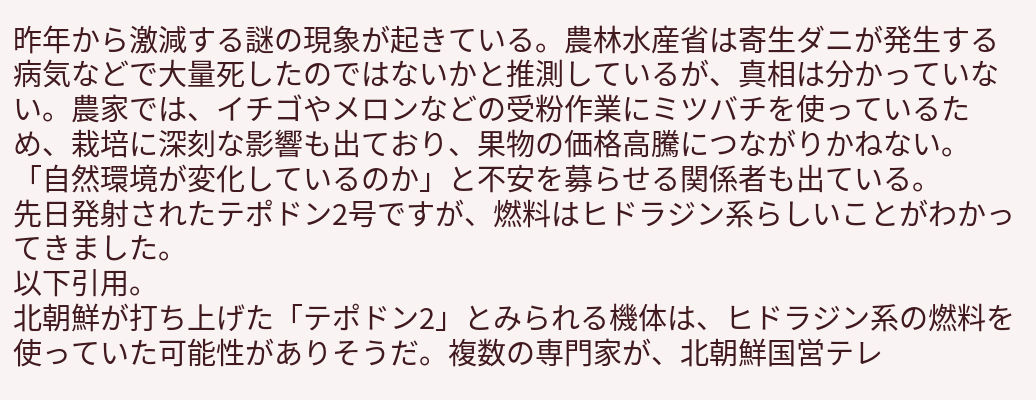昨年から激減する謎の現象が起きている。農林水産省は寄生ダニが発生する病気などで大量死したのではないかと推測しているが、真相は分かっていない。農家では、イチゴやメロンなどの受粉作業にミツバチを使っているため、栽培に深刻な影響も出ており、果物の価格高騰につながりかねない。「自然環境が変化しているのか」と不安を募らせる関係者も出ている。
先日発射されたテポドン2号ですが、燃料はヒドラジン系らしいことがわかってきました。
以下引用。
北朝鮮が打ち上げた「テポドン2」とみられる機体は、ヒドラジン系の燃料を使っていた可能性がありそうだ。複数の専門家が、北朝鮮国営テレ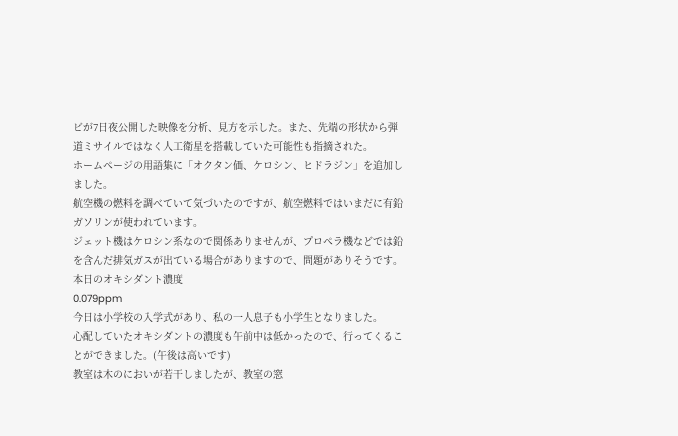ビが7日夜公開した映像を分析、見方を示した。また、先端の形状から弾道ミサイルではなく人工衛星を搭載していた可能性も指摘された。
ホームページの用語集に「オクタン価、ケロシン、ヒドラジン」を追加しました。
航空機の燃料を調べていて気づいたのですが、航空燃料ではいまだに有鉛ガソリンが使われています。
ジェット機はケロシン系なので関係ありませんが、プロペラ機などでは鉛を含んだ排気ガスが出ている場合がありますので、問題がありそうです。
本日のオキシダント濃度
0.079ppm
今日は小学校の入学式があり、私の一人息子も小学生となりました。
心配していたオキシダントの濃度も午前中は低かったので、行ってくることができました。(午後は高いです)
教室は木のにおいが若干しましたが、教室の窓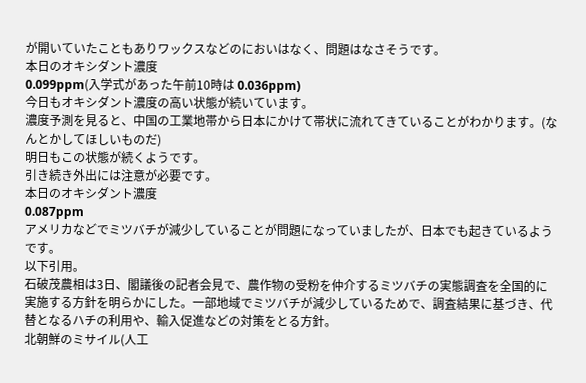が開いていたこともありワックスなどのにおいはなく、問題はなさそうです。
本日のオキシダント濃度
0.099ppm(入学式があった午前10時は 0.036ppm)
今日もオキシダント濃度の高い状態が続いています。
濃度予測を見ると、中国の工業地帯から日本にかけて帯状に流れてきていることがわかります。(なんとかしてほしいものだ)
明日もこの状態が続くようです。
引き続き外出には注意が必要です。
本日のオキシダント濃度
0.087ppm
アメリカなどでミツバチが減少していることが問題になっていましたが、日本でも起きているようです。
以下引用。
石破茂農相は3日、閣議後の記者会見で、農作物の受粉を仲介するミツバチの実態調査を全国的に実施する方針を明らかにした。一部地域でミツバチが減少しているためで、調査結果に基づき、代替となるハチの利用や、輸入促進などの対策をとる方針。
北朝鮮のミサイル(人工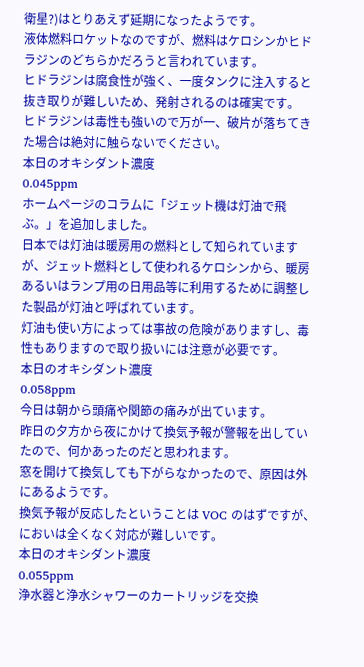衛星?)はとりあえず延期になったようです。
液体燃料ロケットなのですが、燃料はケロシンかヒドラジンのどちらかだろうと言われています。
ヒドラジンは腐食性が強く、一度タンクに注入すると抜き取りが難しいため、発射されるのは確実です。
ヒドラジンは毒性も強いので万が一、破片が落ちてきた場合は絶対に触らないでください。
本日のオキシダント濃度
0.045ppm
ホームページのコラムに「ジェット機は灯油で飛ぶ。」を追加しました。
日本では灯油は暖房用の燃料として知られていますが、ジェット燃料として使われるケロシンから、暖房あるいはランプ用の日用品等に利用するために調整した製品が灯油と呼ばれています。
灯油も使い方によっては事故の危険がありますし、毒性もありますので取り扱いには注意が必要です。
本日のオキシダント濃度
0.058ppm
今日は朝から頭痛や関節の痛みが出ています。
昨日の夕方から夜にかけて換気予報が警報を出していたので、何かあったのだと思われます。
窓を開けて換気しても下がらなかったので、原因は外にあるようです。
換気予報が反応したということは VOC のはずですが、においは全くなく対応が難しいです。
本日のオキシダント濃度
0.055ppm
浄水器と浄水シャワーのカートリッジを交換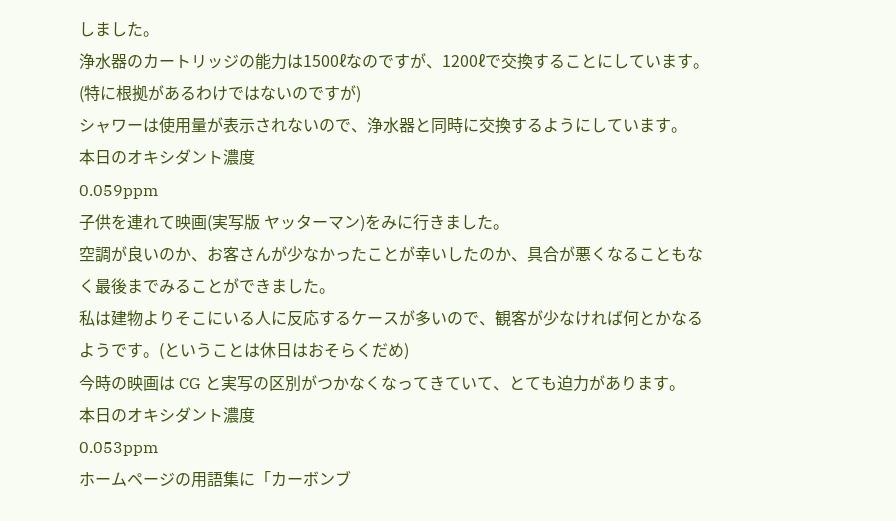しました。
浄水器のカートリッジの能力は1500ℓなのですが、1200ℓで交換することにしています。(特に根拠があるわけではないのですが)
シャワーは使用量が表示されないので、浄水器と同時に交換するようにしています。
本日のオキシダント濃度
0.059ppm
子供を連れて映画(実写版 ヤッターマン)をみに行きました。
空調が良いのか、お客さんが少なかったことが幸いしたのか、具合が悪くなることもなく最後までみることができました。
私は建物よりそこにいる人に反応するケースが多いので、観客が少なければ何とかなるようです。(ということは休日はおそらくだめ)
今時の映画は CG と実写の区別がつかなくなってきていて、とても迫力があります。
本日のオキシダント濃度
0.053ppm
ホームページの用語集に「カーボンブ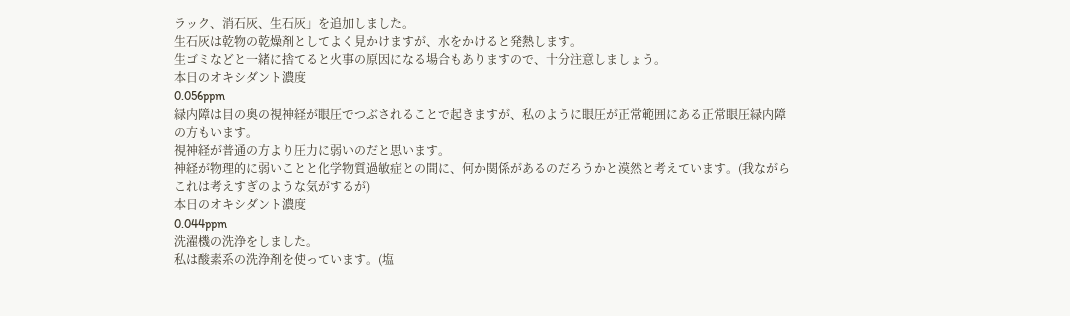ラック、消石灰、生石灰」を追加しました。
生石灰は乾物の乾燥剤としてよく見かけますが、水をかけると発熱します。
生ゴミなどと一緒に捨てると火事の原因になる場合もありますので、十分注意しましょう。
本日のオキシダント濃度
0.056ppm
緑内障は目の奥の視神経が眼圧でつぶされることで起きますが、私のように眼圧が正常範囲にある正常眼圧緑内障の方もいます。
視神経が普通の方より圧力に弱いのだと思います。
神経が物理的に弱いことと化学物質過敏症との間に、何か関係があるのだろうかと漠然と考えています。(我ながらこれは考えすぎのような気がするが)
本日のオキシダント濃度
0.044ppm
洗濯機の洗浄をしました。
私は酸素系の洗浄剤を使っています。(塩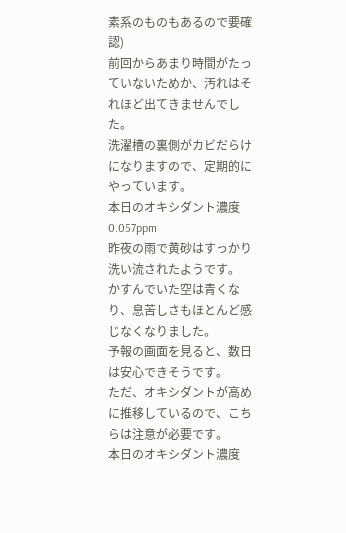素系のものもあるので要確認)
前回からあまり時間がたっていないためか、汚れはそれほど出てきませんでした。
洗濯槽の裏側がカビだらけになりますので、定期的にやっています。
本日のオキシダント濃度
0.057ppm
昨夜の雨で黄砂はすっかり洗い流されたようです。
かすんでいた空は青くなり、息苦しさもほとんど感じなくなりました。
予報の画面を見ると、数日は安心できそうです。
ただ、オキシダントが高めに推移しているので、こちらは注意が必要です。
本日のオキシダント濃度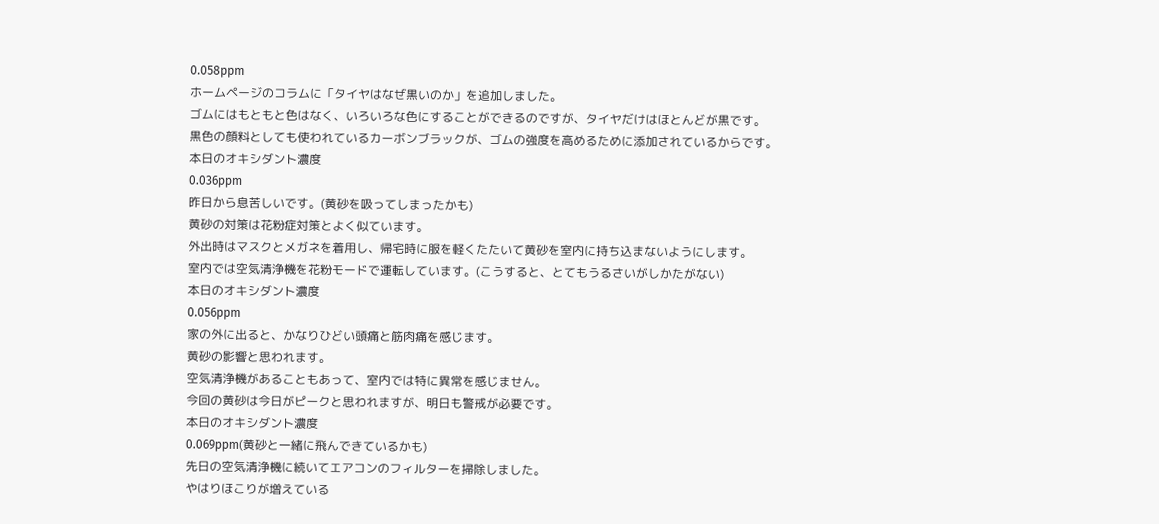0.058ppm
ホームページのコラムに「タイヤはなぜ黒いのか」を追加しました。
ゴムにはもともと色はなく、いろいろな色にすることができるのですが、タイヤだけはほとんどが黒です。
黒色の顔料としても使われているカーボンブラックが、ゴムの強度を高めるために添加されているからです。
本日のオキシダント濃度
0.036ppm
昨日から息苦しいです。(黄砂を吸ってしまったかも)
黄砂の対策は花粉症対策とよく似ています。
外出時はマスクとメガネを着用し、帰宅時に服を軽くたたいて黄砂を室内に持ち込まないようにします。
室内では空気清浄機を花粉モードで運転しています。(こうすると、とてもうるさいがしかたがない)
本日のオキシダント濃度
0.056ppm
家の外に出ると、かなりひどい頭痛と筋肉痛を感じます。
黄砂の影響と思われます。
空気清浄機があることもあって、室内では特に異常を感じません。
今回の黄砂は今日がピークと思われますが、明日も警戒が必要です。
本日のオキシダント濃度
0.069ppm(黄砂と一緒に飛んできているかも)
先日の空気清浄機に続いてエアコンのフィルターを掃除しました。
やはりほこりが増えている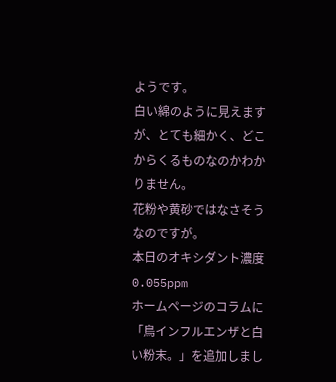ようです。
白い綿のように見えますが、とても細かく、どこからくるものなのかわかりません。
花粉や黄砂ではなさそうなのですが。
本日のオキシダント濃度
0.055ppm
ホームページのコラムに「鳥インフルエンザと白い粉末。」を追加しまし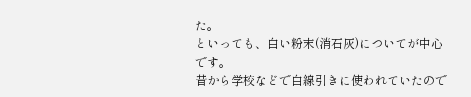た。
といっても、白い粉末(消石灰)についてが中心です。
昔から学校などで白線引きに使われていたので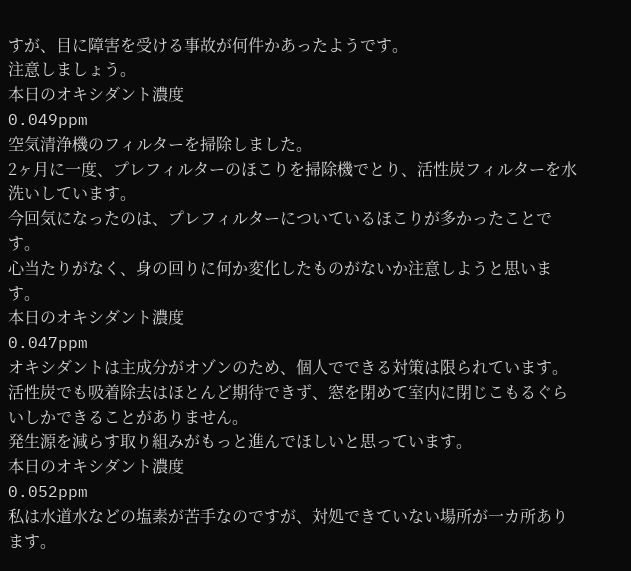すが、目に障害を受ける事故が何件かあったようです。
注意しましょう。
本日のオキシダント濃度
0.049ppm
空気清浄機のフィルターを掃除しました。
2ヶ月に一度、プレフィルターのほこりを掃除機でとり、活性炭フィルターを水洗いしています。
今回気になったのは、プレフィルターについているほこりが多かったことです。
心当たりがなく、身の回りに何か変化したものがないか注意しようと思います。
本日のオキシダント濃度
0.047ppm
オキシダントは主成分がオゾンのため、個人でできる対策は限られています。
活性炭でも吸着除去はほとんど期待できず、窓を閉めて室内に閉じこもるぐらいしかできることがありません。
発生源を減らす取り組みがもっと進んでほしいと思っています。
本日のオキシダント濃度
0.052ppm
私は水道水などの塩素が苦手なのですが、対処できていない場所が一カ所あります。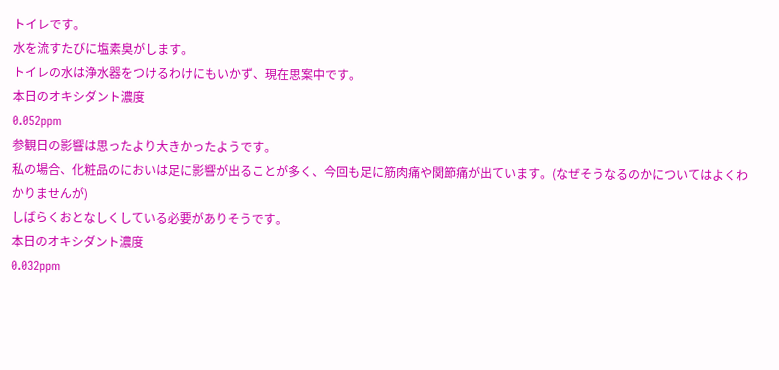トイレです。
水を流すたびに塩素臭がします。
トイレの水は浄水器をつけるわけにもいかず、現在思案中です。
本日のオキシダント濃度
0.052ppm
参観日の影響は思ったより大きかったようです。
私の場合、化粧品のにおいは足に影響が出ることが多く、今回も足に筋肉痛や関節痛が出ています。(なぜそうなるのかについてはよくわかりませんが)
しばらくおとなしくしている必要がありそうです。
本日のオキシダント濃度
0.032ppm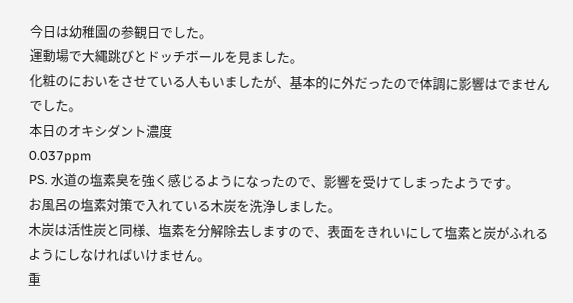今日は幼稚園の参観日でした。
運動場で大縄跳びとドッチボールを見ました。
化粧のにおいをさせている人もいましたが、基本的に外だったので体調に影響はでませんでした。
本日のオキシダント濃度
0.037ppm
PS. 水道の塩素臭を強く感じるようになったので、影響を受けてしまったようです。
お風呂の塩素対策で入れている木炭を洗浄しました。
木炭は活性炭と同様、塩素を分解除去しますので、表面をきれいにして塩素と炭がふれるようにしなければいけません。
重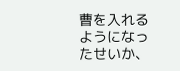曹を入れるようになったせいか、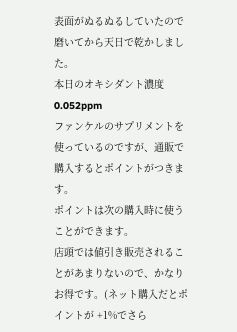表面がぬるぬるしていたので磨いてから天日で乾かしました。
本日のオキシダント濃度
0.052ppm
ファンケルのサプリメントを使っているのですが、通販で購入するとポイントがつきます。
ポイントは次の購入時に使うことができます。
店頭では値引き販売されることがあまりないので、かなりお得です。(ネット購入だとポイントが +1%でさら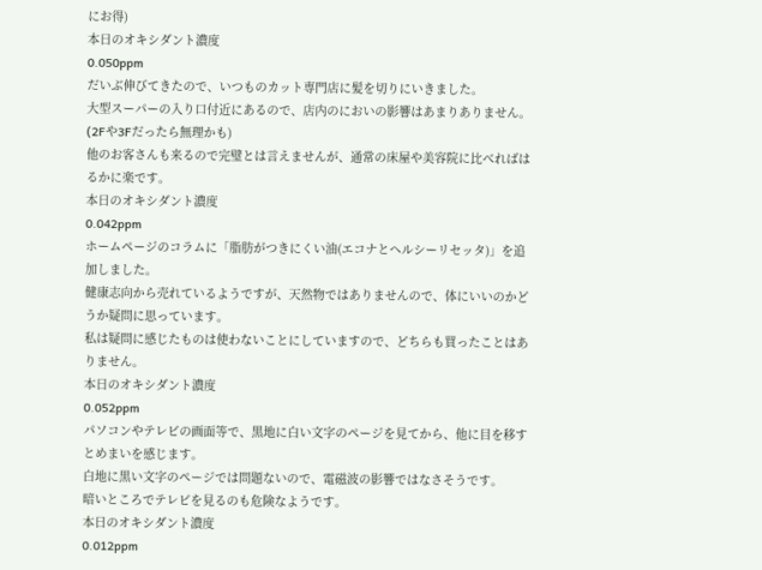にお得)
本日のオキシダント濃度
0.050ppm
だいぶ伸びてきたので、いつものカット専門店に髪を切りにいきました。
大型スーパーの入り口付近にあるので、店内のにおいの影響はあまりありません。(2Fや3Fだったら無理かも)
他のお客さんも来るので完璧とは言えませんが、通常の床屋や美容院に比べればはるかに楽です。
本日のオキシダント濃度
0.042ppm
ホームページのコラムに「脂肪がつきにくい油(エコナとヘルシーリセッタ)」を追加しました。
健康志向から売れているようですが、天然物ではありませんので、体にいいのかどうか疑問に思っています。
私は疑問に感じたものは使わないことにしていますので、どちらも買ったことはありません。
本日のオキシダント濃度
0.052ppm
パソコンやテレビの画面等で、黒地に白い文字のページを見てから、他に目を移すとめまいを感じます。
白地に黒い文字のページでは問題ないので、電磁波の影響ではなさそうです。
暗いところでテレビを見るのも危険なようです。
本日のオキシダント濃度
0.012ppm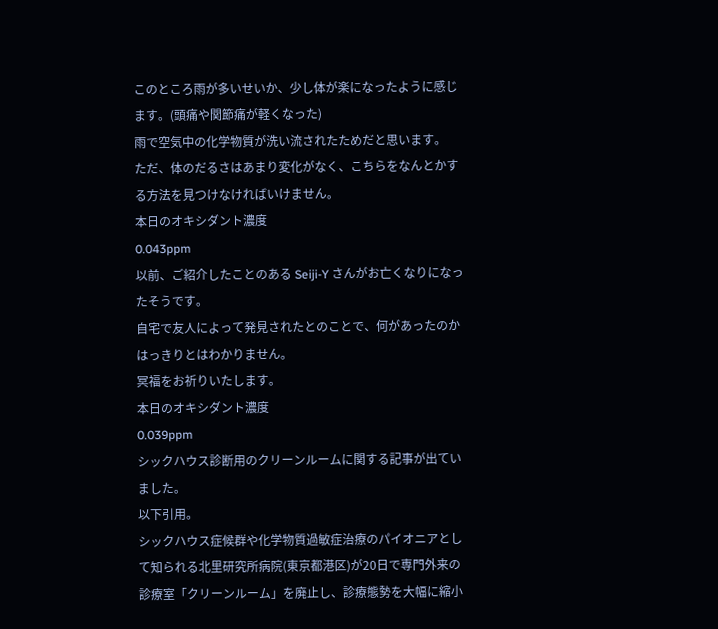このところ雨が多いせいか、少し体が楽になったように感じます。(頭痛や関節痛が軽くなった)
雨で空気中の化学物質が洗い流されたためだと思います。
ただ、体のだるさはあまり変化がなく、こちらをなんとかする方法を見つけなければいけません。
本日のオキシダント濃度
0.043ppm
以前、ご紹介したことのある Seiji-Y さんがお亡くなりになったそうです。
自宅で友人によって発見されたとのことで、何があったのかはっきりとはわかりません。
冥福をお祈りいたします。
本日のオキシダント濃度
0.039ppm
シックハウス診断用のクリーンルームに関する記事が出ていました。
以下引用。
シックハウス症候群や化学物質過敏症治療のパイオニアとして知られる北里研究所病院(東京都港区)が20日で専門外来の診療室「クリーンルーム」を廃止し、診療態勢を大幅に縮小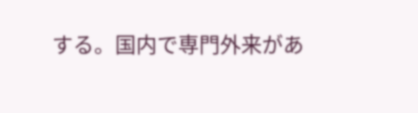する。国内で専門外来があ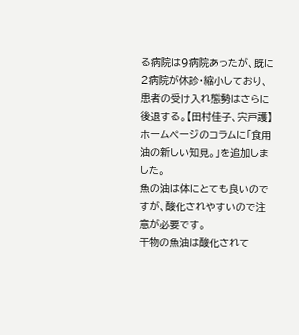る病院は9病院あったが、既に2病院が休診・縮小しており、患者の受け入れ態勢はさらに後退する。【田村佳子、宍戸護】
ホームページのコラムに「食用油の新しい知見。」を追加しました。
魚の油は体にとても良いのですが、酸化されやすいので注意が必要です。
干物の魚油は酸化されて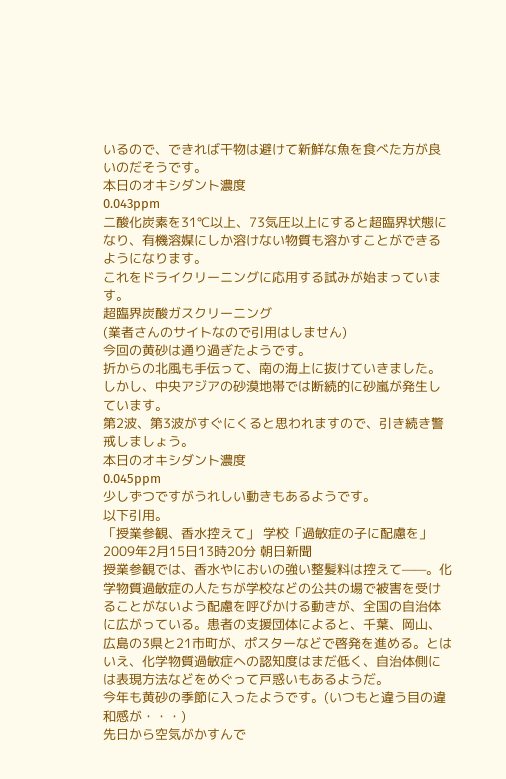いるので、できれば干物は避けて新鮮な魚を食べた方が良いのだそうです。
本日のオキシダント濃度
0.043ppm
二酸化炭素を31℃以上、73気圧以上にすると超臨界状態になり、有機溶媒にしか溶けない物質も溶かすことができるようになります。
これをドライクリーニングに応用する試みが始まっています。
超臨界炭酸ガスクリーニング
(業者さんのサイトなので引用はしません)
今回の黄砂は通り過ぎたようです。
折からの北風も手伝って、南の海上に抜けていきました。
しかし、中央アジアの砂漠地帯では断続的に砂嵐が発生しています。
第2波、第3波がすぐにくると思われますので、引き続き警戒しましょう。
本日のオキシダント濃度
0.045ppm
少しずつですがうれしい動きもあるようです。
以下引用。
「授業参観、香水控えて」 学校「過敏症の子に配慮を」
2009年2月15日13時20分 朝日新聞
授業参観では、香水やにおいの強い整髪料は控えて——。化学物質過敏症の人たちが学校などの公共の場で被害を受けることがないよう配慮を呼びかける動きが、全国の自治体に広がっている。患者の支援団体によると、千葉、岡山、広島の3県と21市町が、ポスターなどで啓発を進める。とはいえ、化学物質過敏症への認知度はまだ低く、自治体側には表現方法などをめぐって戸惑いもあるようだ。
今年も黄砂の季節に入ったようです。(いつもと違う目の違和感が・・・)
先日から空気がかすんで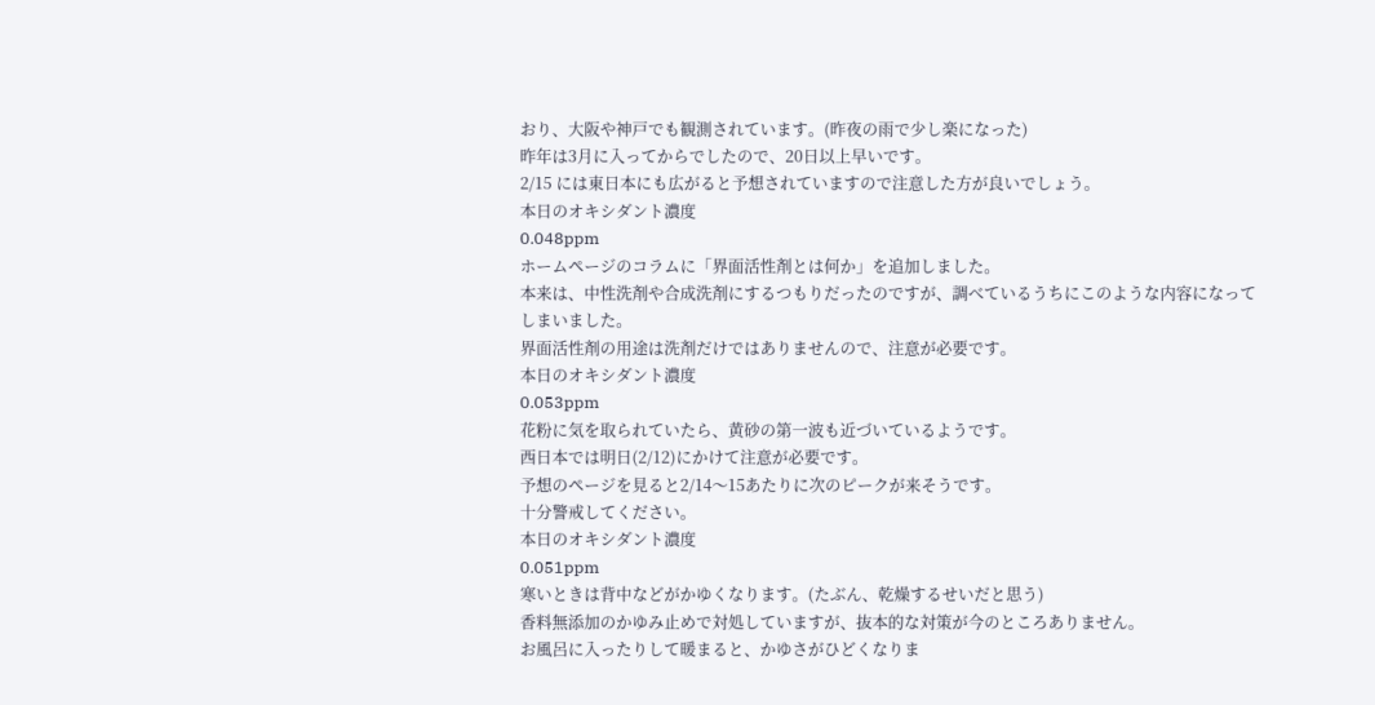おり、大阪や神戸でも観測されています。(昨夜の雨で少し楽になった)
昨年は3月に入ってからでしたので、20日以上早いです。
2/15 には東日本にも広がると予想されていますので注意した方が良いでしょう。
本日のオキシダント濃度
0.048ppm
ホームページのコラムに「界面活性剤とは何か」を追加しました。
本来は、中性洗剤や合成洗剤にするつもりだったのですが、調べているうちにこのような内容になってしまいました。
界面活性剤の用途は洗剤だけではありませんので、注意が必要です。
本日のオキシダント濃度
0.053ppm
花粉に気を取られていたら、黄砂の第一波も近づいているようです。
西日本では明日(2/12)にかけて注意が必要です。
予想のページを見ると2/14〜15あたりに次のピークが来そうです。
十分警戒してください。
本日のオキシダント濃度
0.051ppm
寒いときは背中などがかゆくなります。(たぶん、乾燥するせいだと思う)
香料無添加のかゆみ止めで対処していますが、抜本的な対策が今のところありません。
お風呂に入ったりして暖まると、かゆさがひどくなりま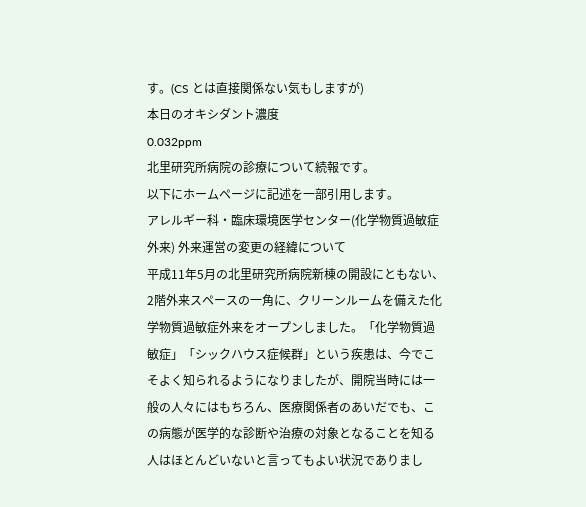す。(CS とは直接関係ない気もしますが)
本日のオキシダント濃度
0.032ppm
北里研究所病院の診療について続報です。
以下にホームページに記述を一部引用します。
アレルギー科・臨床環境医学センター(化学物質過敏症外来) 外来運営の変更の経緯について
平成11年5月の北里研究所病院新棟の開設にともない、2階外来スペースの一角に、クリーンルームを備えた化学物質過敏症外来をオープンしました。「化学物質過敏症」「シックハウス症候群」という疾患は、今でこそよく知られるようになりましたが、開院当時には一般の人々にはもちろん、医療関係者のあいだでも、この病態が医学的な診断や治療の対象となることを知る人はほとんどいないと言ってもよい状況でありまし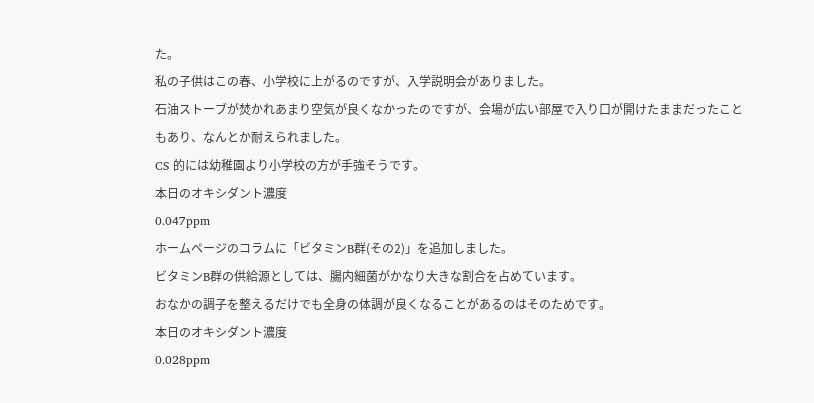た。
私の子供はこの春、小学校に上がるのですが、入学説明会がありました。
石油ストーブが焚かれあまり空気が良くなかったのですが、会場が広い部屋で入り口が開けたままだったこともあり、なんとか耐えられました。
CS 的には幼稚園より小学校の方が手強そうです。
本日のオキシダント濃度
0.047ppm
ホームページのコラムに「ビタミンB群(その2)」を追加しました。
ビタミンB群の供給源としては、腸内細菌がかなり大きな割合を占めています。
おなかの調子を整えるだけでも全身の体調が良くなることがあるのはそのためです。
本日のオキシダント濃度
0.028ppm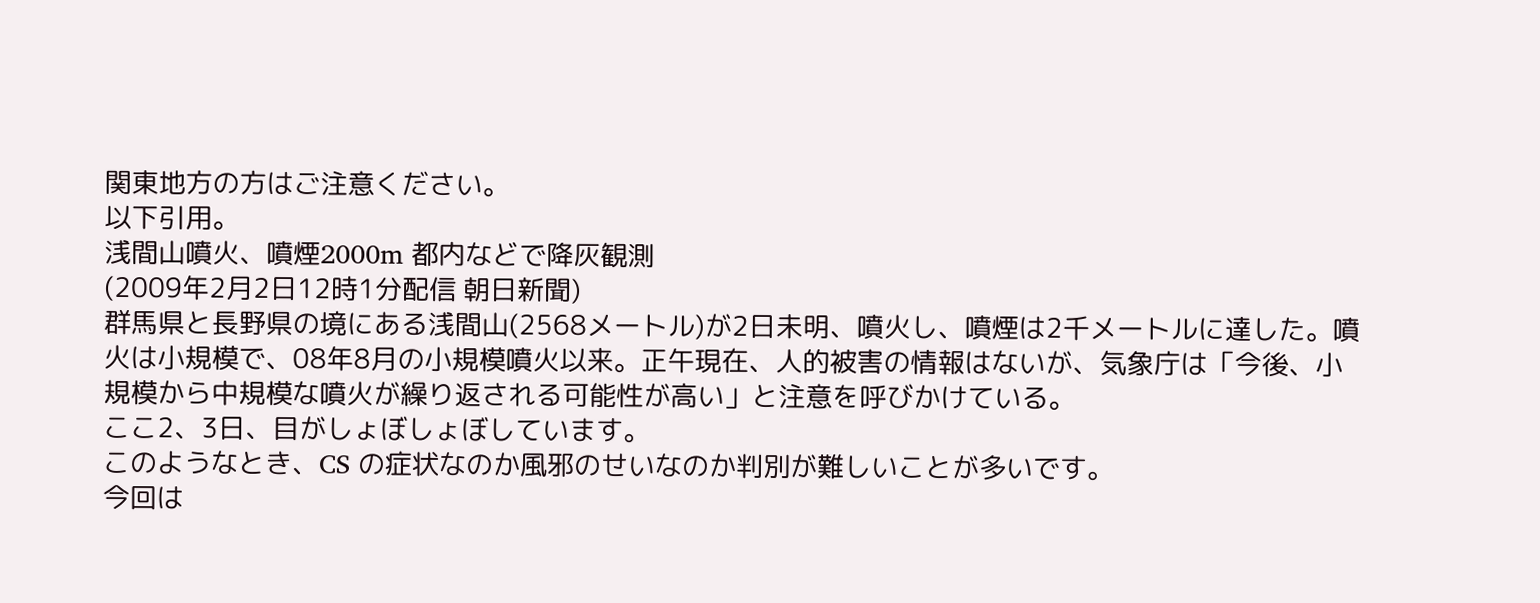関東地方の方はご注意ください。
以下引用。
浅間山噴火、噴煙2000m 都内などで降灰観測
(2009年2月2日12時1分配信 朝日新聞)
群馬県と長野県の境にある浅間山(2568メートル)が2日未明、噴火し、噴煙は2千メートルに達した。噴火は小規模で、08年8月の小規模噴火以来。正午現在、人的被害の情報はないが、気象庁は「今後、小規模から中規模な噴火が繰り返される可能性が高い」と注意を呼びかけている。
ここ2、3日、目がしょぼしょぼしています。
このようなとき、CS の症状なのか風邪のせいなのか判別が難しいことが多いです。
今回は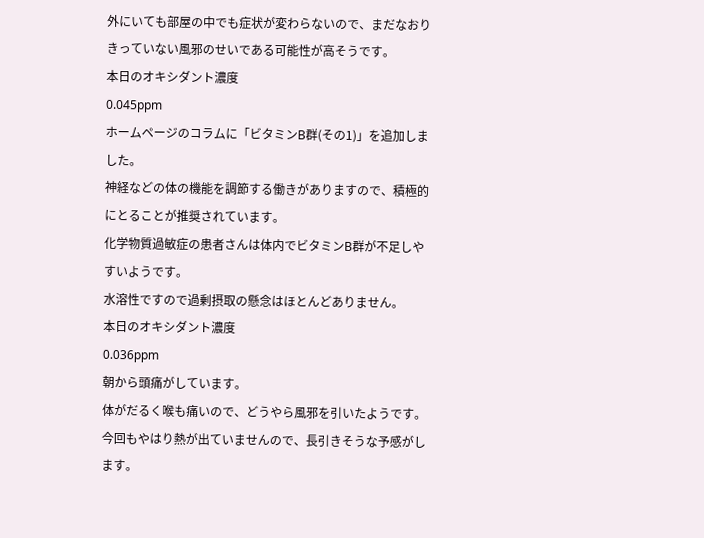外にいても部屋の中でも症状が変わらないので、まだなおりきっていない風邪のせいである可能性が高そうです。
本日のオキシダント濃度
0.045ppm
ホームページのコラムに「ビタミンB群(その1)」を追加しました。
神経などの体の機能を調節する働きがありますので、積極的にとることが推奨されています。
化学物質過敏症の患者さんは体内でビタミンB群が不足しやすいようです。
水溶性ですので過剰摂取の懸念はほとんどありません。
本日のオキシダント濃度
0.036ppm
朝から頭痛がしています。
体がだるく喉も痛いので、どうやら風邪を引いたようです。
今回もやはり熱が出ていませんので、長引きそうな予感がします。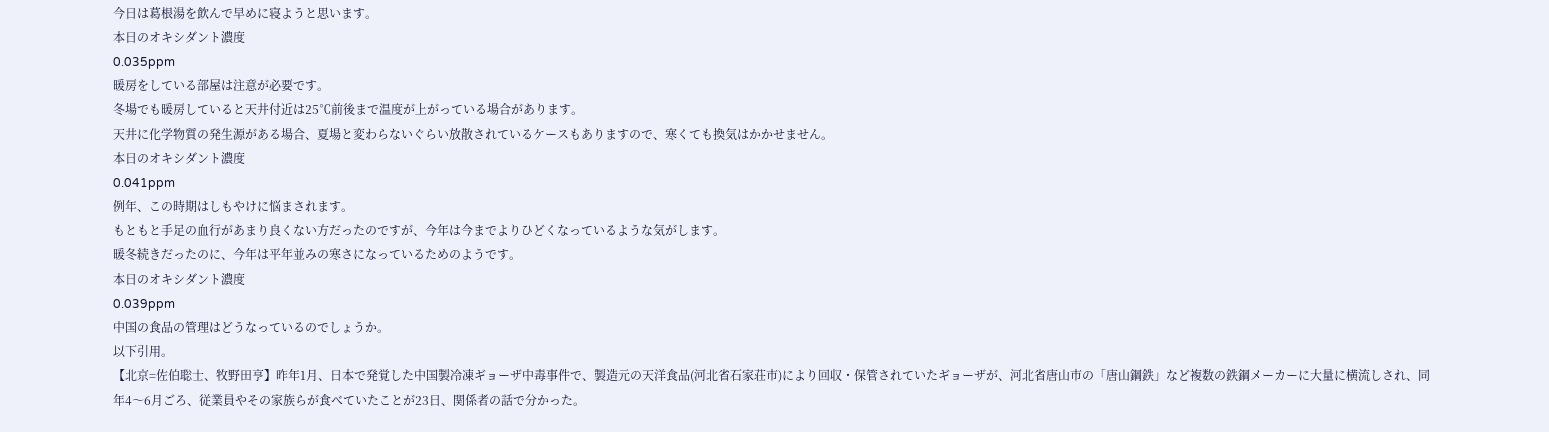今日は葛根湯を飲んで早めに寝ようと思います。
本日のオキシダント濃度
0.035ppm
暖房をしている部屋は注意が必要です。
冬場でも暖房していると天井付近は25℃前後まで温度が上がっている場合があります。
天井に化学物質の発生源がある場合、夏場と変わらないぐらい放散されているケースもありますので、寒くても換気はかかせません。
本日のオキシダント濃度
0.041ppm
例年、この時期はしもやけに悩まされます。
もともと手足の血行があまり良くない方だったのですが、今年は今までよりひどくなっているような気がします。
暖冬続きだったのに、今年は平年並みの寒さになっているためのようです。
本日のオキシダント濃度
0.039ppm
中国の食品の管理はどうなっているのでしょうか。
以下引用。
【北京=佐伯聡士、牧野田亨】昨年1月、日本で発覚した中国製冷凍ギョーザ中毒事件で、製造元の天洋食品(河北省石家荘市)により回収・保管されていたギョーザが、河北省唐山市の「唐山鋼鉄」など複数の鉄鋼メーカーに大量に横流しされ、同年4〜6月ごろ、従業員やその家族らが食べていたことが23日、関係者の話で分かった。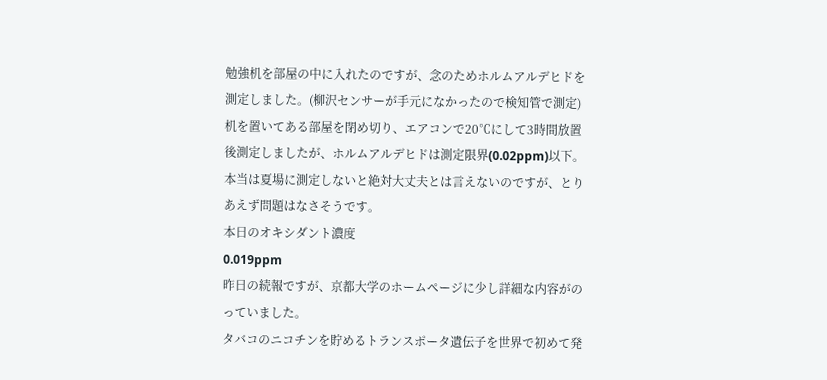勉強机を部屋の中に入れたのですが、念のためホルムアルデヒドを測定しました。(柳沢センサーが手元になかったので検知管で測定)
机を置いてある部屋を閉め切り、エアコンで20℃にして3時間放置後測定しましたが、ホルムアルデヒドは測定限界(0.02ppm)以下。
本当は夏場に測定しないと絶対大丈夫とは言えないのですが、とりあえず問題はなさそうです。
本日のオキシダント濃度
0.019ppm
昨日の続報ですが、京都大学のホームページに少し詳細な内容がのっていました。
タバコのニコチンを貯めるトランスポータ遺伝子を世界で初めて発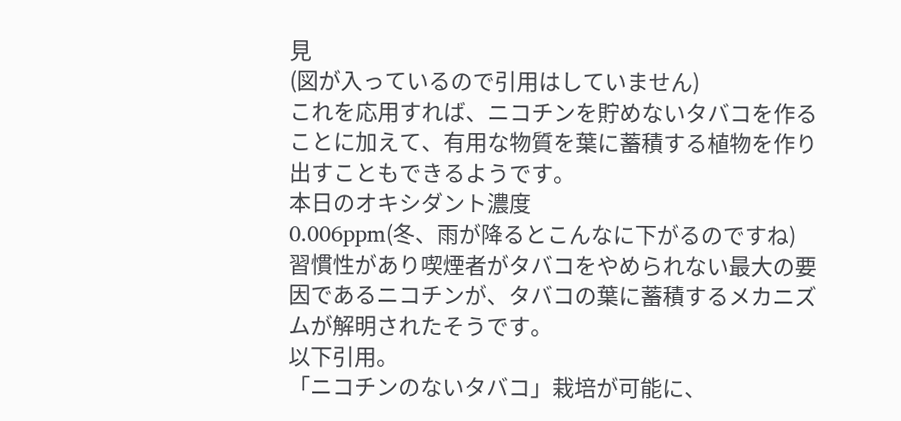見
(図が入っているので引用はしていません)
これを応用すれば、ニコチンを貯めないタバコを作ることに加えて、有用な物質を葉に蓄積する植物を作り出すこともできるようです。
本日のオキシダント濃度
0.006ppm(冬、雨が降るとこんなに下がるのですね)
習慣性があり喫煙者がタバコをやめられない最大の要因であるニコチンが、タバコの葉に蓄積するメカニズムが解明されたそうです。
以下引用。
「ニコチンのないタバコ」栽培が可能に、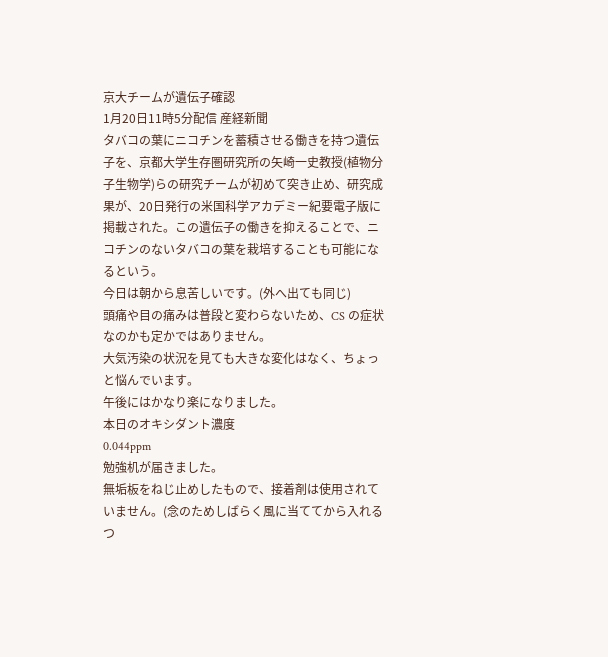京大チームが遺伝子確認
1月20日11時5分配信 産経新聞
タバコの葉にニコチンを蓄積させる働きを持つ遺伝子を、京都大学生存圏研究所の矢崎一史教授(植物分子生物学)らの研究チームが初めて突き止め、研究成果が、20日発行の米国科学アカデミー紀要電子版に掲載された。この遺伝子の働きを抑えることで、ニコチンのないタバコの葉を栽培することも可能になるという。
今日は朝から息苦しいです。(外へ出ても同じ)
頭痛や目の痛みは普段と変わらないため、CS の症状なのかも定かではありません。
大気汚染の状況を見ても大きな変化はなく、ちょっと悩んでいます。
午後にはかなり楽になりました。
本日のオキシダント濃度
0.044ppm
勉強机が届きました。
無垢板をねじ止めしたもので、接着剤は使用されていません。(念のためしばらく風に当ててから入れるつ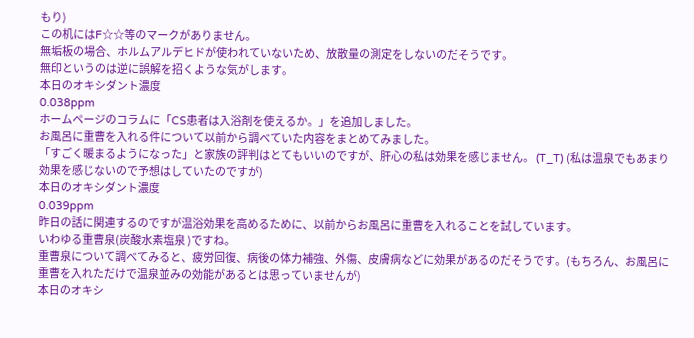もり)
この机にはF☆☆等のマークがありません。
無垢板の場合、ホルムアルデヒドが使われていないため、放散量の測定をしないのだそうです。
無印というのは逆に誤解を招くような気がします。
本日のオキシダント濃度
0.038ppm
ホームページのコラムに「CS患者は入浴剤を使えるか。」を追加しました。
お風呂に重曹を入れる件について以前から調べていた内容をまとめてみました。
「すごく暖まるようになった」と家族の評判はとてもいいのですが、肝心の私は効果を感じません。 (T_T) (私は温泉でもあまり効果を感じないので予想はしていたのですが)
本日のオキシダント濃度
0.039ppm
昨日の話に関連するのですが温浴効果を高めるために、以前からお風呂に重曹を入れることを試しています。
いわゆる重曹泉(炭酸水素塩泉 )ですね。
重曹泉について調べてみると、疲労回復、病後の体力補強、外傷、皮膚病などに効果があるのだそうです。(もちろん、お風呂に重曹を入れただけで温泉並みの効能があるとは思っていませんが)
本日のオキシ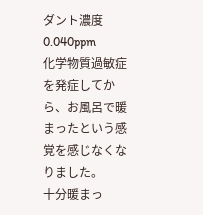ダント濃度
0.040ppm
化学物質過敏症を発症してから、お風呂で暖まったという感覚を感じなくなりました。
十分暖まっ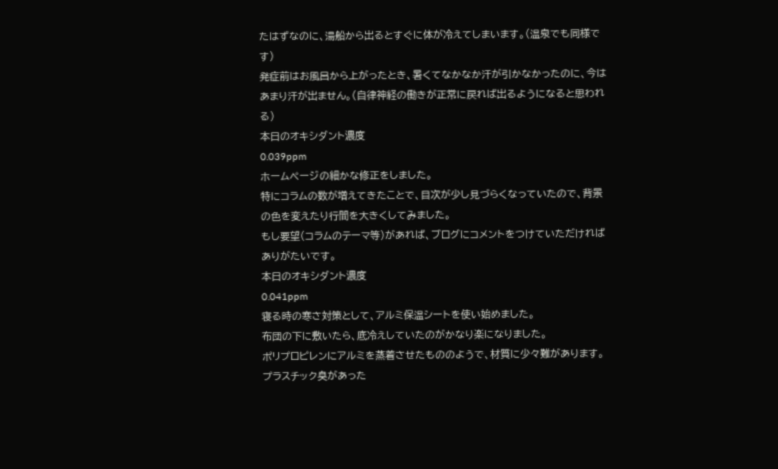たはずなのに、湯船から出るとすぐに体が冷えてしまいます。(温泉でも同様です)
発症前はお風呂から上がったとき、暑くてなかなか汗が引かなかったのに、今はあまり汗が出ません。(自律神経の働きが正常に戻れば出るようになると思われる)
本日のオキシダント濃度
0.039ppm
ホームページの細かな修正をしました。
特にコラムの数が増えてきたことで、目次が少し見づらくなっていたので、背景の色を変えたり行間を大きくしてみました。
もし要望(コラムのテーマ等)があれば、ブログにコメントをつけていただければありがたいです。
本日のオキシダント濃度
0.041ppm
寝る時の寒さ対策として、アルミ保温シートを使い始めました。
布団の下に敷いたら、底冷えしていたのがかなり楽になりました。
ポリプロピレンにアルミを蒸着させたもののようで、材質に少々難があります。
プラスチック臭があった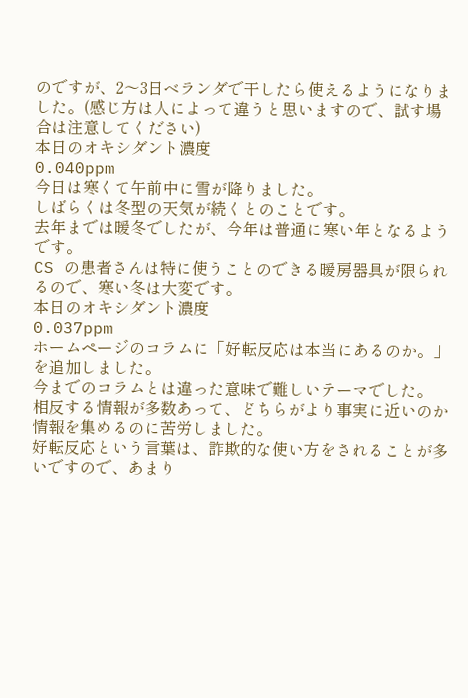のですが、2〜3日ベランダで干したら使えるようになりました。(感じ方は人によって違うと思いますので、試す場合は注意してください)
本日のオキシダント濃度
0.040ppm
今日は寒くて午前中に雪が降りました。
しばらくは冬型の天気が続くとのことです。
去年までは暖冬でしたが、今年は普通に寒い年となるようです。
CS の患者さんは特に使うことのできる暖房器具が限られるので、寒い冬は大変です。
本日のオキシダント濃度
0.037ppm
ホームページのコラムに「好転反応は本当にあるのか。」を追加しました。
今までのコラムとは違った意味で難しいテーマでした。
相反する情報が多数あって、どちらがより事実に近いのか情報を集めるのに苦労しました。
好転反応という言葉は、詐欺的な使い方をされることが多いですので、あまり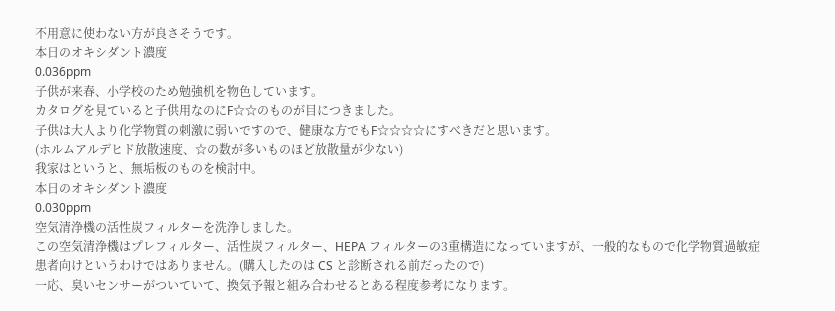不用意に使わない方が良さそうです。
本日のオキシダント濃度
0.036ppm
子供が来春、小学校のため勉強机を物色しています。
カタログを見ていると子供用なのにF☆☆のものが目につきました。
子供は大人より化学物質の刺激に弱いですので、健康な方でもF☆☆☆☆にすべきだと思います。
(ホルムアルデヒド放散速度、☆の数が多いものほど放散量が少ない)
我家はというと、無垢板のものを検討中。
本日のオキシダント濃度
0.030ppm
空気清浄機の活性炭フィルターを洗浄しました。
この空気清浄機はプレフィルター、活性炭フィルター、HEPA フィルターの3重構造になっていますが、一般的なもので化学物質過敏症患者向けというわけではありません。(購入したのは CS と診断される前だったので)
一応、臭いセンサーがついていて、換気予報と組み合わせるとある程度参考になります。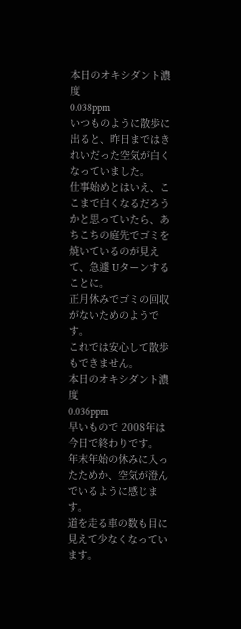本日のオキシダント濃度
0.038ppm
いつものように散歩に出ると、昨日まではきれいだった空気が白くなっていました。
仕事始めとはいえ、ここまで白くなるだろうかと思っていたら、あちこちの庭先でゴミを焼いているのが見えて、急遽 Uターンすることに。
正月休みでゴミの回収がないためのようです。
これでは安心して散歩もできません。
本日のオキシダント濃度
0.036ppm
早いもので 2008年は今日で終わりです。
年末年始の休みに入ったためか、空気が澄んでいるように感じます。
道を走る車の数も目に見えて少なくなっています。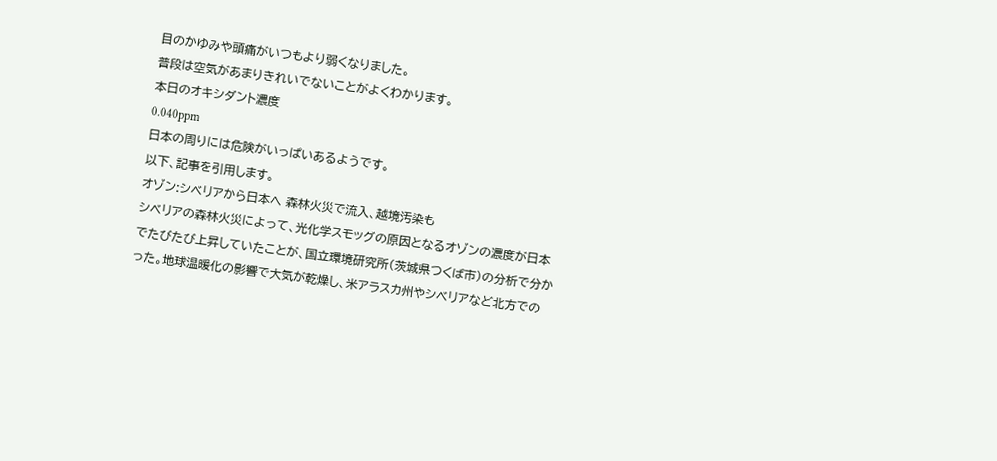目のかゆみや頭痛がいつもより弱くなりました。
普段は空気があまりきれいでないことがよくわかります。
本日のオキシダント濃度
0.040ppm
日本の周りには危険がいっぱいあるようです。
以下、記事を引用します。
オゾン:シベリアから日本へ 森林火災で流入、越境汚染も
シベリアの森林火災によって、光化学スモッグの原因となるオゾンの濃度が日本でたびたび上昇していたことが、国立環境研究所(茨城県つくば市)の分析で分かった。地球温暖化の影響で大気が乾燥し、米アラスカ州やシベリアなど北方での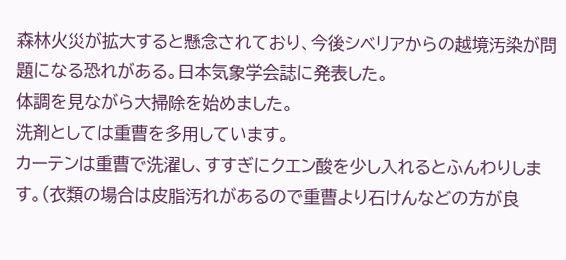森林火災が拡大すると懸念されており、今後シベリアからの越境汚染が問題になる恐れがある。日本気象学会誌に発表した。
体調を見ながら大掃除を始めました。
洗剤としては重曹を多用しています。
カーテンは重曹で洗濯し、すすぎにクエン酸を少し入れるとふんわりします。(衣類の場合は皮脂汚れがあるので重曹より石けんなどの方が良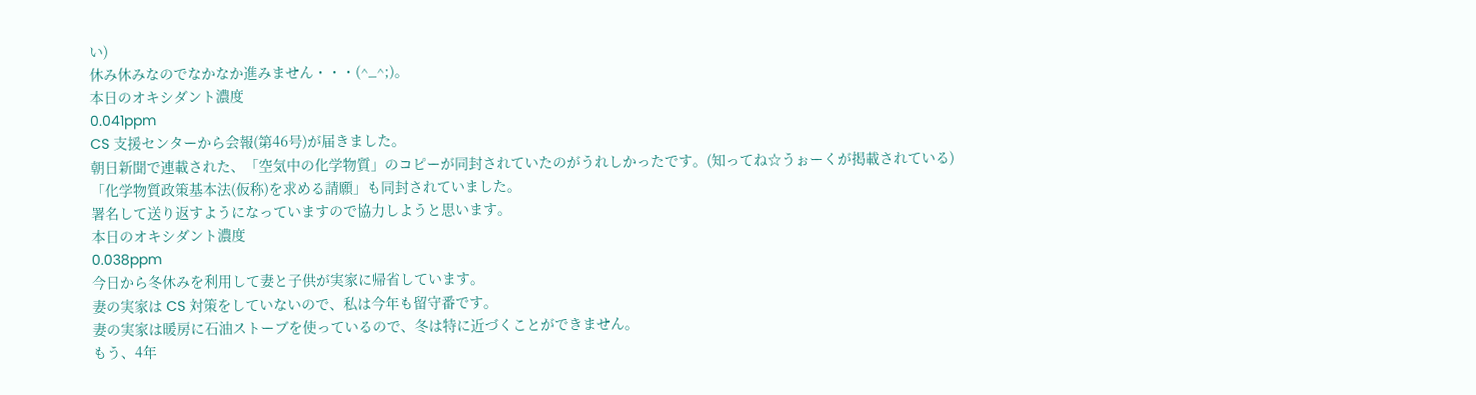い)
休み休みなのでなかなか進みません・・・(^_^;)。
本日のオキシダント濃度
0.041ppm
CS 支援センターから会報(第46号)が届きました。
朝日新聞で連載された、「空気中の化学物質」のコピーが同封されていたのがうれしかったです。(知ってね☆うぉーくが掲載されている)
「化学物質政策基本法(仮称)を求める請願」も同封されていました。
署名して送り返すようになっていますので協力しようと思います。
本日のオキシダント濃度
0.038ppm
今日から冬休みを利用して妻と子供が実家に帰省しています。
妻の実家は CS 対策をしていないので、私は今年も留守番です。
妻の実家は暖房に石油ストーブを使っているので、冬は特に近づくことができません。
もう、4年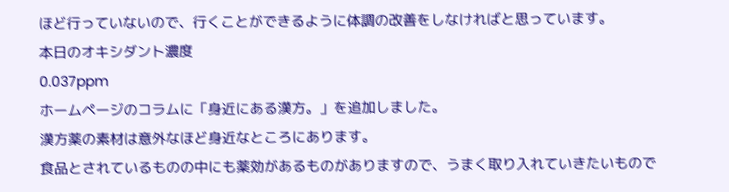ほど行っていないので、行くことができるように体調の改善をしなければと思っています。
本日のオキシダント濃度
0.037ppm
ホームページのコラムに「身近にある漢方。」を追加しました。
漢方薬の素材は意外なほど身近なところにあります。
食品とされているものの中にも薬効があるものがありますので、うまく取り入れていきたいもので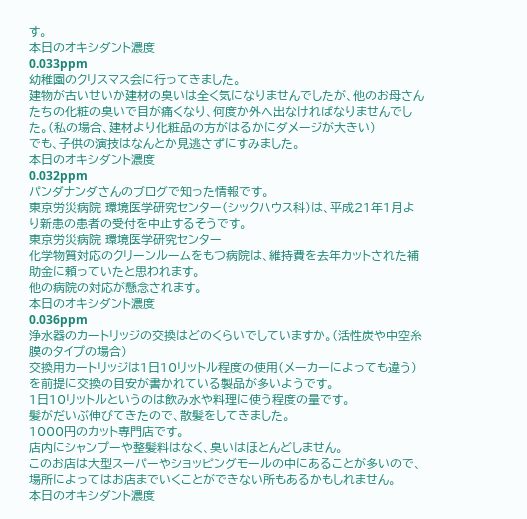す。
本日のオキシダント濃度
0.033ppm
幼稚園のクリスマス会に行ってきました。
建物が古いせいか建材の臭いは全く気になりませんでしたが、他のお母さんたちの化粧の臭いで目が痛くなり、何度か外へ出なければなりませんでした。(私の場合、建材より化粧品の方がはるかにダメージが大きい)
でも、子供の演技はなんとか見逃さずにすみました。
本日のオキシダント濃度
0.032ppm
パンダナンダさんのブログで知った情報です。
東京労災病院 環境医学研究センター(シックハウス科)は、平成21年1月より新患の患者の受付を中止するそうです。
東京労災病院 環境医学研究センター
化学物質対応のクリーンルームをもつ病院は、維持費を去年カットされた補助金に頼っていたと思われます。
他の病院の対応が懸念されます。
本日のオキシダント濃度
0.036ppm
浄水器のカートリッジの交換はどのくらいでしていますか。(活性炭や中空糸膜のタイプの場合)
交換用カートリッジは1日10リットル程度の使用(メーカーによっても違う)を前提に交換の目安が書かれている製品が多いようです。
1日10リットルというのは飲み水や料理に使う程度の量です。
髪がだいぶ伸びてきたので、散髪をしてきました。
1000円のカット専門店です。
店内にシャンプーや整髪料はなく、臭いはほとんどしません。
このお店は大型スーパーやショッピングモールの中にあることが多いので、場所によってはお店までいくことができない所もあるかもしれません。
本日のオキシダント濃度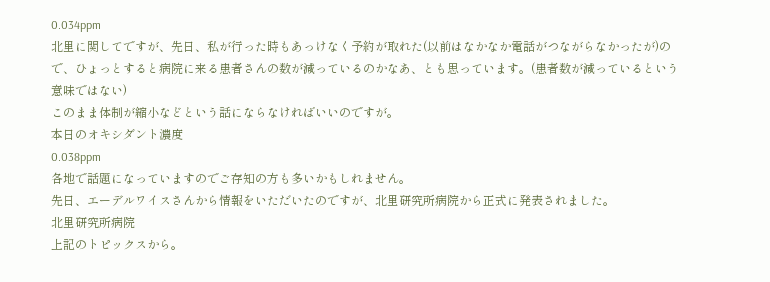0.034ppm
北里に関してですが、先日、私が行った時もあっけなく予約が取れた(以前はなかなか電話がつながらなかったが)ので、ひょっとすると病院に来る患者さんの数が減っているのかなあ、とも思っています。(患者数が減っているという意味ではない)
このまま体制が縮小などという話にならなければいいのですが。
本日のオキシダント濃度
0.038ppm
各地で話題になっていますのでご存知の方も多いかもしれません。
先日、エーデルワイスさんから情報をいただいたのですが、北里研究所病院から正式に発表されました。
北里研究所病院
上記のトピックスから。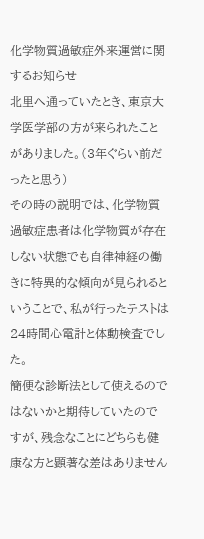化学物質過敏症外来運営に関するお知らせ
北里へ通っていたとき、東京大学医学部の方が来られたことがありました。(3年ぐらい前だったと思う)
その時の説明では、化学物質過敏症患者は化学物質が存在しない状態でも自律神経の働きに特異的な傾向が見られるということで、私が行ったテストは24時間心電計と体動検査でした。
簡便な診断法として使えるのではないかと期待していたのですが、残念なことにどちらも健康な方と顕著な差はありません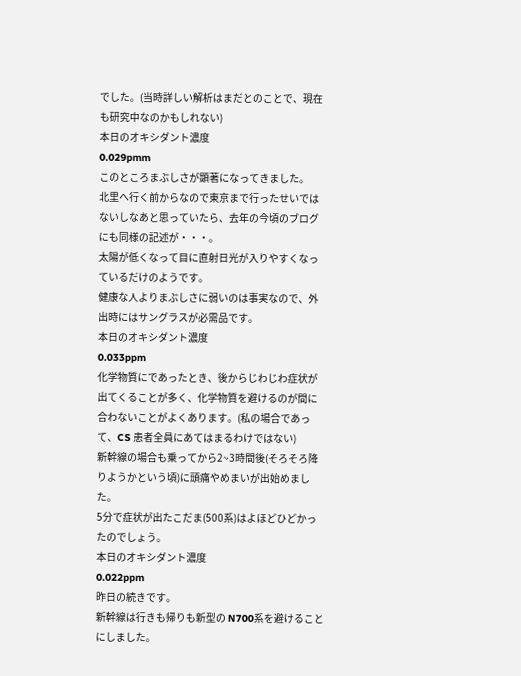でした。(当時詳しい解析はまだとのことで、現在も研究中なのかもしれない)
本日のオキシダント濃度
0.029pmm
このところまぶしさが顕著になってきました。
北里へ行く前からなので東京まで行ったせいではないしなあと思っていたら、去年の今頃のブログにも同様の記述が・・・。
太陽が低くなって目に直射日光が入りやすくなっているだけのようです。
健康な人よりまぶしさに弱いのは事実なので、外出時にはサングラスが必需品です。
本日のオキシダント濃度
0.033ppm
化学物質にであったとき、後からじわじわ症状が出てくることが多く、化学物質を避けるのが間に合わないことがよくあります。(私の場合であって、CS 患者全員にあてはまるわけではない)
新幹線の場合も乗ってから2~3時間後(そろそろ降りようかという頃)に頭痛やめまいが出始めました。
5分で症状が出たこだま(500系)はよほどひどかったのでしょう。
本日のオキシダント濃度
0.022ppm
昨日の続きです。
新幹線は行きも帰りも新型の N700系を避けることにしました。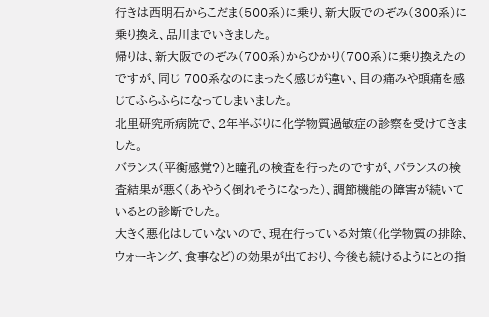行きは西明石からこだま(500系)に乗り、新大阪でのぞみ(300系)に乗り換え、品川までいきました。
帰りは、新大阪でのぞみ(700系)からひかり(700系)に乗り換えたのですが、同じ 700系なのにまったく感じが違い、目の痛みや頭痛を感じてふらふらになってしまいました。
北里研究所病院で、2年半ぶりに化学物質過敏症の診察を受けてきました。
バランス(平衡感覚?)と瞳孔の検査を行ったのですが、バランスの検査結果が悪く(あやうく倒れそうになった)、調節機能の障害が続いているとの診断でした。
大きく悪化はしていないので、現在行っている対策(化学物質の排除、ウォーキング、食事など)の効果が出ており、今後も続けるようにとの指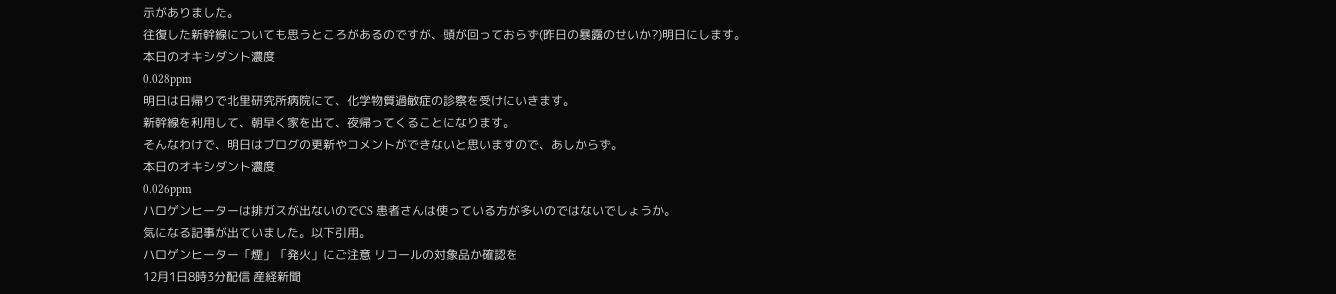示がありました。
往復した新幹線についても思うところがあるのですが、頭が回っておらず(昨日の暴露のせいか?)明日にします。
本日のオキシダント濃度
0.028ppm
明日は日帰りで北里研究所病院にて、化学物質過敏症の診察を受けにいきます。
新幹線を利用して、朝早く家を出て、夜帰ってくることになります。
そんなわけで、明日はブログの更新やコメントができないと思いますので、あしからず。
本日のオキシダント濃度
0.026ppm
ハロゲンヒーターは排ガスが出ないのでCS 患者さんは使っている方が多いのではないでしょうか。
気になる記事が出ていました。以下引用。
ハロゲンヒーター「煙」「発火」にご注意 リコールの対象品か確認を
12月1日8時3分配信 産経新聞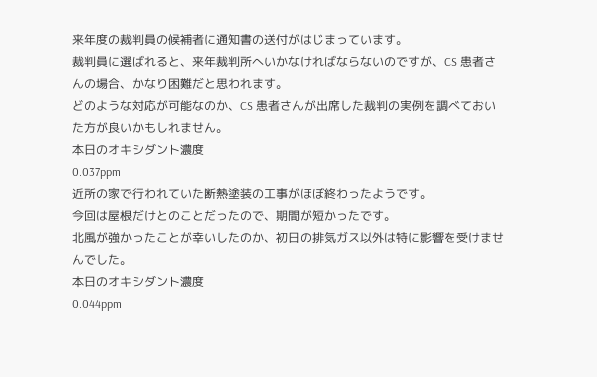来年度の裁判員の候補者に通知書の送付がはじまっています。
裁判員に選ばれると、来年裁判所へいかなければならないのですが、CS 患者さんの場合、かなり困難だと思われます。
どのような対応が可能なのか、CS 患者さんが出席した裁判の実例を調べておいた方が良いかもしれません。
本日のオキシダント濃度
0.037ppm
近所の家で行われていた断熱塗装の工事がほぼ終わったようです。
今回は屋根だけとのことだったので、期間が短かったです。
北風が強かったことが幸いしたのか、初日の排気ガス以外は特に影響を受けませんでした。
本日のオキシダント濃度
0.044ppm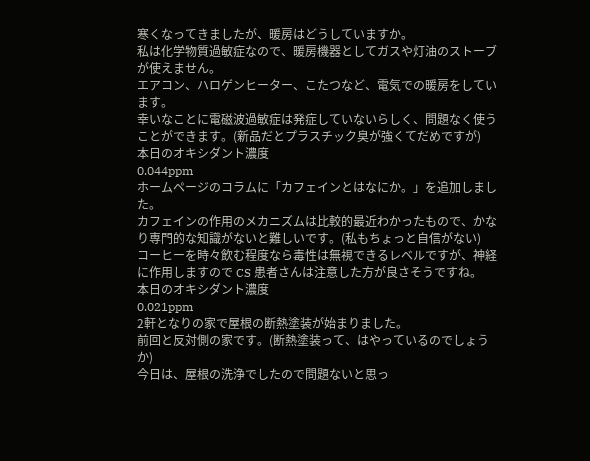寒くなってきましたが、暖房はどうしていますか。
私は化学物質過敏症なので、暖房機器としてガスや灯油のストーブが使えません。
エアコン、ハロゲンヒーター、こたつなど、電気での暖房をしています。
幸いなことに電磁波過敏症は発症していないらしく、問題なく使うことができます。(新品だとプラスチック臭が強くてだめですが)
本日のオキシダント濃度
0.044ppm
ホームページのコラムに「カフェインとはなにか。」を追加しました。
カフェインの作用のメカニズムは比較的最近わかったもので、かなり専門的な知識がないと難しいです。(私もちょっと自信がない)
コーヒーを時々飲む程度なら毒性は無視できるレベルですが、神経に作用しますので CS 患者さんは注意した方が良さそうですね。
本日のオキシダント濃度
0.021ppm
2軒となりの家で屋根の断熱塗装が始まりました。
前回と反対側の家です。(断熱塗装って、はやっているのでしょうか)
今日は、屋根の洗浄でしたので問題ないと思っ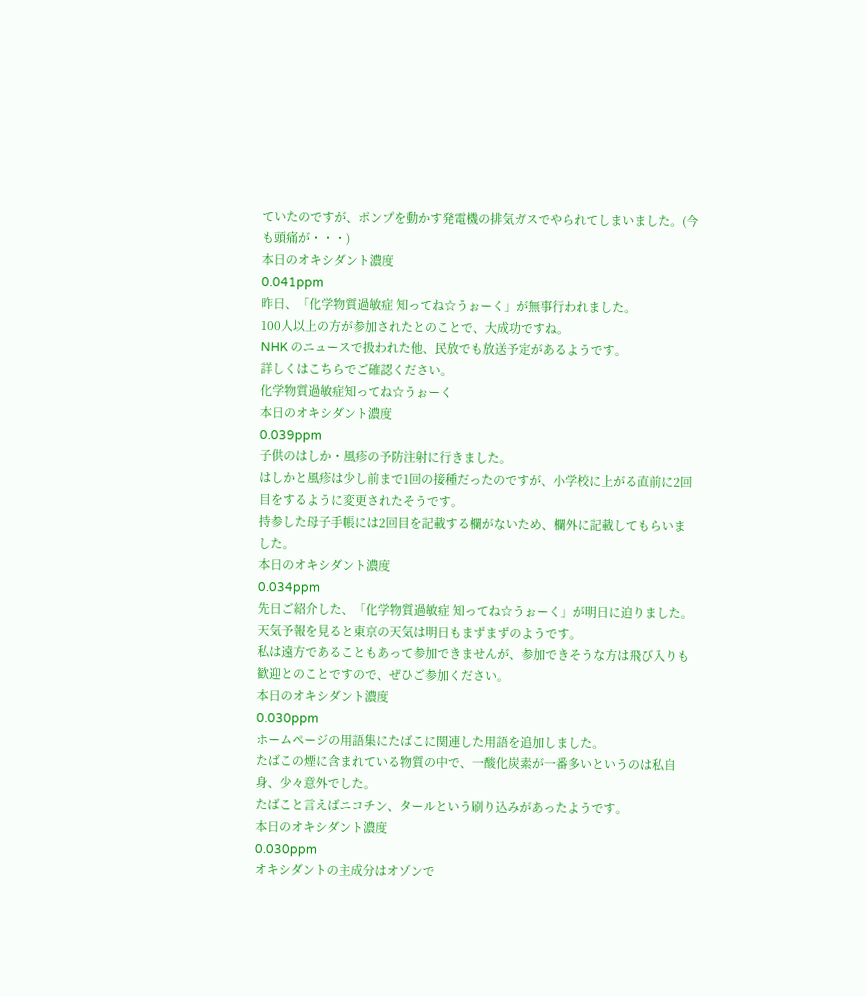ていたのですが、ポンプを動かす発電機の排気ガスでやられてしまいました。(今も頭痛が・・・)
本日のオキシダント濃度
0.041ppm
昨日、「化学物質過敏症 知ってね☆うぉーく」が無事行われました。
100人以上の方が参加されたとのことで、大成功ですね。
NHK のニュースで扱われた他、民放でも放送予定があるようです。
詳しくはこちらでご確認ください。
化学物質過敏症知ってね☆うぉーく
本日のオキシダント濃度
0.039ppm
子供のはしか・風疹の予防注射に行きました。
はしかと風疹は少し前まで1回の接種だったのですが、小学校に上がる直前に2回目をするように変更されたそうです。
持参した母子手帳には2回目を記載する欄がないため、欄外に記載してもらいました。
本日のオキシダント濃度
0.034ppm
先日ご紹介した、「化学物質過敏症 知ってね☆うぉーく」が明日に迫りました。
天気予報を見ると東京の天気は明日もまずまずのようです。
私は遠方であることもあって参加できませんが、参加できそうな方は飛び入りも歓迎とのことですので、ぜひご参加ください。
本日のオキシダント濃度
0.030ppm
ホームページの用語集にたばこに関連した用語を追加しました。
たばこの煙に含まれている物質の中で、一酸化炭素が一番多いというのは私自身、少々意外でした。
たばこと言えばニコチン、タールという刷り込みがあったようです。
本日のオキシダント濃度
0.030ppm
オキシダントの主成分はオゾンで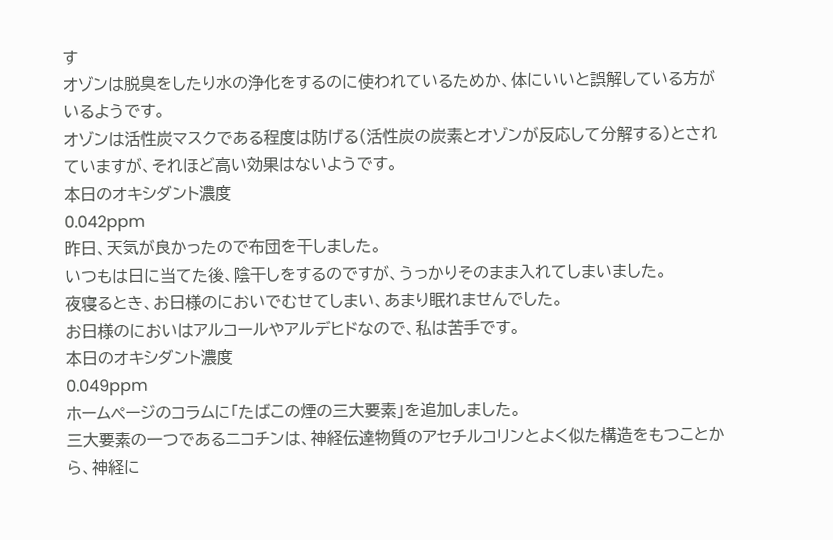す
オゾンは脱臭をしたり水の浄化をするのに使われているためか、体にいいと誤解している方がいるようです。
オゾンは活性炭マスクである程度は防げる(活性炭の炭素とオゾンが反応して分解する)とされていますが、それほど高い効果はないようです。
本日のオキシダント濃度
0.042ppm
昨日、天気が良かったので布団を干しました。
いつもは日に当てた後、陰干しをするのですが、うっかりそのまま入れてしまいました。
夜寝るとき、お日様のにおいでむせてしまい、あまり眠れませんでした。
お日様のにおいはアルコールやアルデヒドなので、私は苦手です。
本日のオキシダント濃度
0.049ppm
ホームページのコラムに「たばこの煙の三大要素」を追加しました。
三大要素の一つであるニコチンは、神経伝達物質のアセチルコリンとよく似た構造をもつことから、神経に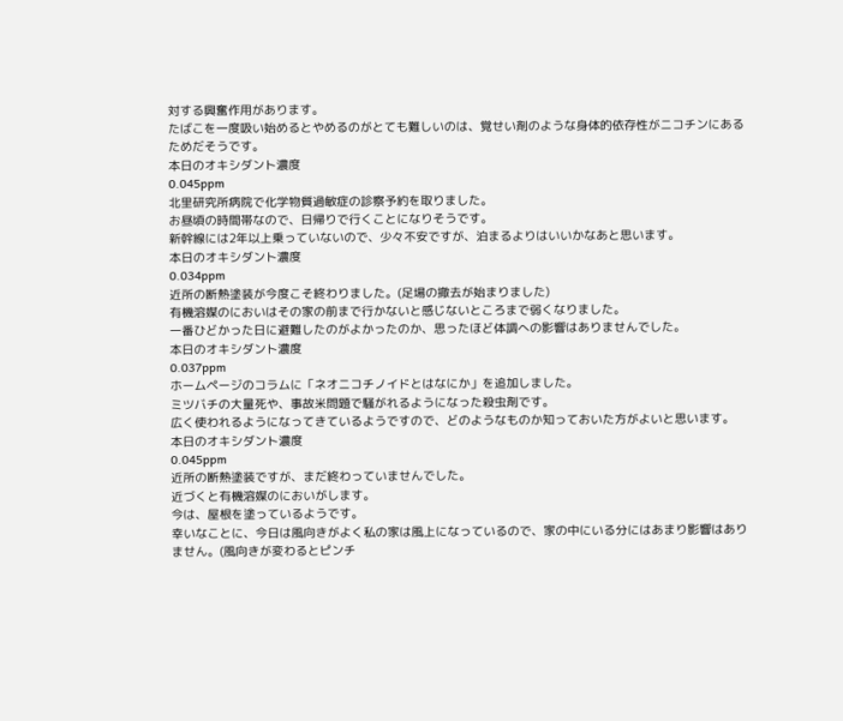対する興奮作用があります。
たばこを一度吸い始めるとやめるのがとても難しいのは、覚せい剤のような身体的依存性がニコチンにあるためだそうです。
本日のオキシダント濃度
0.045ppm
北里研究所病院で化学物質過敏症の診察予約を取りました。
お昼頃の時間帯なので、日帰りで行くことになりそうです。
新幹線には2年以上乗っていないので、少々不安ですが、泊まるよりはいいかなあと思います。
本日のオキシダント濃度
0.034ppm
近所の断熱塗装が今度こそ終わりました。(足場の撤去が始まりました)
有機溶媒のにおいはその家の前まで行かないと感じないところまで弱くなりました。
一番ひどかった日に避難したのがよかったのか、思ったほど体調への影響はありませんでした。
本日のオキシダント濃度
0.037ppm
ホームページのコラムに「ネオニコチノイドとはなにか」を追加しました。
ミツバチの大量死や、事故米問題で騒がれるようになった殺虫剤です。
広く使われるようになってきているようですので、どのようなものか知っておいた方がよいと思います。
本日のオキシダント濃度
0.045ppm
近所の断熱塗装ですが、まだ終わっていませんでした。
近づくと有機溶媒のにおいがします。
今は、屋根を塗っているようです。
幸いなことに、今日は風向きがよく私の家は風上になっているので、家の中にいる分にはあまり影響はありません。(風向きが変わるとピンチ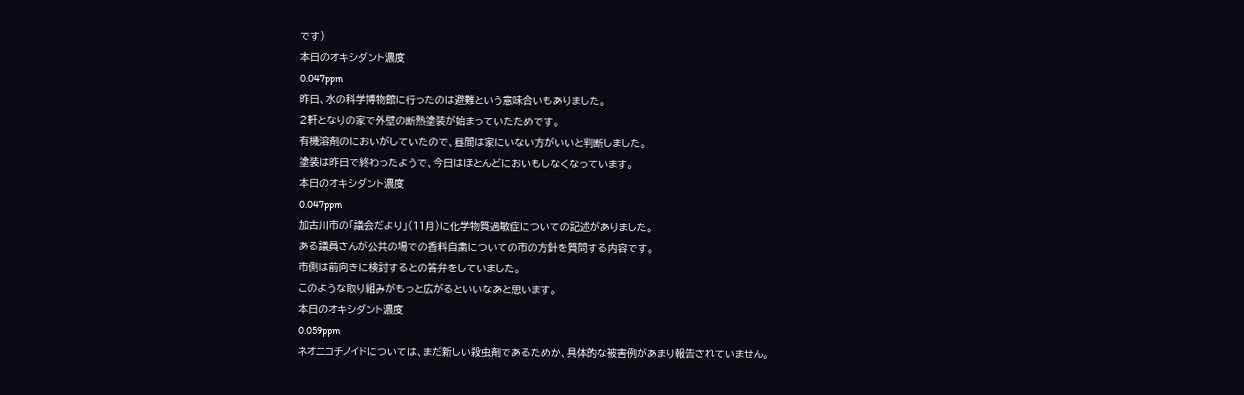です)
本日のオキシダント濃度
0.047ppm
昨日、水の科学博物館に行ったのは避難という意味合いもありました。
2軒となりの家で外壁の断熱塗装が始まっていたためです。
有機溶剤のにおいがしていたので、昼間は家にいない方がいいと判断しました。
塗装は昨日で終わったようで、今日はほとんどにおいもしなくなっています。
本日のオキシダント濃度
0.047ppm
加古川市の「議会だより」(11月)に化学物質過敏症についての記述がありました。
ある議員さんが公共の場での香料自粛についての市の方針を質問する内容です。
市側は前向きに検討するとの答弁をしていました。
このような取り組みがもっと広がるといいなあと思います。
本日のオキシダント濃度
0.059ppm
ネオニコチノイドについては、まだ新しい殺虫剤であるためか、具体的な被害例があまり報告されていません。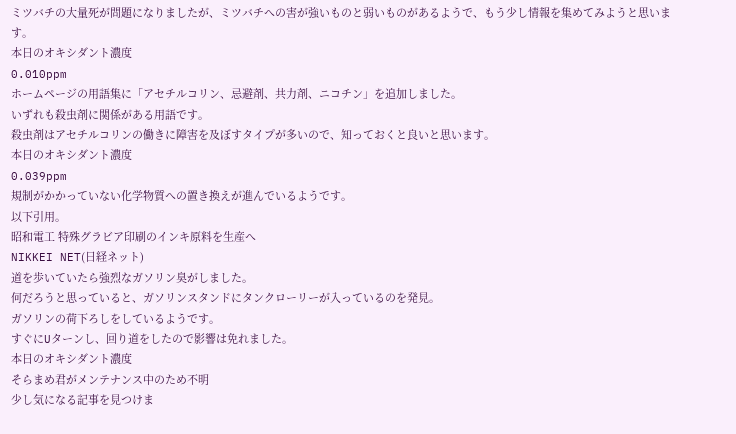ミツバチの大量死が問題になりましたが、ミツバチへの害が強いものと弱いものがあるようで、もう少し情報を集めてみようと思います。
本日のオキシダント濃度
0.010ppm
ホームページの用語集に「アセチルコリン、忌避剤、共力剤、ニコチン」を追加しました。
いずれも殺虫剤に関係がある用語です。
殺虫剤はアセチルコリンの働きに障害を及ぼすタイプが多いので、知っておくと良いと思います。
本日のオキシダント濃度
0.039ppm
規制がかかっていない化学物質への置き換えが進んでいるようです。
以下引用。
昭和電工 特殊グラビア印刷のインキ原料を生産へ
NIKKEI NET(日経ネット)
道を歩いていたら強烈なガソリン臭がしました。
何だろうと思っていると、ガソリンスタンドにタンクローリーが入っているのを発見。
ガソリンの荷下ろしをしているようです。
すぐにUターンし、回り道をしたので影響は免れました。
本日のオキシダント濃度
そらまめ君がメンテナンス中のため不明
少し気になる記事を見つけま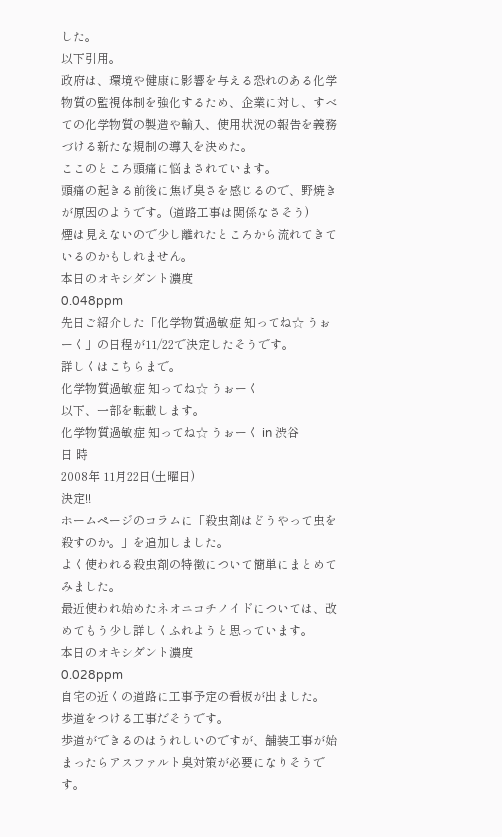した。
以下引用。
政府は、環境や健康に影響を与える恐れのある化学物質の監視体制を強化するため、企業に対し、すべての化学物質の製造や輸入、使用状況の報告を義務づける新たな規制の導入を決めた。
ここのところ頭痛に悩まされています。
頭痛の起きる前後に焦げ臭さを感じるので、野焼きが原因のようです。(道路工事は関係なさそう)
煙は見えないので少し離れたところから流れてきているのかもしれません。
本日のオキシダント濃度
0.048ppm
先日ご紹介した「化学物質過敏症 知ってね☆ うぉーく」の日程が11/22で決定したそうです。
詳しくはこちらまで。
化学物質過敏症 知ってね☆ うぉーく
以下、一部を転載します。
化学物質過敏症 知ってね☆ うぉーく in 渋谷
日 時
2008年 11月22日(土曜日)
決定!!
ホームページのコラムに「殺虫剤はどうやって虫を殺すのか。」を追加しました。
よく使われる殺虫剤の特徴について簡単にまとめてみました。
最近使われ始めたネオニコチノイドについては、改めてもう少し詳しくふれようと思っています。
本日のオキシダント濃度
0.028ppm
自宅の近くの道路に工事予定の看板が出ました。
歩道をつける工事だそうです。
歩道ができるのはうれしいのですが、舗装工事が始まったらアスファルト臭対策が必要になりそうです。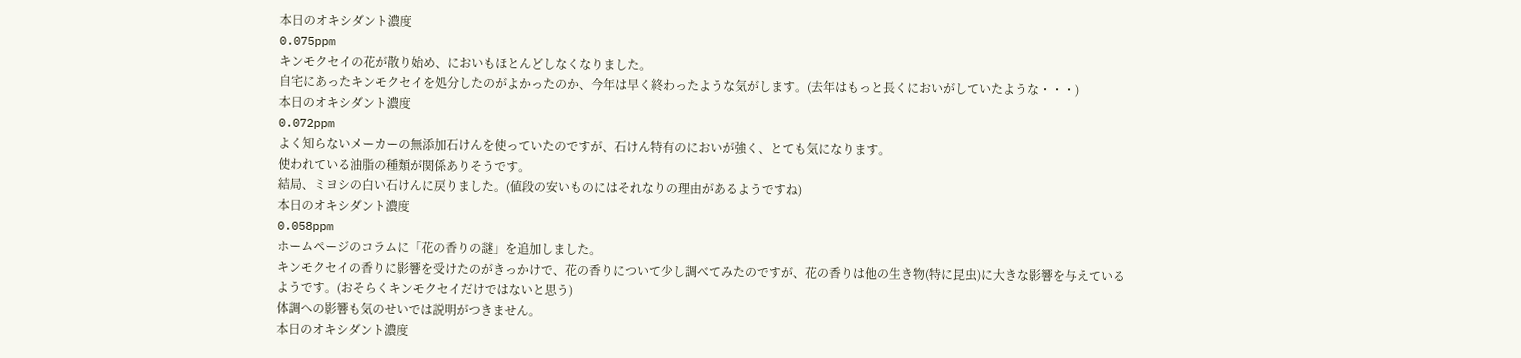本日のオキシダント濃度
0.075ppm
キンモクセイの花が散り始め、においもほとんどしなくなりました。
自宅にあったキンモクセイを処分したのがよかったのか、今年は早く終わったような気がします。(去年はもっと長くにおいがしていたような・・・)
本日のオキシダント濃度
0.072ppm
よく知らないメーカーの無添加石けんを使っていたのですが、石けん特有のにおいが強く、とても気になります。
使われている油脂の種類が関係ありそうです。
結局、ミヨシの白い石けんに戻りました。(値段の安いものにはそれなりの理由があるようですね)
本日のオキシダント濃度
0.058ppm
ホームページのコラムに「花の香りの謎」を追加しました。
キンモクセイの香りに影響を受けたのがきっかけで、花の香りについて少し調べてみたのですが、花の香りは他の生き物(特に昆虫)に大きな影響を与えているようです。(おそらくキンモクセイだけではないと思う)
体調への影響も気のせいでは説明がつきません。
本日のオキシダント濃度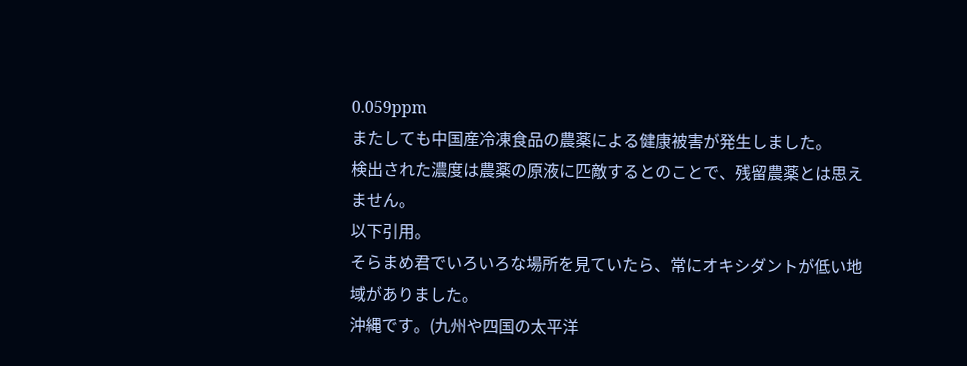0.059ppm
またしても中国産冷凍食品の農薬による健康被害が発生しました。
検出された濃度は農薬の原液に匹敵するとのことで、残留農薬とは思えません。
以下引用。
そらまめ君でいろいろな場所を見ていたら、常にオキシダントが低い地域がありました。
沖縄です。(九州や四国の太平洋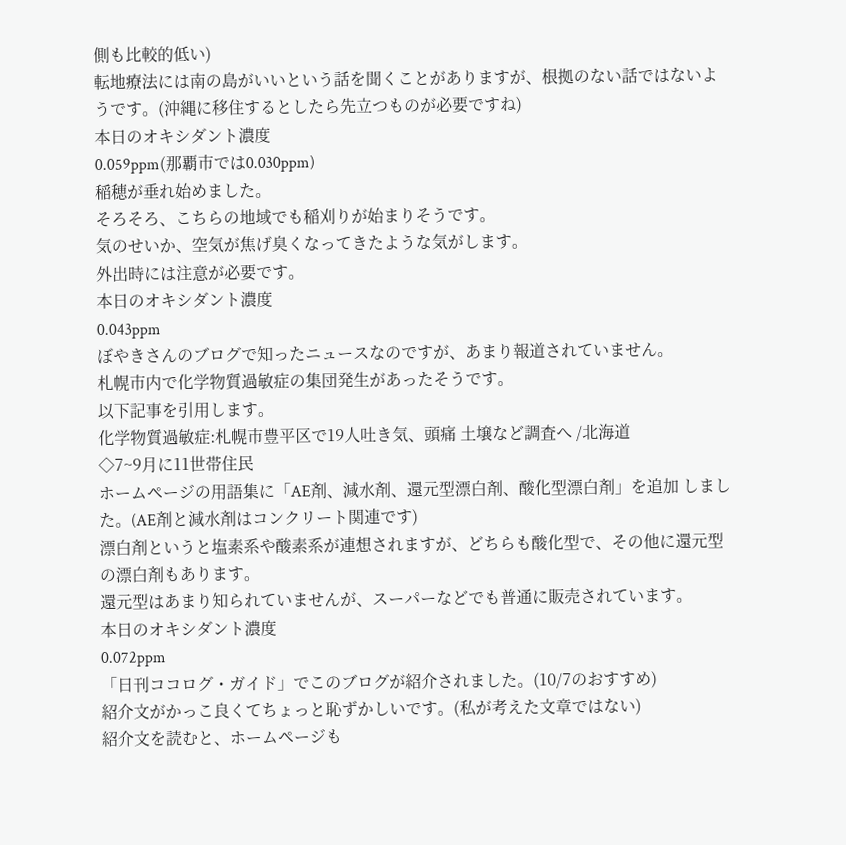側も比較的低い)
転地療法には南の島がいいという話を聞くことがありますが、根拠のない話ではないようです。(沖縄に移住するとしたら先立つものが必要ですね)
本日のオキシダント濃度
0.059ppm(那覇市では0.030ppm)
稲穂が垂れ始めました。
そろそろ、こちらの地域でも稲刈りが始まりそうです。
気のせいか、空気が焦げ臭くなってきたような気がします。
外出時には注意が必要です。
本日のオキシダント濃度
0.043ppm
ぼやきさんのブログで知ったニュースなのですが、あまり報道されていません。
札幌市内で化学物質過敏症の集団発生があったそうです。
以下記事を引用します。
化学物質過敏症:札幌市豊平区で19人吐き気、頭痛 土壌など調査へ /北海道
◇7~9月に11世帯住民
ホームページの用語集に「AE剤、減水剤、還元型漂白剤、酸化型漂白剤」を追加 しました。(AE剤と減水剤はコンクリート関連です)
漂白剤というと塩素系や酸素系が連想されますが、どちらも酸化型で、その他に還元型の漂白剤もあります。
還元型はあまり知られていませんが、スーパーなどでも普通に販売されています。
本日のオキシダント濃度
0.072ppm
「日刊ココログ・ガイド」でこのブログが紹介されました。(10/7のおすすめ)
紹介文がかっこ良くてちょっと恥ずかしいです。(私が考えた文章ではない)
紹介文を読むと、ホームページも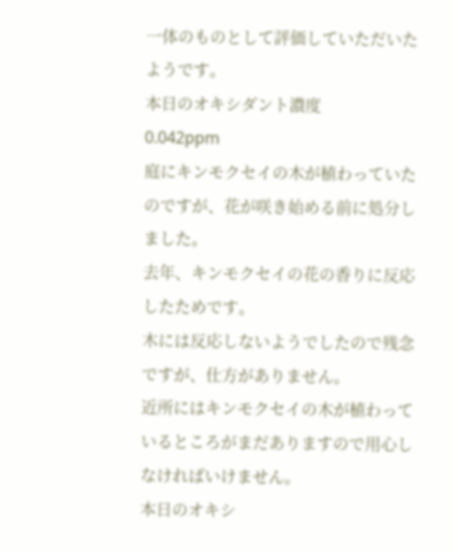一体のものとして評価していただいたようです。
本日のオキシダント濃度
0.042ppm
庭にキンモクセイの木が植わっていたのですが、花が咲き始める前に処分しました。
去年、キンモクセイの花の香りに反応したためです。
木には反応しないようでしたので残念ですが、仕方がありません。
近所にはキンモクセイの木が植わっているところがまだありますので用心しなければいけません。
本日のオキシ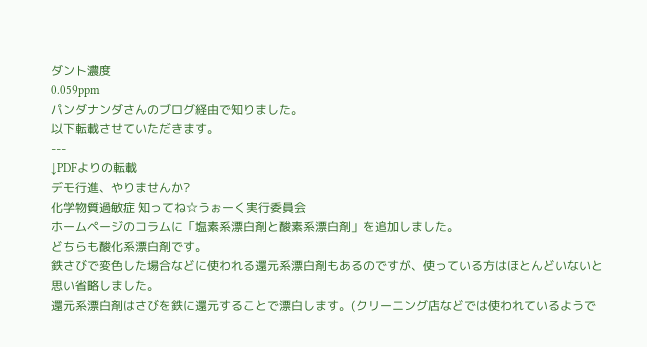ダント濃度
0.059ppm
パンダナンダさんのブログ経由で知りました。
以下転載させていただきます。
---
↓PDFよりの転載
デモ行進、やりませんか?
化学物質過敏症 知ってね☆うぉーく実行委員会
ホームページのコラムに「塩素系漂白剤と酸素系漂白剤」を追加しました。
どちらも酸化系漂白剤です。
鉄さびで変色した場合などに使われる還元系漂白剤もあるのですが、使っている方はほとんどいないと思い省略しました。
還元系漂白剤はさびを鉄に還元することで漂白します。(クリーニング店などでは使われているようで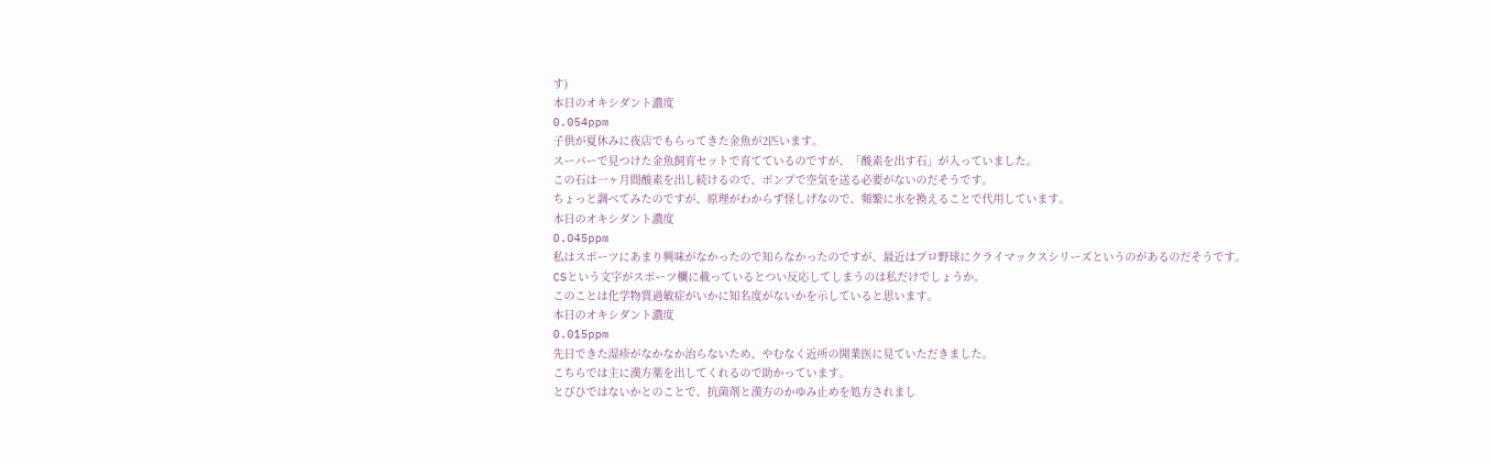す)
本日のオキシダント濃度
0.054ppm
子供が夏休みに夜店でもらってきた金魚が2匹います。
スーパーで見つけた金魚飼育セットで育てているのですが、「酸素を出す石」が入っていました。
この石は一ヶ月間酸素を出し続けるので、ポンプで空気を送る必要がないのだそうです。
ちょっと調べてみたのですが、原理がわからず怪しげなので、頻繁に水を換えることで代用しています。
本日のオキシダント濃度
0.045ppm
私はスポーツにあまり興味がなかったので知らなかったのですが、最近はプロ野球にクライマックスシリーズというのがあるのだそうです。
CSという文字がスポーツ欄に載っているとつい反応してしまうのは私だけでしょうか。
このことは化学物質過敏症がいかに知名度がないかを示していると思います。
本日のオキシダント濃度
0.015ppm
先日できた湿疹がなかなか治らないため、やむなく近所の開業医に見ていただきました。
こちらでは主に漢方薬を出してくれるので助かっています。
とびひではないかとのことで、抗菌剤と漢方のかゆみ止めを処方されまし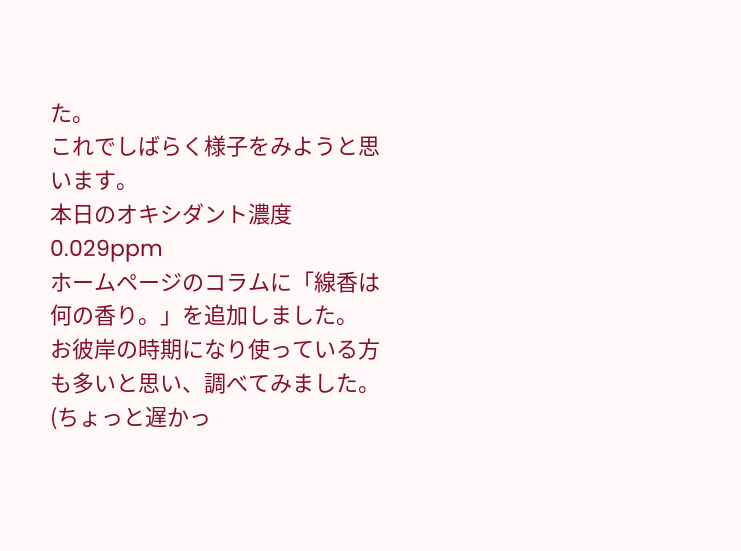た。
これでしばらく様子をみようと思います。
本日のオキシダント濃度
0.029ppm
ホームページのコラムに「線香は何の香り。」を追加しました。
お彼岸の時期になり使っている方も多いと思い、調べてみました。(ちょっと遅かっ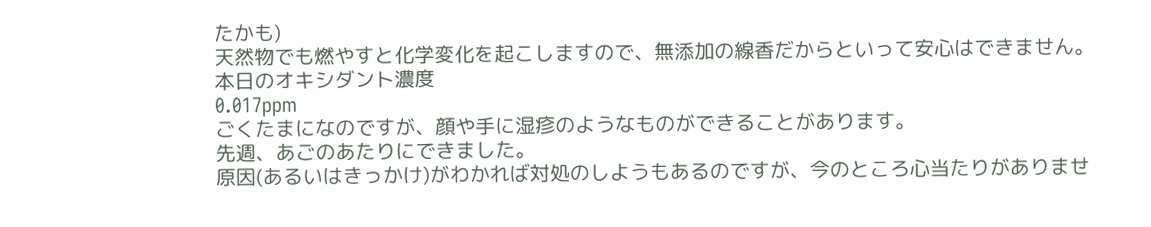たかも)
天然物でも燃やすと化学変化を起こしますので、無添加の線香だからといって安心はできません。
本日のオキシダント濃度
0.017ppm
ごくたまになのですが、顔や手に湿疹のようなものができることがあります。
先週、あごのあたりにできました。
原因(あるいはきっかけ)がわかれば対処のしようもあるのですが、今のところ心当たりがありませ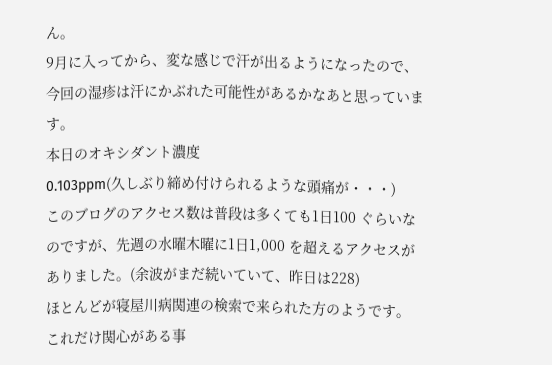ん。
9月に入ってから、変な感じで汗が出るようになったので、今回の湿疹は汗にかぶれた可能性があるかなあと思っています。
本日のオキシダント濃度
0.103ppm(久しぶり締め付けられるような頭痛が・・・)
このブログのアクセス数は普段は多くても1日100 ぐらいなのですが、先週の水曜木曜に1日1,000 を超えるアクセスがありました。(余波がまだ続いていて、昨日は228)
ほとんどが寝屋川病関連の検索で来られた方のようです。
これだけ関心がある事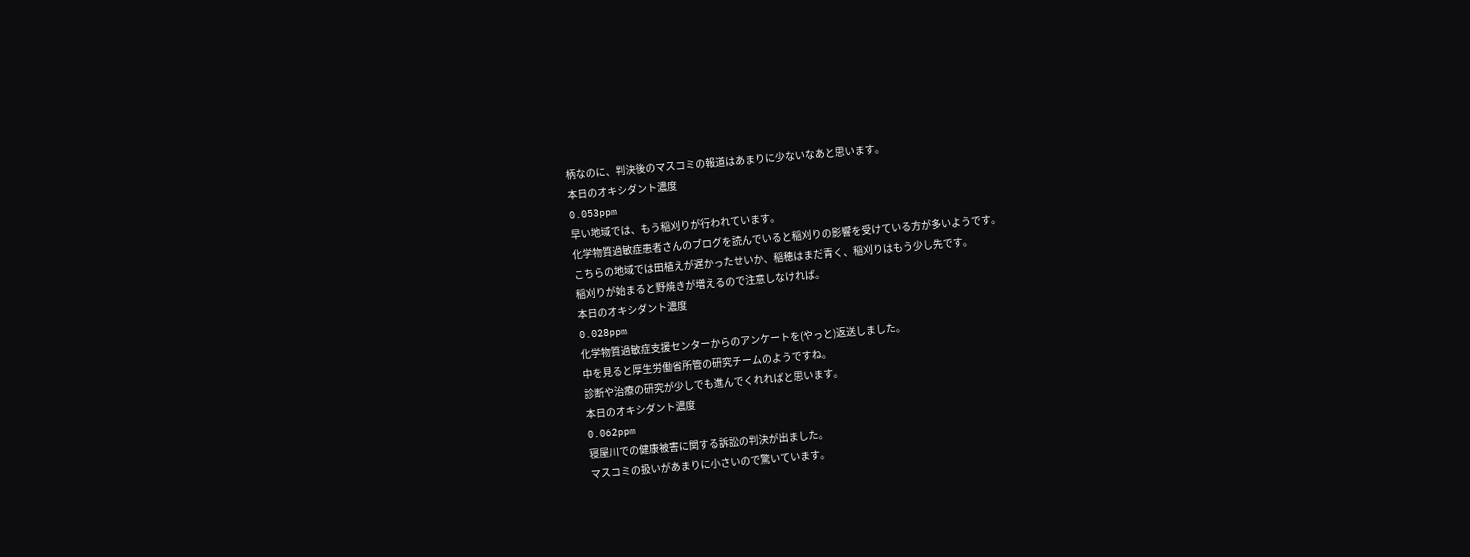柄なのに、判決後のマスコミの報道はあまりに少ないなあと思います。
本日のオキシダント濃度
0.053ppm
早い地域では、もう稲刈りが行われています。
化学物質過敏症患者さんのブログを読んでいると稲刈りの影響を受けている方が多いようです。
こちらの地域では田植えが遅かったせいか、稲穂はまだ青く、稲刈りはもう少し先です。
稲刈りが始まると野焼きが増えるので注意しなければ。
本日のオキシダント濃度
0.028ppm
化学物質過敏症支援センターからのアンケートを(やっと)返送しました。
中を見ると厚生労働省所管の研究チームのようですね。
診断や治療の研究が少しでも進んでくれればと思います。
本日のオキシダント濃度
0.062ppm
寝屋川での健康被害に関する訴訟の判決が出ました。
マスコミの扱いがあまりに小さいので驚いています。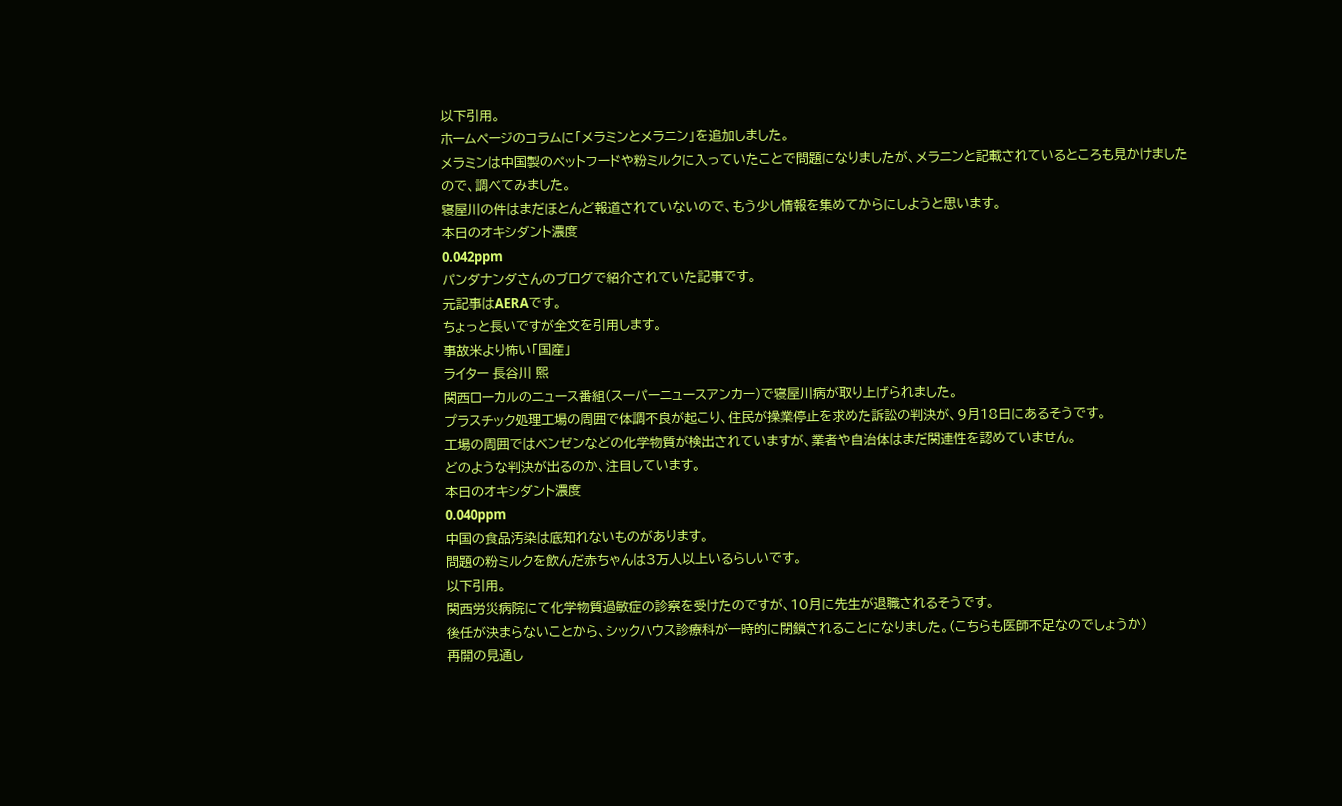以下引用。
ホームページのコラムに「メラミンとメラニン」を追加しました。
メラミンは中国製のペットフードや粉ミルクに入っていたことで問題になりましたが、メラニンと記載されているところも見かけましたので、調べてみました。
寝屋川の件はまだほとんど報道されていないので、もう少し情報を集めてからにしようと思います。
本日のオキシダント濃度
0.042ppm
パンダナンダさんのブログで紹介されていた記事です。
元記事はAERAです。
ちょっと長いですが全文を引用します。
事故米より怖い「国産」
ライター 長谷川 熙
関西ローカルのニュース番組(スーパーニュースアンカー)で寝屋川病が取り上げられました。
プラスチック処理工場の周囲で体調不良が起こり、住民が操業停止を求めた訴訟の判決が、9月18日にあるそうです。
工場の周囲ではベンゼンなどの化学物質が検出されていますが、業者や自治体はまだ関連性を認めていません。
どのような判決が出るのか、注目しています。
本日のオキシダント濃度
0.040ppm
中国の食品汚染は底知れないものがあります。
問題の粉ミルクを飲んだ赤ちゃんは3万人以上いるらしいです。
以下引用。
関西労災病院にて化学物質過敏症の診察を受けたのですが、10月に先生が退職されるそうです。
後任が決まらないことから、シックハウス診療科が一時的に閉鎖されることになりました。(こちらも医師不足なのでしょうか)
再開の見通し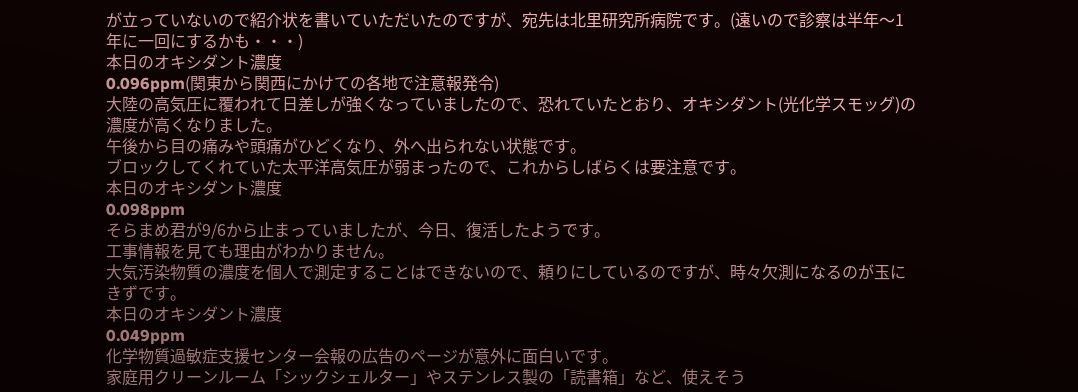が立っていないので紹介状を書いていただいたのですが、宛先は北里研究所病院です。(遠いので診察は半年〜1年に一回にするかも・・・)
本日のオキシダント濃度
0.096ppm(関東から関西にかけての各地で注意報発令)
大陸の高気圧に覆われて日差しが強くなっていましたので、恐れていたとおり、オキシダント(光化学スモッグ)の濃度が高くなりました。
午後から目の痛みや頭痛がひどくなり、外へ出られない状態です。
ブロックしてくれていた太平洋高気圧が弱まったので、これからしばらくは要注意です。
本日のオキシダント濃度
0.098ppm
そらまめ君が9/6から止まっていましたが、今日、復活したようです。
工事情報を見ても理由がわかりません。
大気汚染物質の濃度を個人で測定することはできないので、頼りにしているのですが、時々欠測になるのが玉にきずです。
本日のオキシダント濃度
0.049ppm
化学物質過敏症支援センター会報の広告のページが意外に面白いです。
家庭用クリーンルーム「シックシェルター」やステンレス製の「読書箱」など、使えそう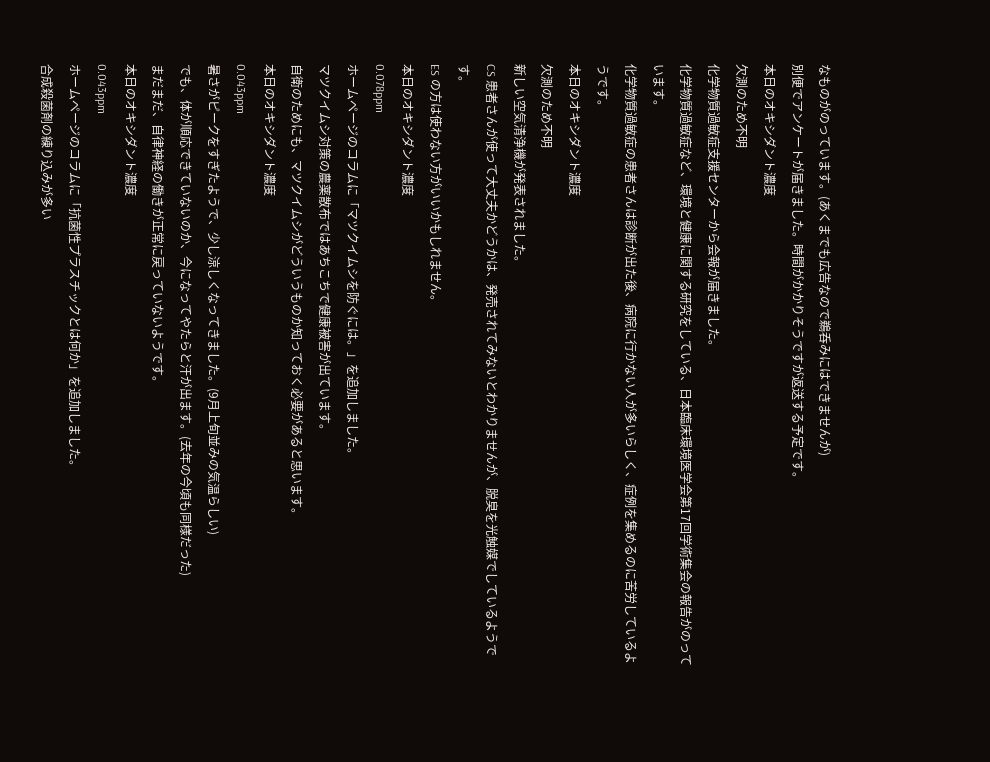なものがのっています。(あくまでも広告なので鵜呑みにはできませんが)
別便でアンケートが届きました。時間がかかりそうですが返送する予定です。
本日のオキシダント濃度
欠測のため不明
化学物質過敏症支援センターから会報が届きました。
化学物質過敏症など、環境と健康に関する研究をしている、日本臨床環境医学会第17回学術集会の報告がのっています。
化学物質過敏症の患者さんは診断が出た後、病院に行かない人が多いらしく、症例を集めるのに苦労しているようです。
本日のオキシダント濃度
欠測のため不明
新しい空気清浄機が発表されました。
CS 患者さんが使って大丈夫かどうかは、発売されてみないとわかりませんが、脱臭を光触媒でしているようです。
ES の方は使わない方がいいかもしれません。
本日のオキシダント濃度
0.078ppm
ホームページのコラムに「マツクイムシを防ぐには。」を追加しました。
マツクイムシ対策の農薬散布ではあちこちで健康被害が出ています。
自衛のためにも、マツクイムシがどういうものか知っておく必要があると思います。
本日のオキシダント濃度
0.043ppm
暑さがピークをすぎたようで、少し涼しくなってきました。(9月上旬並みの気温らしい)
でも、体が順応できていないのか、今になってやたらと汗が出ます。(去年の今頃も同様だった)
まだまだ、自律神経の働きが正常に戻っていないようです。
本日のオキシダント濃度
0.043ppm
ホームページのコラムに「抗菌性プラスチックとは何か」を追加しました。
合成殺菌剤の練り込みが多い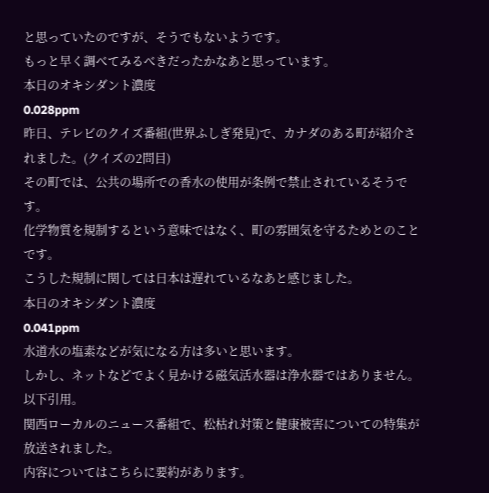と思っていたのですが、そうでもないようです。
もっと早く調べてみるべきだったかなあと思っています。
本日のオキシダント濃度
0.028ppm
昨日、テレビのクイズ番組(世界ふしぎ発見)で、カナダのある町が紹介されました。(クイズの2問目)
その町では、公共の場所での香水の使用が条例で禁止されているそうです。
化学物質を規制するという意味ではなく、町の雰囲気を守るためとのことです。
こうした規制に関しては日本は遅れているなあと感じました。
本日のオキシダント濃度
0.041ppm
水道水の塩素などが気になる方は多いと思います。
しかし、ネットなどでよく見かける磁気活水器は浄水器ではありません。
以下引用。
関西ローカルのニュース番組で、松枯れ対策と健康被害についての特集が放送されました。
内容についてはこちらに要約があります。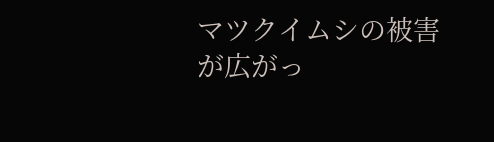マツクイムシの被害が広がっ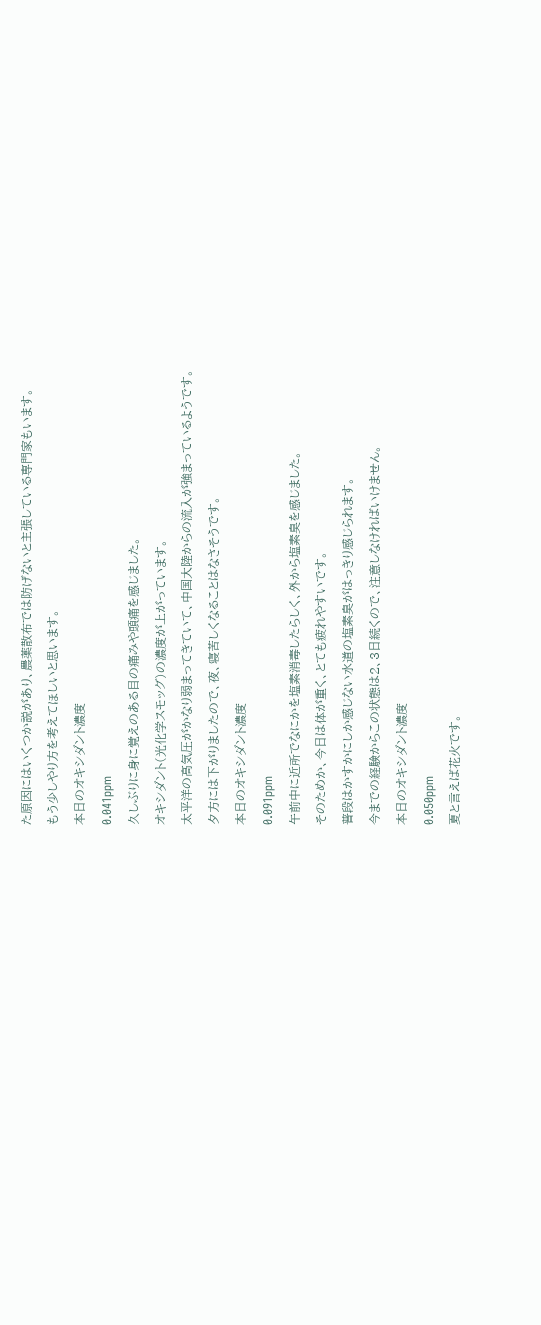た原因にはいくつか説があり、農薬散布では防げないと主張している専門家もいます。
もう少しやり方を考えてほしいと思います。
本日のオキシダント濃度
0.041ppm
久しぶりに身に覚えのある目の痛みや頭痛を感じました。
オキシダント(光化学スモッグ)の濃度が上がっています。
太平洋の高気圧がかなり弱まってきていて、中国大陸からの流入が強まっているようです。
夕方には下がりましたので、夜、寝苦しくなることはなさそうです。
本日のオキシダント濃度
0.091ppm
午前中に近所でなにかを塩素消毒したらしく、外から塩素臭を感じました。
そのためか、今日は体が重く、とても疲れやすいです。
普段はかすかにしか感じない水道の塩素臭がはっきり感じられます。
今までの経験からこの状態は2、3日続くので、注意しなければいけません。
本日のオキシダント濃度
0.050ppm
夏と言えば花火です。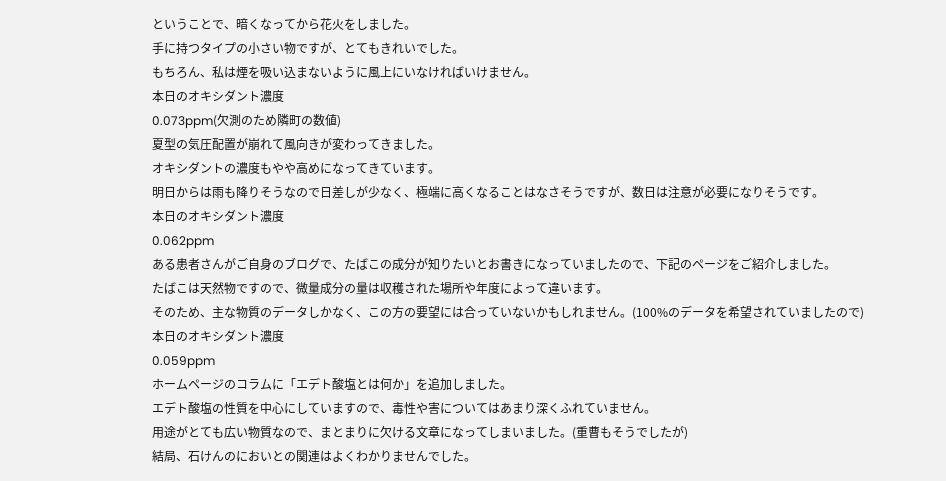ということで、暗くなってから花火をしました。
手に持つタイプの小さい物ですが、とてもきれいでした。
もちろん、私は煙を吸い込まないように風上にいなければいけません。
本日のオキシダント濃度
0.073ppm(欠測のため隣町の数値)
夏型の気圧配置が崩れて風向きが変わってきました。
オキシダントの濃度もやや高めになってきています。
明日からは雨も降りそうなので日差しが少なく、極端に高くなることはなさそうですが、数日は注意が必要になりそうです。
本日のオキシダント濃度
0.062ppm
ある患者さんがご自身のブログで、たばこの成分が知りたいとお書きになっていましたので、下記のページをご紹介しました。
たばこは天然物ですので、微量成分の量は収穫された場所や年度によって違います。
そのため、主な物質のデータしかなく、この方の要望には合っていないかもしれません。(100%のデータを希望されていましたので)
本日のオキシダント濃度
0.059ppm
ホームページのコラムに「エデト酸塩とは何か」を追加しました。
エデト酸塩の性質を中心にしていますので、毒性や害についてはあまり深くふれていません。
用途がとても広い物質なので、まとまりに欠ける文章になってしまいました。(重曹もそうでしたが)
結局、石けんのにおいとの関連はよくわかりませんでした。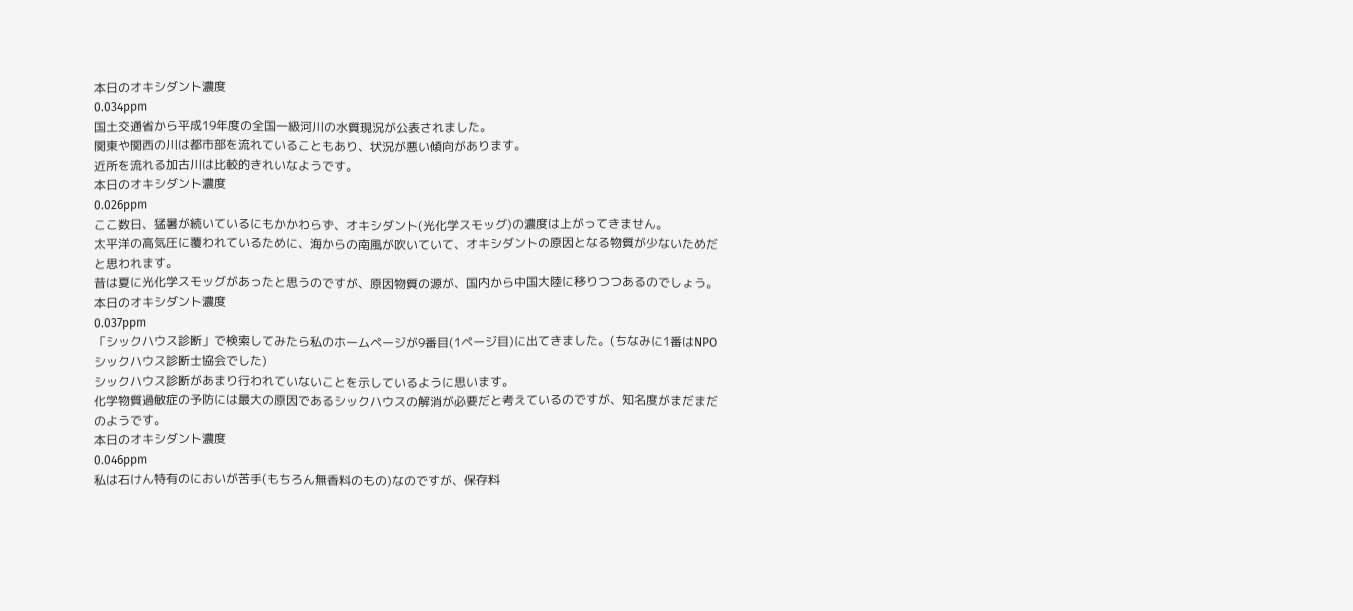本日のオキシダント濃度
0.034ppm
国土交通省から平成19年度の全国一級河川の水質現況が公表されました。
関東や関西の川は都市部を流れていることもあり、状況が悪い傾向があります。
近所を流れる加古川は比較的きれいなようです。
本日のオキシダント濃度
0.026ppm
ここ数日、猛暑が続いているにもかかわらず、オキシダント(光化学スモッグ)の濃度は上がってきません。
太平洋の高気圧に覆われているために、海からの南風が吹いていて、オキシダントの原因となる物質が少ないためだと思われます。
昔は夏に光化学スモッグがあったと思うのですが、原因物質の源が、国内から中国大陸に移りつつあるのでしょう。
本日のオキシダント濃度
0.037ppm
「シックハウス診断」で検索してみたら私のホームページが9番目(1ページ目)に出てきました。(ちなみに1番はNPOシックハウス診断士協会でした)
シックハウス診断があまり行われていないことを示しているように思います。
化学物質過敏症の予防には最大の原因であるシックハウスの解消が必要だと考えているのですが、知名度がまだまだのようです。
本日のオキシダント濃度
0.046ppm
私は石けん特有のにおいが苦手(もちろん無香料のもの)なのですが、保存料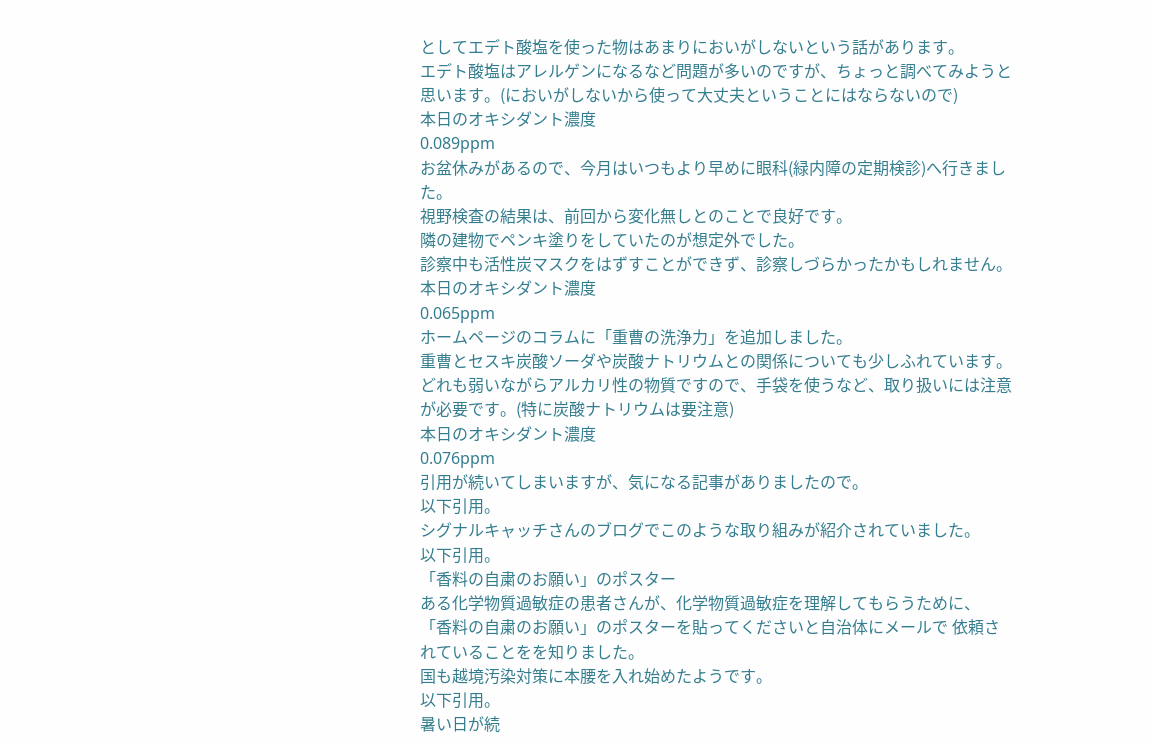としてエデト酸塩を使った物はあまりにおいがしないという話があります。
エデト酸塩はアレルゲンになるなど問題が多いのですが、ちょっと調べてみようと思います。(においがしないから使って大丈夫ということにはならないので)
本日のオキシダント濃度
0.089ppm
お盆休みがあるので、今月はいつもより早めに眼科(緑内障の定期検診)へ行きました。
視野検査の結果は、前回から変化無しとのことで良好です。
隣の建物でペンキ塗りをしていたのが想定外でした。
診察中も活性炭マスクをはずすことができず、診察しづらかったかもしれません。
本日のオキシダント濃度
0.065ppm
ホームページのコラムに「重曹の洗浄力」を追加しました。
重曹とセスキ炭酸ソーダや炭酸ナトリウムとの関係についても少しふれています。
どれも弱いながらアルカリ性の物質ですので、手袋を使うなど、取り扱いには注意が必要です。(特に炭酸ナトリウムは要注意)
本日のオキシダント濃度
0.076ppm
引用が続いてしまいますが、気になる記事がありましたので。
以下引用。
シグナルキャッチさんのブログでこのような取り組みが紹介されていました。
以下引用。
「香料の自粛のお願い」のポスター
ある化学物質過敏症の患者さんが、化学物質過敏症を理解してもらうために、 「香料の自粛のお願い」のポスターを貼ってくださいと自治体にメールで 依頼されていることをを知りました。
国も越境汚染対策に本腰を入れ始めたようです。
以下引用。
暑い日が続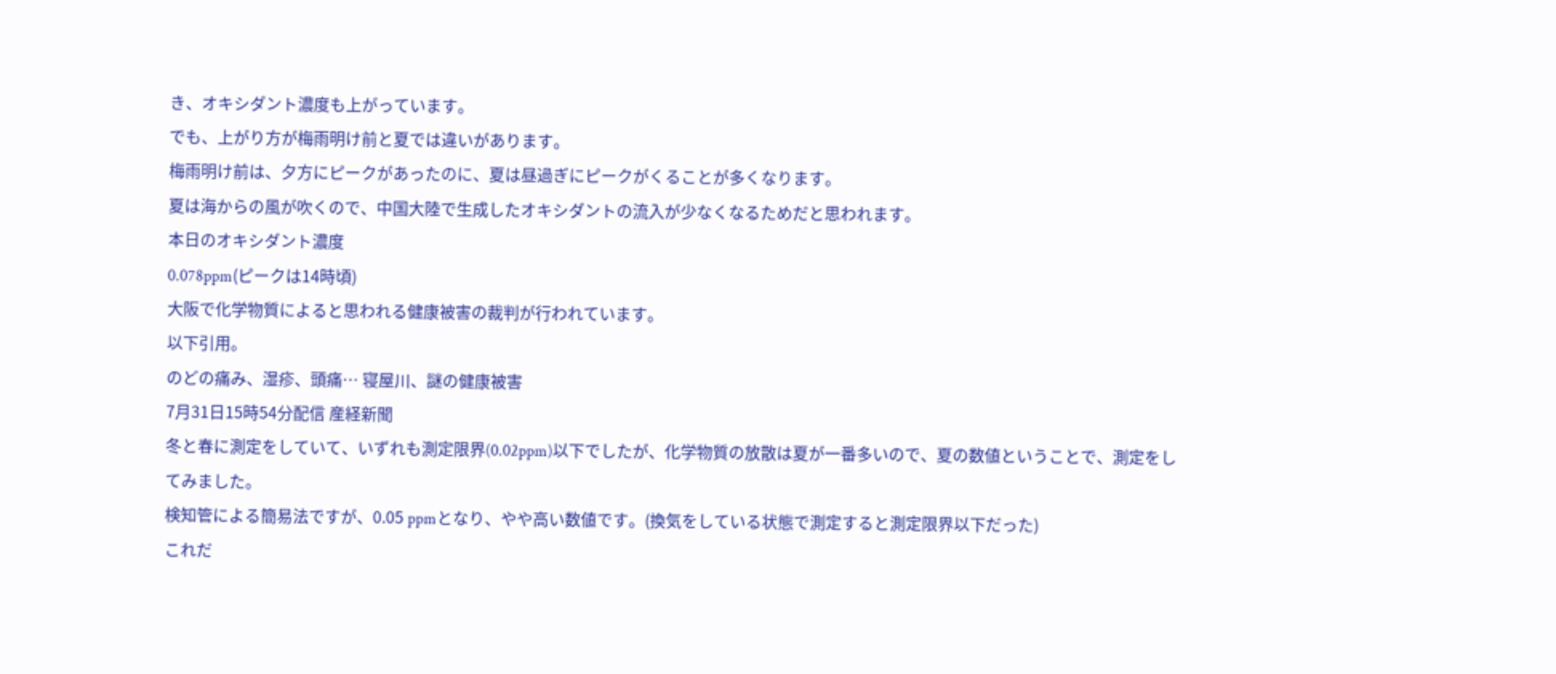き、オキシダント濃度も上がっています。
でも、上がり方が梅雨明け前と夏では違いがあります。
梅雨明け前は、夕方にピークがあったのに、夏は昼過ぎにピークがくることが多くなります。
夏は海からの風が吹くので、中国大陸で生成したオキシダントの流入が少なくなるためだと思われます。
本日のオキシダント濃度
0.078ppm(ピークは14時頃)
大阪で化学物質によると思われる健康被害の裁判が行われています。
以下引用。
のどの痛み、湿疹、頭痛… 寝屋川、謎の健康被害
7月31日15時54分配信 産経新聞
冬と春に測定をしていて、いずれも測定限界(0.02ppm)以下でしたが、化学物質の放散は夏が一番多いので、夏の数値ということで、測定をしてみました。
検知管による簡易法ですが、0.05 ppmとなり、やや高い数値です。(換気をしている状態で測定すると測定限界以下だった)
これだ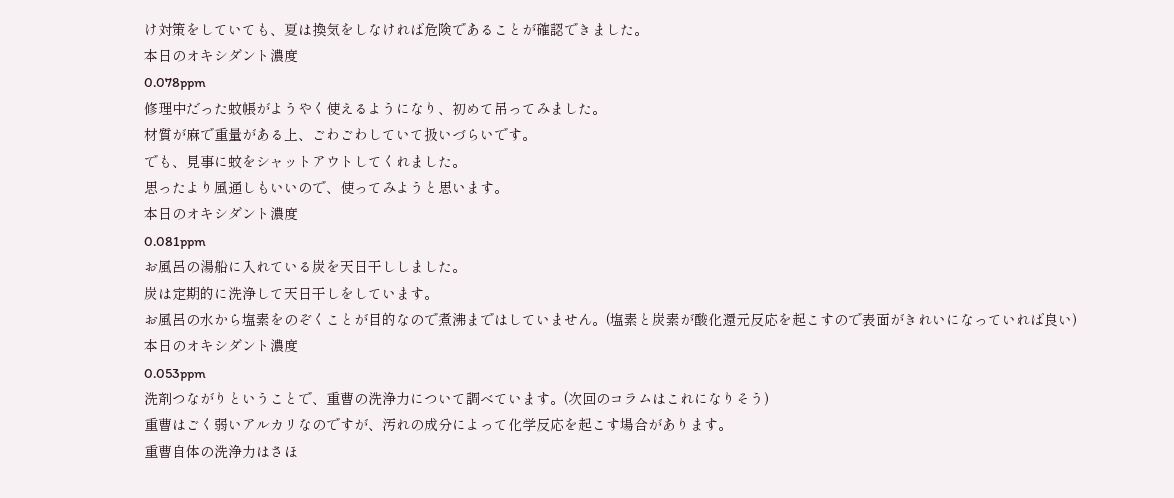け対策をしていても、夏は換気をしなければ危険であることが確認できました。
本日のオキシダント濃度
0.078ppm
修理中だった蚊帳がようやく使えるようになり、初めて吊ってみました。
材質が麻で重量がある上、ごわごわしていて扱いづらいです。
でも、見事に蚊をシャットアウトしてくれました。
思ったより風通しもいいので、使ってみようと思います。
本日のオキシダント濃度
0.081ppm
お風呂の湯船に入れている炭を天日干ししました。
炭は定期的に洗浄して天日干しをしています。
お風呂の水から塩素をのぞくことが目的なので煮沸まではしていません。(塩素と炭素が酸化還元反応を起こすので表面がきれいになっていれば良い)
本日のオキシダント濃度
0.053ppm
洗剤つながりということで、重曹の洗浄力について調べています。(次回のコラムはこれになりそう)
重曹はごく弱いアルカリなのですが、汚れの成分によって化学反応を起こす場合があります。
重曹自体の洗浄力はさほ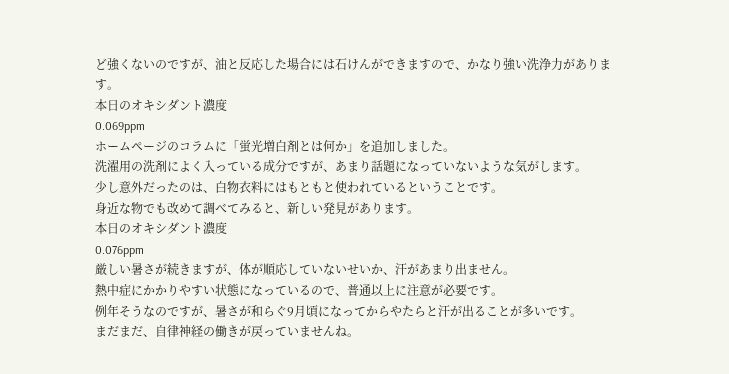ど強くないのですが、油と反応した場合には石けんができますので、かなり強い洗浄力があります。
本日のオキシダント濃度
0.069ppm
ホームページのコラムに「蛍光増白剤とは何か」を追加しました。
洗濯用の洗剤によく入っている成分ですが、あまり話題になっていないような気がします。
少し意外だったのは、白物衣料にはもともと使われているということです。
身近な物でも改めて調べてみると、新しい発見があります。
本日のオキシダント濃度
0.076ppm
厳しい暑さが続きますが、体が順応していないせいか、汗があまり出ません。
熱中症にかかりやすい状態になっているので、普通以上に注意が必要です。
例年そうなのですが、暑さが和らぐ9月頃になってからやたらと汗が出ることが多いです。
まだまだ、自律神経の働きが戻っていませんね。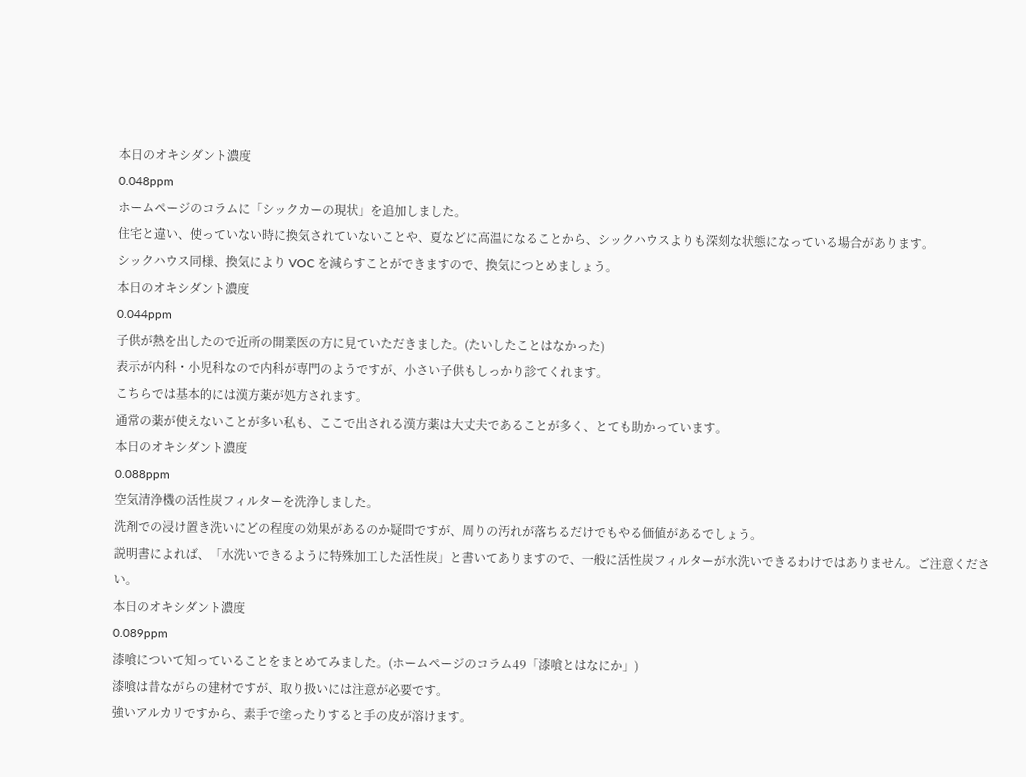本日のオキシダント濃度
0.048ppm
ホームページのコラムに「シックカーの現状」を追加しました。
住宅と違い、使っていない時に換気されていないことや、夏などに高温になることから、シックハウスよりも深刻な状態になっている場合があります。
シックハウス同様、換気により VOC を減らすことができますので、換気につとめましょう。
本日のオキシダント濃度
0.044ppm
子供が熱を出したので近所の開業医の方に見ていただきました。(たいしたことはなかった)
表示が内科・小児科なので内科が専門のようですが、小さい子供もしっかり診てくれます。
こちらでは基本的には漢方薬が処方されます。
通常の薬が使えないことが多い私も、ここで出される漢方薬は大丈夫であることが多く、とても助かっています。
本日のオキシダント濃度
0.088ppm
空気清浄機の活性炭フィルターを洗浄しました。
洗剤での浸け置き洗いにどの程度の効果があるのか疑問ですが、周りの汚れが落ちるだけでもやる価値があるでしょう。
説明書によれば、「水洗いできるように特殊加工した活性炭」と書いてありますので、一般に活性炭フィルターが水洗いできるわけではありません。ご注意ください。
本日のオキシダント濃度
0.089ppm
漆喰について知っていることをまとめてみました。(ホームページのコラム49「漆喰とはなにか」)
漆喰は昔ながらの建材ですが、取り扱いには注意が必要です。
強いアルカリですから、素手で塗ったりすると手の皮が溶けます。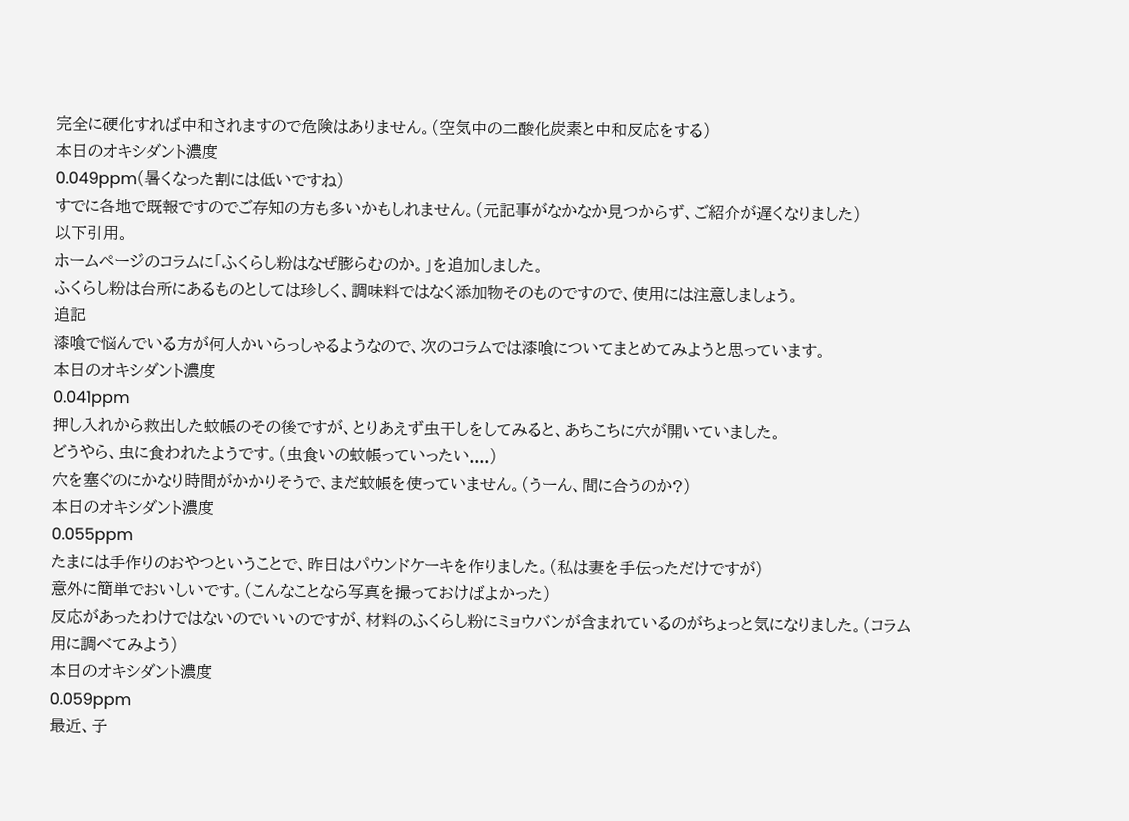完全に硬化すれば中和されますので危険はありません。(空気中の二酸化炭素と中和反応をする)
本日のオキシダント濃度
0.049ppm(暑くなった割には低いですね)
すでに各地で既報ですのでご存知の方も多いかもしれません。(元記事がなかなか見つからず、ご紹介が遅くなりました)
以下引用。
ホームページのコラムに「ふくらし粉はなぜ膨らむのか。」を追加しました。
ふくらし粉は台所にあるものとしては珍しく、調味料ではなく添加物そのものですので、使用には注意しましょう。
追記
漆喰で悩んでいる方が何人かいらっしゃるようなので、次のコラムでは漆喰についてまとめてみようと思っています。
本日のオキシダント濃度
0.041ppm
押し入れから救出した蚊帳のその後ですが、とりあえず虫干しをしてみると、あちこちに穴が開いていました。
どうやら、虫に食われたようです。(虫食いの蚊帳っていったい....)
穴を塞ぐのにかなり時間がかかりそうで、まだ蚊帳を使っていません。(うーん、間に合うのか?)
本日のオキシダント濃度
0.055ppm
たまには手作りのおやつということで、昨日はパウンドケーキを作りました。(私は妻を手伝っただけですが)
意外に簡単でおいしいです。(こんなことなら写真を撮っておけばよかった)
反応があったわけではないのでいいのですが、材料のふくらし粉にミョウバンが含まれているのがちょっと気になりました。(コラム用に調べてみよう)
本日のオキシダント濃度
0.059ppm
最近、子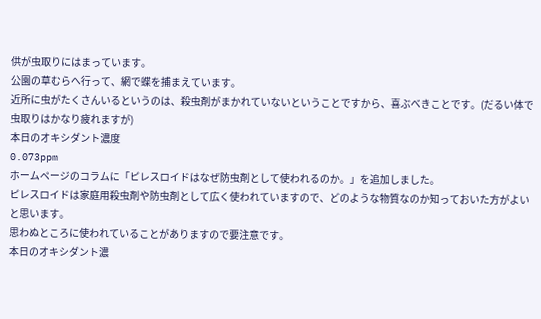供が虫取りにはまっています。
公園の草むらへ行って、網で蝶を捕まえています。
近所に虫がたくさんいるというのは、殺虫剤がまかれていないということですから、喜ぶべきことです。(だるい体で虫取りはかなり疲れますが)
本日のオキシダント濃度
0.073ppm
ホームページのコラムに「ピレスロイドはなぜ防虫剤として使われるのか。」を追加しました。
ピレスロイドは家庭用殺虫剤や防虫剤として広く使われていますので、どのような物質なのか知っておいた方がよいと思います。
思わぬところに使われていることがありますので要注意です。
本日のオキシダント濃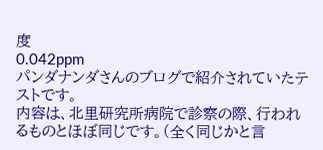度
0.042ppm
パンダナンダさんのブログで紹介されていたテストです。
内容は、北里研究所病院で診察の際、行われるものとほぼ同じです。(全く同じかと言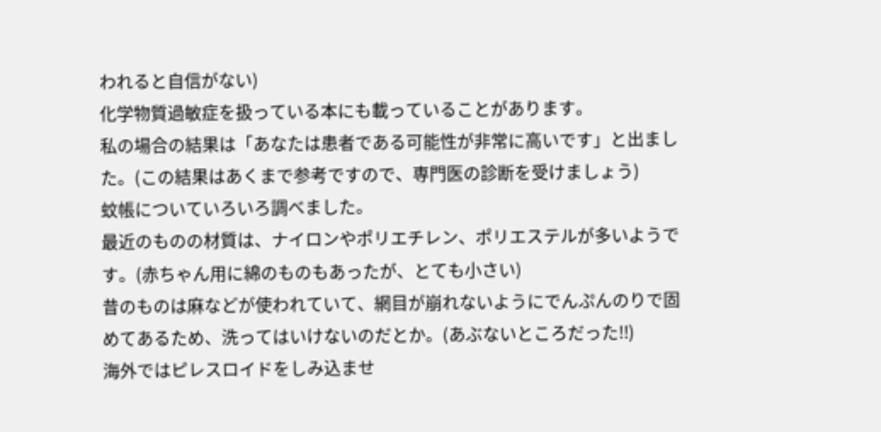われると自信がない)
化学物質過敏症を扱っている本にも載っていることがあります。
私の場合の結果は「あなたは患者である可能性が非常に高いです」と出ました。(この結果はあくまで参考ですので、専門医の診断を受けましょう)
蚊帳についていろいろ調べました。
最近のものの材質は、ナイロンやポリエチレン、ポリエステルが多いようです。(赤ちゃん用に綿のものもあったが、とても小さい)
昔のものは麻などが使われていて、網目が崩れないようにでんぷんのりで固めてあるため、洗ってはいけないのだとか。(あぶないところだった!!)
海外ではピレスロイドをしみ込ませ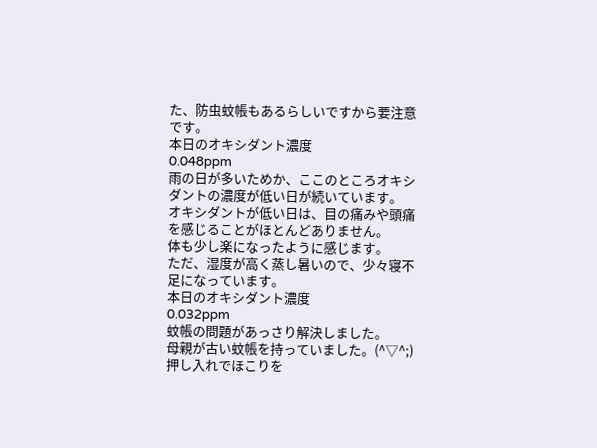た、防虫蚊帳もあるらしいですから要注意です。
本日のオキシダント濃度
0.048ppm
雨の日が多いためか、ここのところオキシダントの濃度が低い日が続いています。
オキシダントが低い日は、目の痛みや頭痛を感じることがほとんどありません。
体も少し楽になったように感じます。
ただ、湿度が高く蒸し暑いので、少々寝不足になっています。
本日のオキシダント濃度
0.032ppm
蚊帳の問題があっさり解決しました。
母親が古い蚊帳を持っていました。(^▽^;)
押し入れでほこりを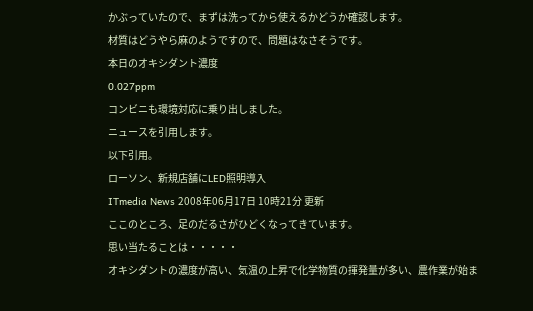かぶっていたので、まずは洗ってから使えるかどうか確認します。
材質はどうやら麻のようですので、問題はなさそうです。
本日のオキシダント濃度
0.027ppm
コンビニも環境対応に乗り出しました。
ニュースを引用します。
以下引用。
ローソン、新規店舗にLED照明導入
ITmedia News 2008年06月17日 10時21分 更新
ここのところ、足のだるさがひどくなってきています。
思い当たることは・・・・・
オキシダントの濃度が高い、気温の上昇で化学物質の揮発量が多い、農作業が始ま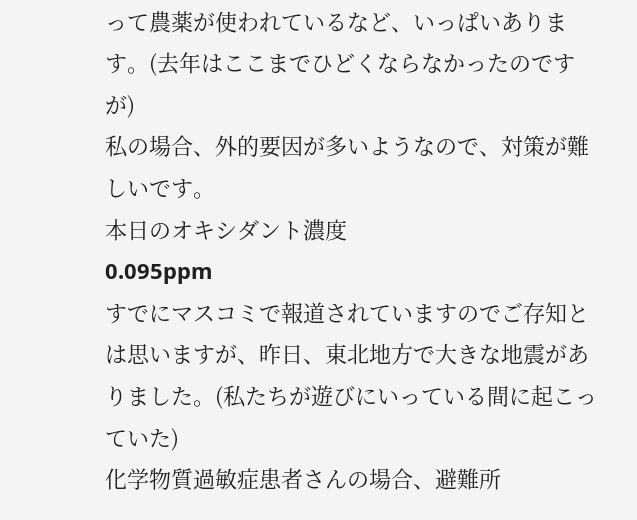って農薬が使われているなど、いっぱいあります。(去年はここまでひどくならなかったのですが)
私の場合、外的要因が多いようなので、対策が難しいです。
本日のオキシダント濃度
0.095ppm
すでにマスコミで報道されていますのでご存知とは思いますが、昨日、東北地方で大きな地震がありました。(私たちが遊びにいっている間に起こっていた)
化学物質過敏症患者さんの場合、避難所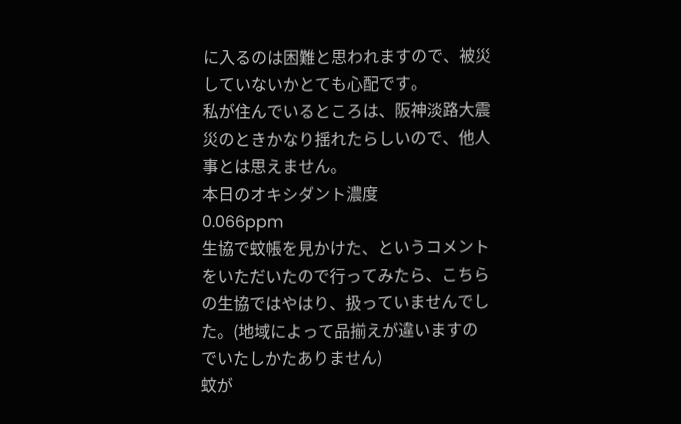に入るのは困難と思われますので、被災していないかとても心配です。
私が住んでいるところは、阪神淡路大震災のときかなり揺れたらしいので、他人事とは思えません。
本日のオキシダント濃度
0.066ppm
生協で蚊帳を見かけた、というコメントをいただいたので行ってみたら、こちらの生協ではやはり、扱っていませんでした。(地域によって品揃えが違いますのでいたしかたありません)
蚊が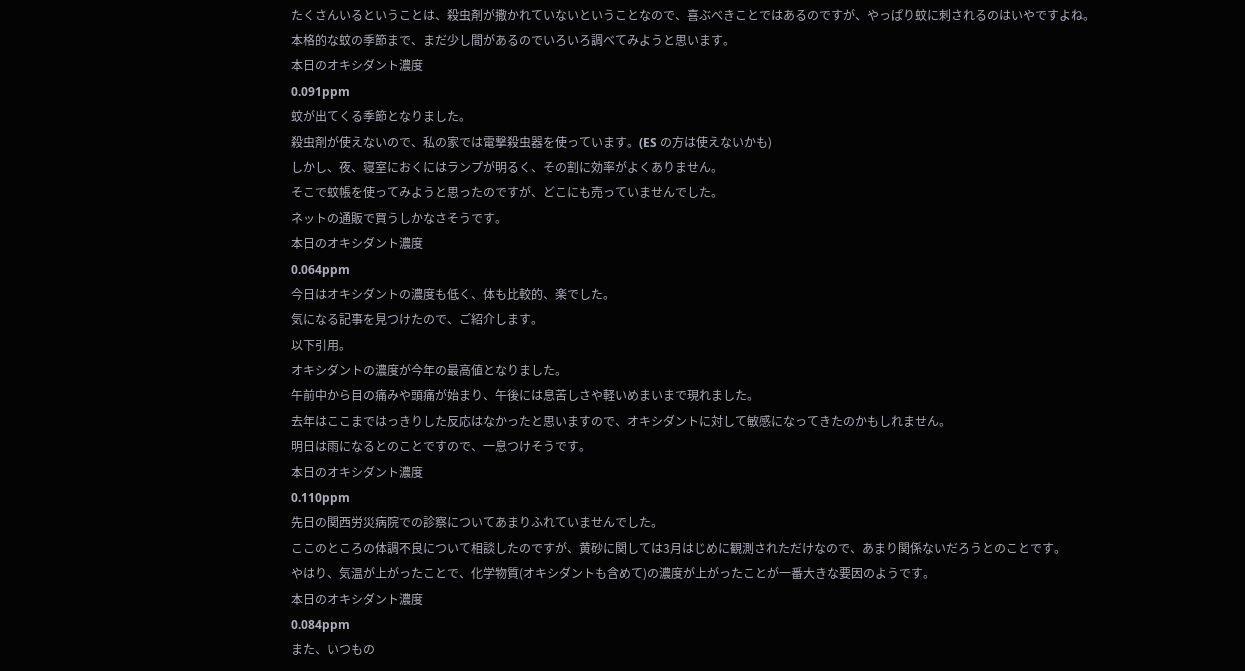たくさんいるということは、殺虫剤が撒かれていないということなので、喜ぶべきことではあるのですが、やっぱり蚊に刺されるのはいやですよね。
本格的な蚊の季節まで、まだ少し間があるのでいろいろ調べてみようと思います。
本日のオキシダント濃度
0.091ppm
蚊が出てくる季節となりました。
殺虫剤が使えないので、私の家では電撃殺虫器を使っています。(ES の方は使えないかも)
しかし、夜、寝室におくにはランプが明るく、その割に効率がよくありません。
そこで蚊帳を使ってみようと思ったのですが、どこにも売っていませんでした。
ネットの通販で買うしかなさそうです。
本日のオキシダント濃度
0.064ppm
今日はオキシダントの濃度も低く、体も比較的、楽でした。
気になる記事を見つけたので、ご紹介します。
以下引用。
オキシダントの濃度が今年の最高値となりました。
午前中から目の痛みや頭痛が始まり、午後には息苦しさや軽いめまいまで現れました。
去年はここまではっきりした反応はなかったと思いますので、オキシダントに対して敏感になってきたのかもしれません。
明日は雨になるとのことですので、一息つけそうです。
本日のオキシダント濃度
0.110ppm
先日の関西労災病院での診察についてあまりふれていませんでした。
ここのところの体調不良について相談したのですが、黄砂に関しては3月はじめに観測されただけなので、あまり関係ないだろうとのことです。
やはり、気温が上がったことで、化学物質(オキシダントも含めて)の濃度が上がったことが一番大きな要因のようです。
本日のオキシダント濃度
0.084ppm
また、いつもの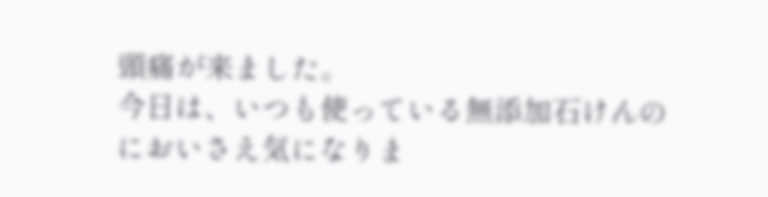頭痛が来ました。
今日は、いつも使っている無添加石けんのにおいさえ気になりま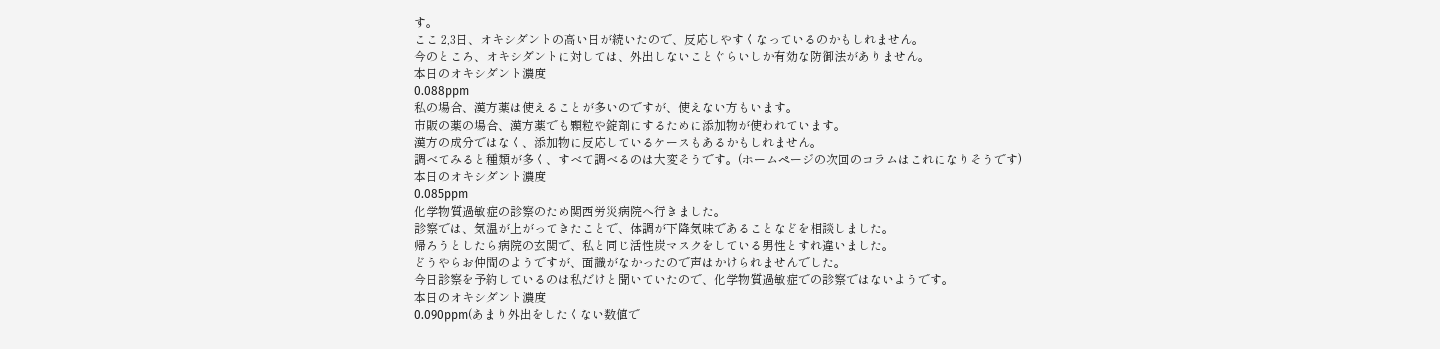す。
ここ 2,3日、オキシダントの高い日が続いたので、反応しやすくなっているのかもしれません。
今のところ、オキシダントに対しては、外出しないことぐらいしか有効な防御法がありません。
本日のオキシダント濃度
0.088ppm
私の場合、漢方薬は使えることが多いのですが、使えない方もいます。
市販の薬の場合、漢方薬でも顆粒や錠剤にするために添加物が使われています。
漢方の成分ではなく、添加物に反応しているケースもあるかもしれません。
調べてみると種類が多く、すべて調べるのは大変そうです。(ホームページの次回のコラムはこれになりそうです)
本日のオキシダント濃度
0.085ppm
化学物質過敏症の診察のため関西労災病院へ行きました。
診察では、気温が上がってきたことで、体調が下降気味であることなどを相談しました。
帰ろうとしたら病院の玄関で、私と同じ活性炭マスクをしている男性とすれ違いました。
どうやらお仲間のようですが、面識がなかったので声はかけられませんでした。
今日診察を予約しているのは私だけと聞いていたので、化学物質過敏症での診察ではないようです。
本日のオキシダント濃度
0.090ppm(あまり外出をしたくない数値で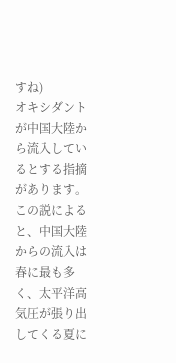すね)
オキシダントが中国大陸から流入しているとする指摘があります。
この説によると、中国大陸からの流入は春に最も多く、太平洋高気圧が張り出してくる夏に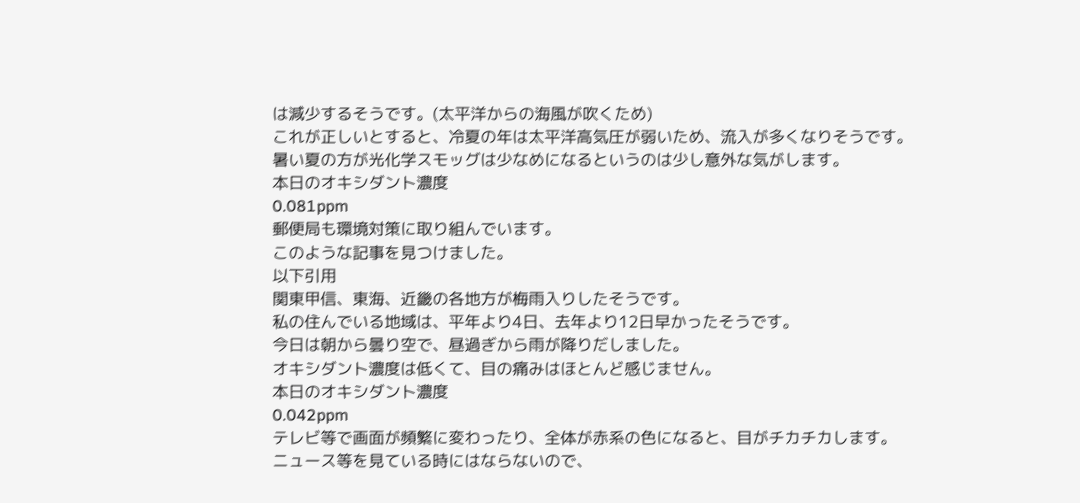は減少するそうです。(太平洋からの海風が吹くため)
これが正しいとすると、冷夏の年は太平洋高気圧が弱いため、流入が多くなりそうです。
暑い夏の方が光化学スモッグは少なめになるというのは少し意外な気がします。
本日のオキシダント濃度
0.081ppm
郵便局も環境対策に取り組んでいます。
このような記事を見つけました。
以下引用
関東甲信、東海、近畿の各地方が梅雨入りしたそうです。
私の住んでいる地域は、平年より4日、去年より12日早かったそうです。
今日は朝から曇り空で、昼過ぎから雨が降りだしました。
オキシダント濃度は低くて、目の痛みはほとんど感じません。
本日のオキシダント濃度
0.042ppm
テレビ等で画面が頻繁に変わったり、全体が赤系の色になると、目がチカチカします。
ニュース等を見ている時にはならないので、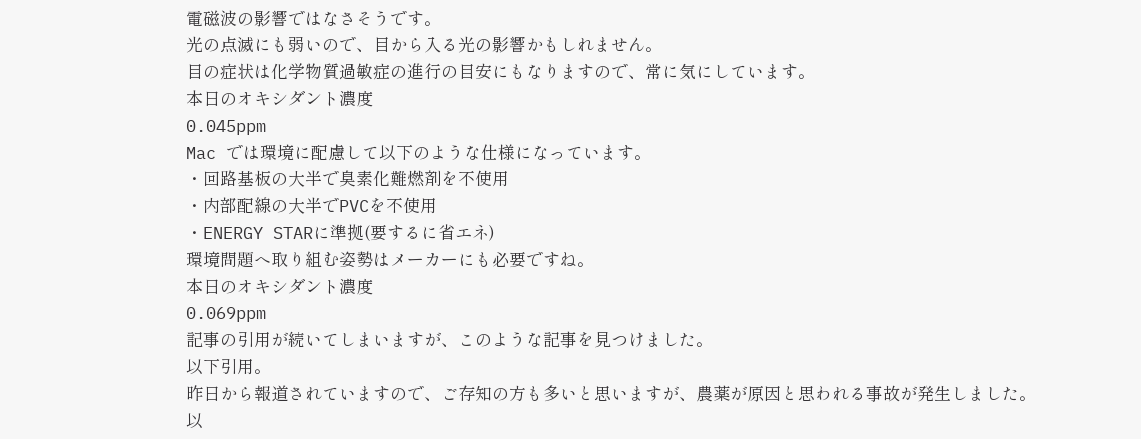電磁波の影響ではなさそうです。
光の点滅にも弱いので、目から入る光の影響かもしれません。
目の症状は化学物質過敏症の進行の目安にもなりますので、常に気にしています。
本日のオキシダント濃度
0.045ppm
Mac では環境に配慮して以下のような仕様になっています。
・回路基板の大半で臭素化難燃剤を不使用
・内部配線の大半でPVCを不使用
・ENERGY STARに準拠(要するに省エネ)
環境問題へ取り組む姿勢はメーカーにも必要ですね。
本日のオキシダント濃度
0.069ppm
記事の引用が続いてしまいますが、このような記事を見つけました。
以下引用。
昨日から報道されていますので、ご存知の方も多いと思いますが、農薬が原因と思われる事故が発生しました。
以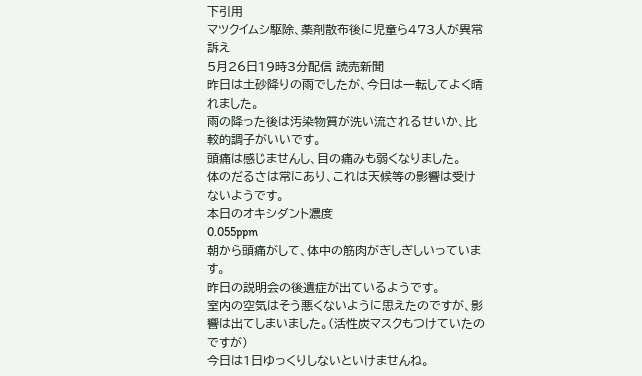下引用
マツクイムシ駆除、薬剤散布後に児童ら473人が異常訴え
5月26日19時3分配信 読売新聞
昨日は土砂降りの雨でしたが、今日は一転してよく晴れました。
雨の降った後は汚染物質が洗い流されるせいか、比較的調子がいいです。
頭痛は感じませんし、目の痛みも弱くなりました。
体のだるさは常にあり、これは天候等の影響は受けないようです。
本日のオキシダント濃度
0.055ppm
朝から頭痛がして、体中の筋肉がぎしぎしいっています。
昨日の説明会の後遺症が出ているようです。
室内の空気はそう悪くないように思えたのですが、影響は出てしまいました。(活性炭マスクもつけていたのですが)
今日は1日ゆっくりしないといけませんね。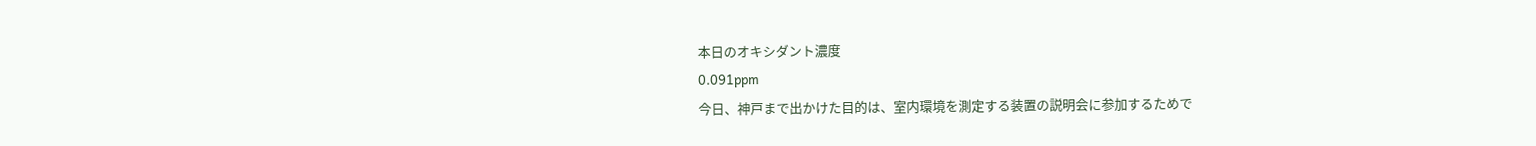本日のオキシダント濃度
0.091ppm
今日、神戸まで出かけた目的は、室内環境を測定する装置の説明会に参加するためで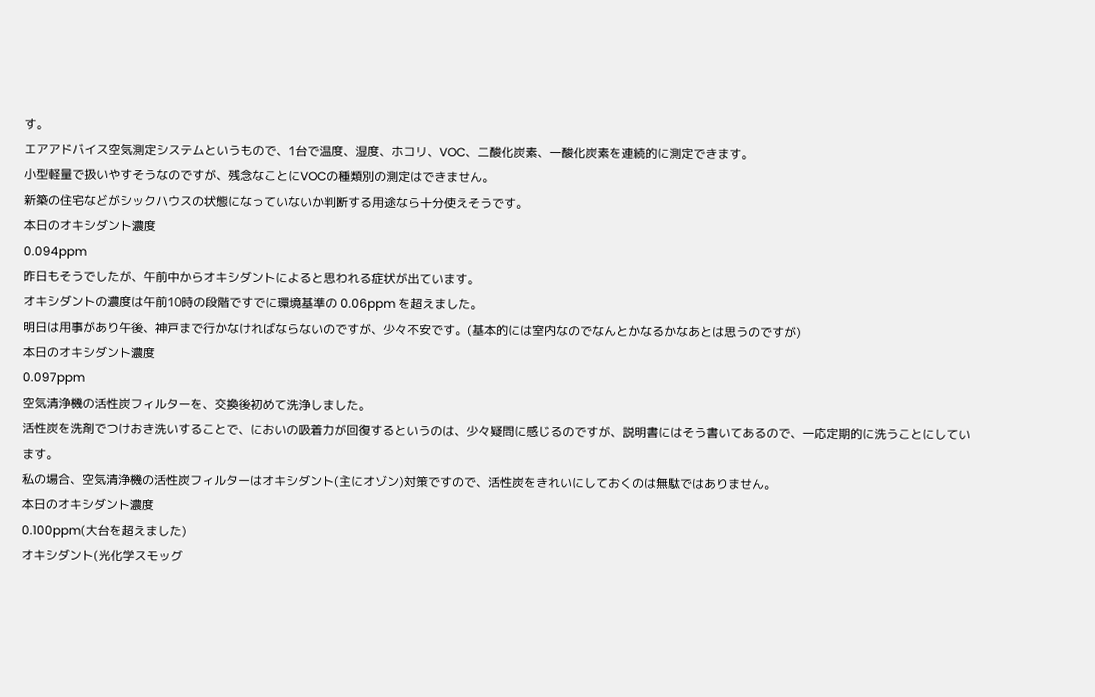す。
エアアドバイス空気測定システムというもので、1台で温度、湿度、ホコリ、VOC、二酸化炭素、一酸化炭素を連続的に測定できます。
小型軽量で扱いやすそうなのですが、残念なことにVOCの種類別の測定はできません。
新築の住宅などがシックハウスの状態になっていないか判断する用途なら十分使えそうです。
本日のオキシダント濃度
0.094ppm
昨日もそうでしたが、午前中からオキシダントによると思われる症状が出ています。
オキシダントの濃度は午前10時の段階ですでに環境基準の 0.06ppm を超えました。
明日は用事があり午後、神戸まで行かなければならないのですが、少々不安です。(基本的には室内なのでなんとかなるかなあとは思うのですが)
本日のオキシダント濃度
0.097ppm
空気清浄機の活性炭フィルターを、交換後初めて洗浄しました。
活性炭を洗剤でつけおき洗いすることで、においの吸着力が回復するというのは、少々疑問に感じるのですが、説明書にはそう書いてあるので、一応定期的に洗うことにしています。
私の場合、空気清浄機の活性炭フィルターはオキシダント(主にオゾン)対策ですので、活性炭をきれいにしておくのは無駄ではありません。
本日のオキシダント濃度
0.100ppm(大台を超えました)
オキシダント(光化学スモッグ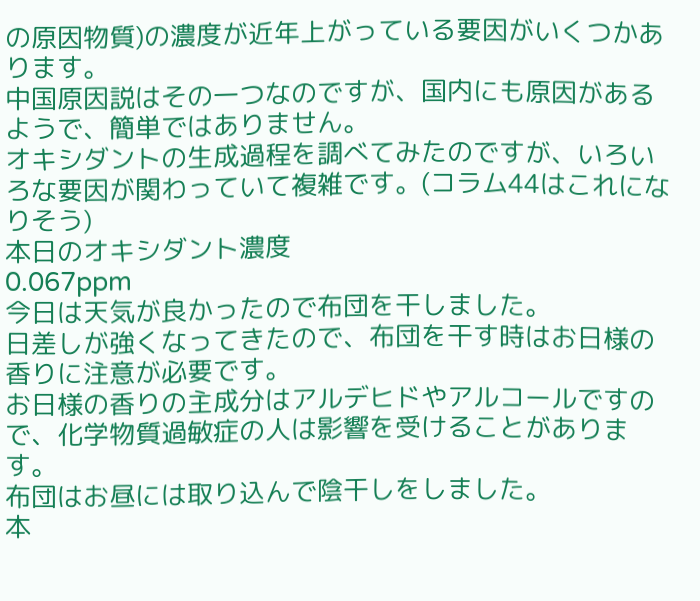の原因物質)の濃度が近年上がっている要因がいくつかあります。
中国原因説はその一つなのですが、国内にも原因があるようで、簡単ではありません。
オキシダントの生成過程を調べてみたのですが、いろいろな要因が関わっていて複雑です。(コラム44はこれになりそう)
本日のオキシダント濃度
0.067ppm
今日は天気が良かったので布団を干しました。
日差しが強くなってきたので、布団を干す時はお日様の香りに注意が必要です。
お日様の香りの主成分はアルデヒドやアルコールですので、化学物質過敏症の人は影響を受けることがあります。
布団はお昼には取り込んで陰干しをしました。
本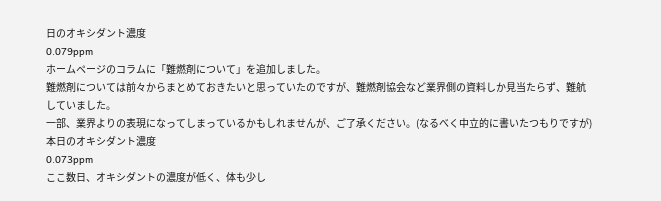日のオキシダント濃度
0.079ppm
ホームページのコラムに「難燃剤について」を追加しました。
難燃剤については前々からまとめておきたいと思っていたのですが、難燃剤協会など業界側の資料しか見当たらず、難航していました。
一部、業界よりの表現になってしまっているかもしれませんが、ご了承ください。(なるべく中立的に書いたつもりですが)
本日のオキシダント濃度
0.073ppm
ここ数日、オキシダントの濃度が低く、体も少し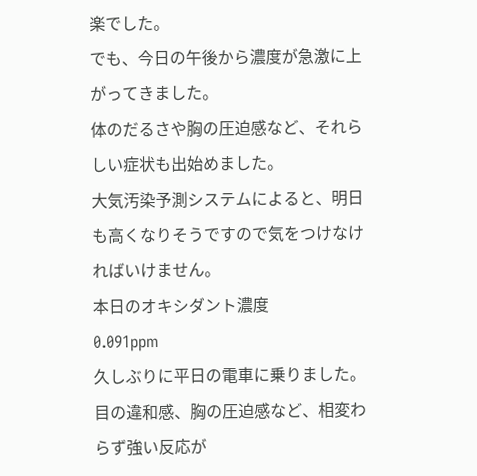楽でした。
でも、今日の午後から濃度が急激に上がってきました。
体のだるさや胸の圧迫感など、それらしい症状も出始めました。
大気汚染予測システムによると、明日も高くなりそうですので気をつけなければいけません。
本日のオキシダント濃度
0.091ppm
久しぶりに平日の電車に乗りました。
目の違和感、胸の圧迫感など、相変わらず強い反応が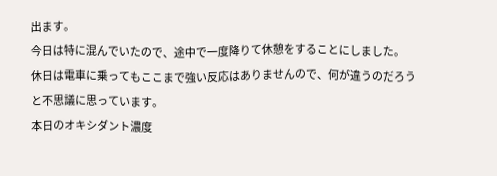出ます。
今日は特に混んでいたので、途中で一度降りて休憩をすることにしました。
休日は電車に乗ってもここまで強い反応はありませんので、何が違うのだろうと不思議に思っています。
本日のオキシダント濃度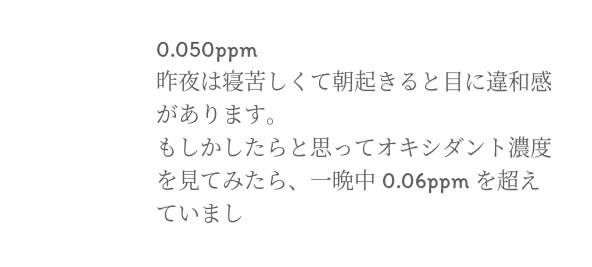0.050ppm
昨夜は寝苦しくて朝起きると目に違和感があります。
もしかしたらと思ってオキシダント濃度を見てみたら、一晩中 0.06ppm を超えていまし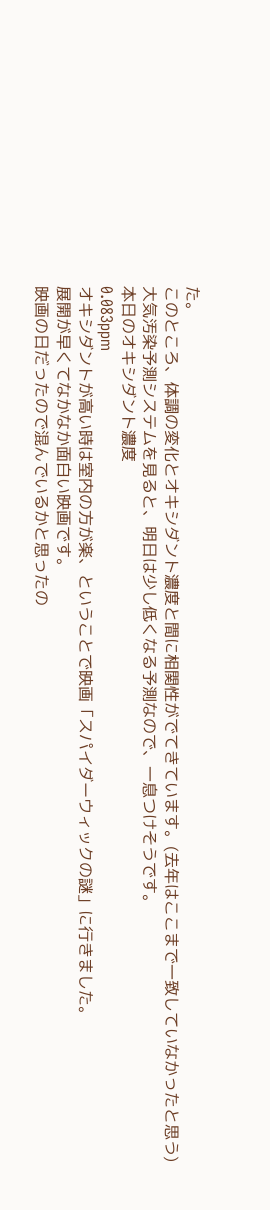た。
このところ、体調の変化とオキシダント濃度と間に相関性がでてきています。(去年はここまで一致していなかったと思う)
大気汚染予測システムを見ると、明日は少し低くなる予測なので、一息つけそうです。
本日のオキシダント濃度
0.083ppm
オキシダントが高い時は室内の方が楽、ということで映画「スパイダーウィックの謎」に行きました。
展開が早くてなかなか面白い映画です。
映画の日だったので混んでいるかと思ったの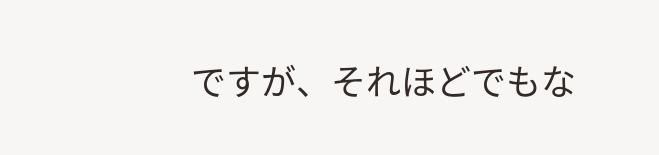ですが、それほどでもな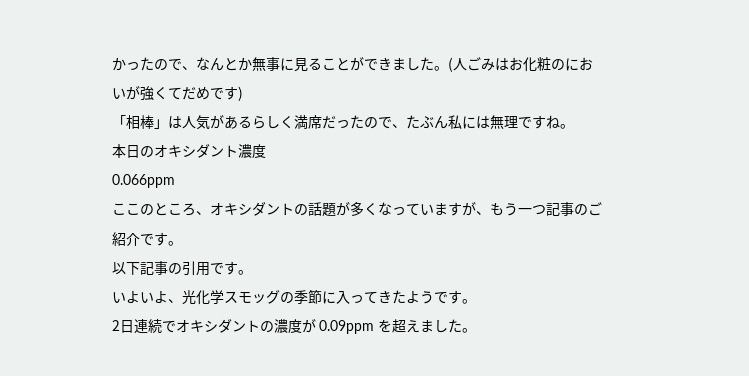かったので、なんとか無事に見ることができました。(人ごみはお化粧のにおいが強くてだめです)
「相棒」は人気があるらしく満席だったので、たぶん私には無理ですね。
本日のオキシダント濃度
0.066ppm
ここのところ、オキシダントの話題が多くなっていますが、もう一つ記事のご紹介です。
以下記事の引用です。
いよいよ、光化学スモッグの季節に入ってきたようです。
2日連続でオキシダントの濃度が 0.09ppm を超えました。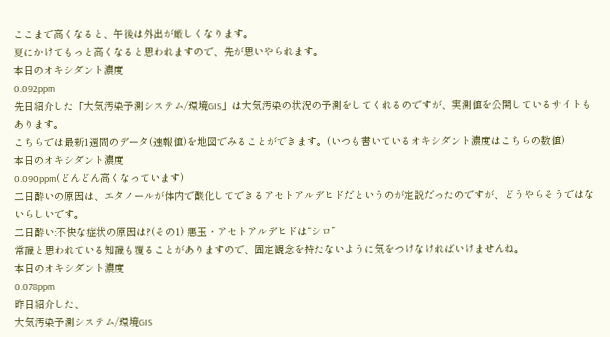ここまで高くなると、午後は外出が厳しくなります。
夏にかけてもっと高くなると思われますので、先が思いやられます。
本日のオキシダント濃度
0.092ppm
先日紹介した「大気汚染予測システム/環境GIS」は大気汚染の状況の予測をしてくれるのですが、実測値を公開しているサイトもあります。
こちらでは最新1週間のデータ(速報値)を地図でみることができます。(いつも書いているオキシダント濃度はこちらの数値)
本日のオキシダント濃度
0.090ppm(どんどん高くなっています)
二日酔いの原因は、エタノールが体内で酸化してできるアセトアルデヒドだというのが定説だったのですが、どうやらそうではないらしいです。
二日酔い:不快な症状の原因は?(その1) 悪玉・アセトアルデヒドは“シロ”
常識と思われている知識も覆ることがありますので、固定観念を持たないように気をつけなければいけませんね。
本日のオキシダント濃度
0.078ppm
昨日紹介した、
大気汚染予測システム/環境GIS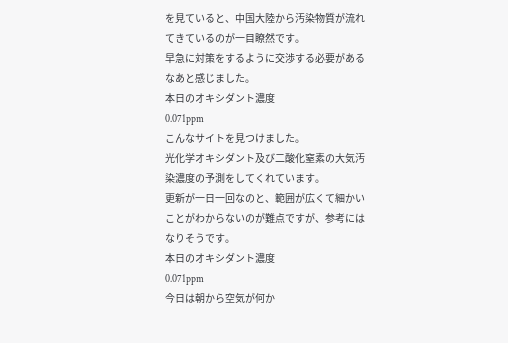を見ていると、中国大陸から汚染物質が流れてきているのが一目瞭然です。
早急に対策をするように交渉する必要があるなあと感じました。
本日のオキシダント濃度
0.071ppm
こんなサイトを見つけました。
光化学オキシダント及び二酸化窒素の大気汚染濃度の予測をしてくれています。
更新が一日一回なのと、範囲が広くて細かいことがわからないのが難点ですが、参考にはなりそうです。
本日のオキシダント濃度
0.071ppm
今日は朝から空気が何か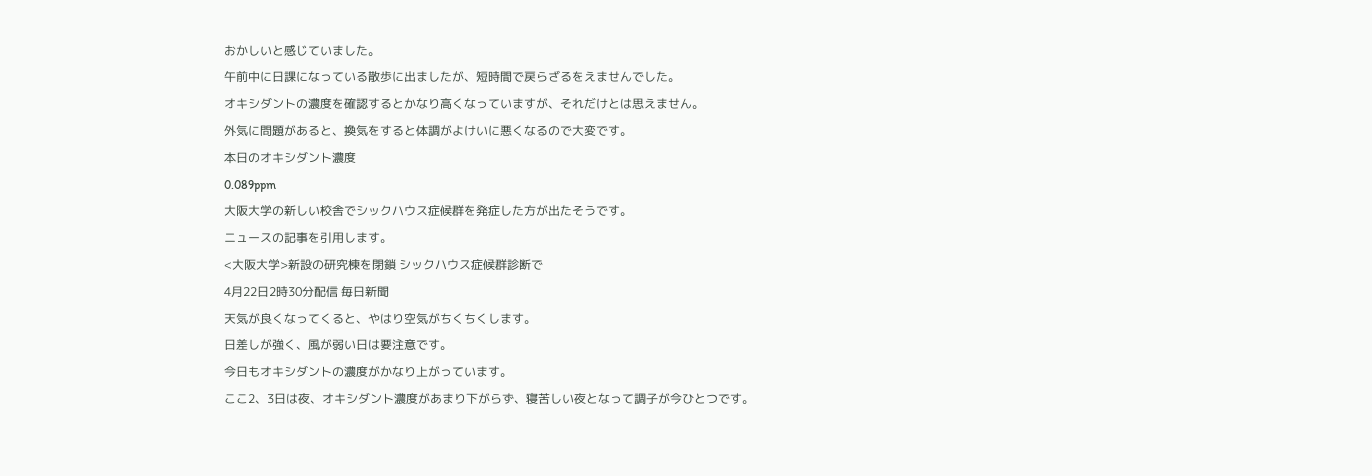おかしいと感じていました。
午前中に日課になっている散歩に出ましたが、短時間で戻らざるをえませんでした。
オキシダントの濃度を確認するとかなり高くなっていますが、それだけとは思えません。
外気に問題があると、換気をすると体調がよけいに悪くなるので大変です。
本日のオキシダント濃度
0.089ppm
大阪大学の新しい校舎でシックハウス症候群を発症した方が出たそうです。
ニュースの記事を引用します。
<大阪大学>新設の研究棟を閉鎖 シックハウス症候群診断で
4月22日2時30分配信 毎日新聞
天気が良くなってくると、やはり空気がちくちくします。
日差しが強く、風が弱い日は要注意です。
今日もオキシダントの濃度がかなり上がっています。
ここ2、3日は夜、オキシダント濃度があまり下がらず、寝苦しい夜となって調子が今ひとつです。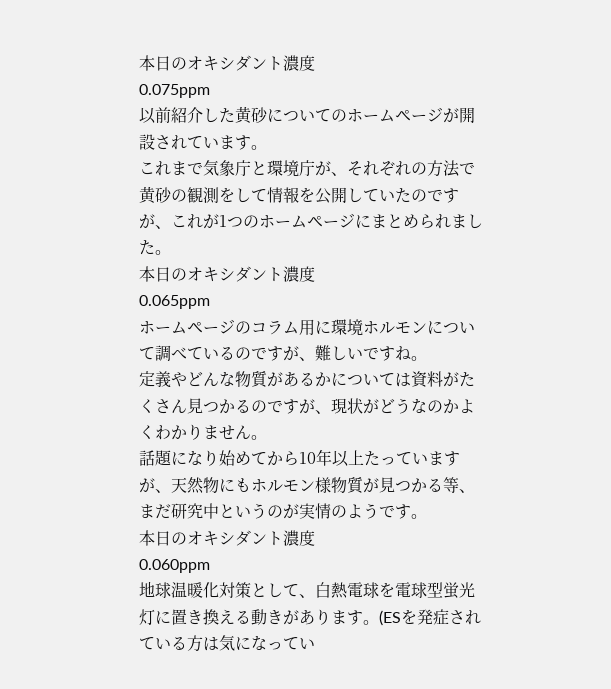本日のオキシダント濃度
0.075ppm
以前紹介した黄砂についてのホームページが開設されています。
これまで気象庁と環境庁が、それぞれの方法で黄砂の観測をして情報を公開していたのですが、これが1つのホームページにまとめられました。
本日のオキシダント濃度
0.065ppm
ホームページのコラム用に環境ホルモンについて調べているのですが、難しいですね。
定義やどんな物質があるかについては資料がたくさん見つかるのですが、現状がどうなのかよくわかりません。
話題になり始めてから10年以上たっていますが、天然物にもホルモン様物質が見つかる等、まだ研究中というのが実情のようです。
本日のオキシダント濃度
0.060ppm
地球温暖化対策として、白熱電球を電球型蛍光灯に置き換える動きがあります。(ESを発症されている方は気になってい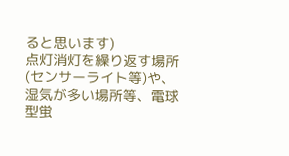ると思います)
点灯消灯を繰り返す場所(センサーライト等)や、湿気が多い場所等、電球型蛍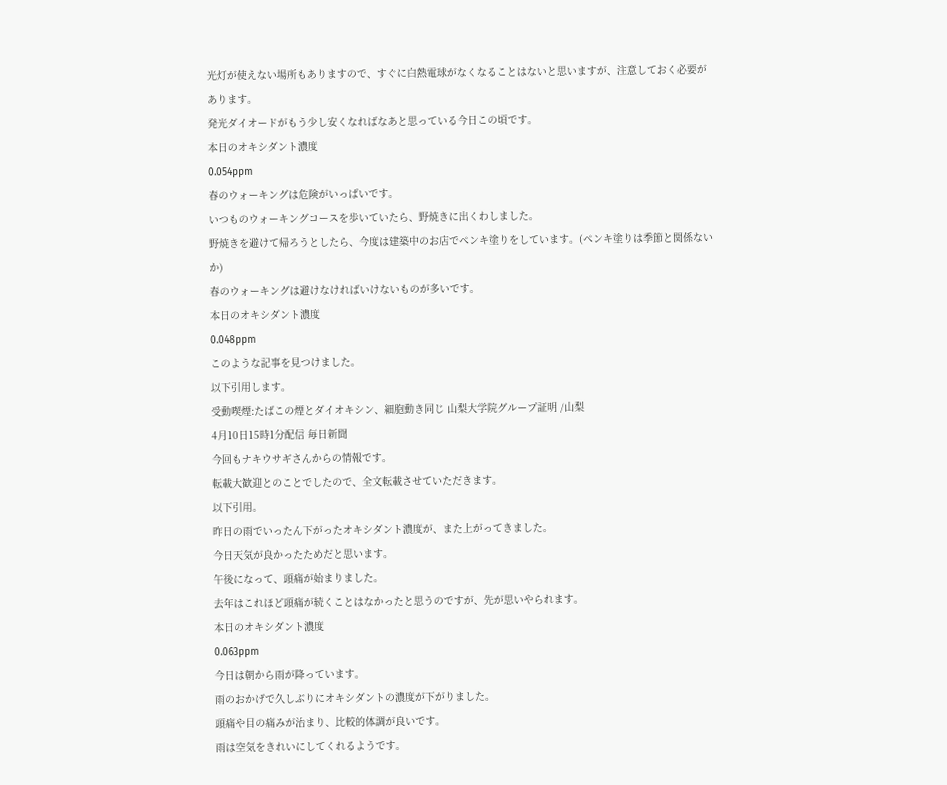光灯が使えない場所もありますので、すぐに白熱電球がなくなることはないと思いますが、注意しておく必要があります。
発光ダイオードがもう少し安くなればなあと思っている今日この頃です。
本日のオキシダント濃度
0.054ppm
春のウォーキングは危険がいっぱいです。
いつものウォーキングコースを歩いていたら、野焼きに出くわしました。
野焼きを避けて帰ろうとしたら、今度は建築中のお店でペンキ塗りをしています。(ペンキ塗りは季節と関係ないか)
春のウォーキングは避けなければいけないものが多いです。
本日のオキシダント濃度
0.048ppm
このような記事を見つけました。
以下引用します。
受動喫煙:たばこの煙とダイオキシン、細胞動き同じ 山梨大学院グループ証明 /山梨
4月10日15時1分配信 毎日新聞
今回もナキウサギさんからの情報です。
転載大歓迎とのことでしたので、全文転載させていただきます。
以下引用。
昨日の雨でいったん下がったオキシダント濃度が、また上がってきました。
今日天気が良かったためだと思います。
午後になって、頭痛が始まりました。
去年はこれほど頭痛が続くことはなかったと思うのですが、先が思いやられます。
本日のオキシダント濃度
0.063ppm
今日は朝から雨が降っています。
雨のおかげで久しぶりにオキシダントの濃度が下がりました。
頭痛や目の痛みが治まり、比較的体調が良いです。
雨は空気をきれいにしてくれるようです。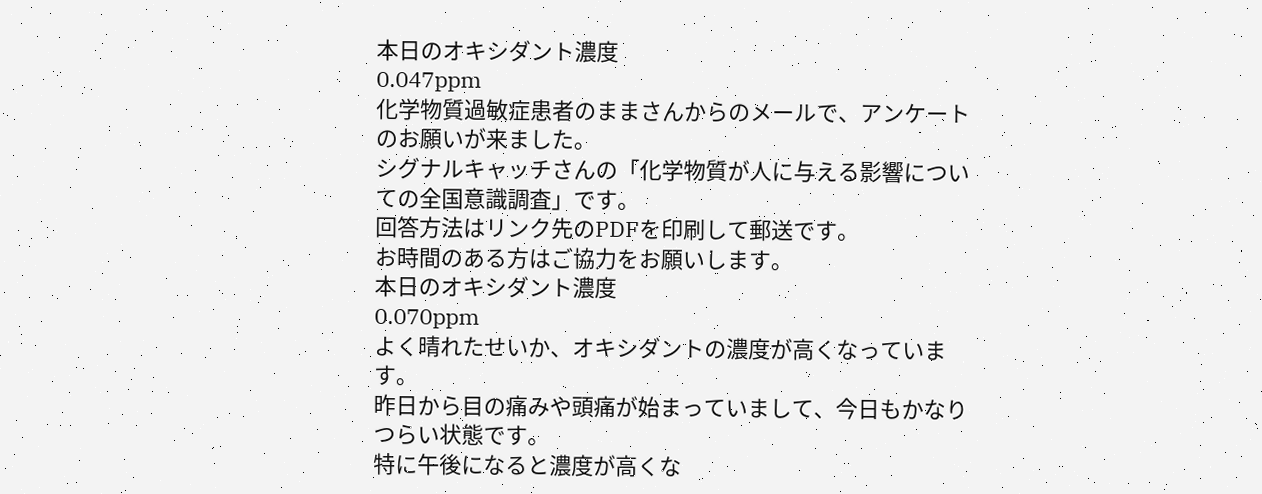本日のオキシダント濃度
0.047ppm
化学物質過敏症患者のままさんからのメールで、アンケートのお願いが来ました。
シグナルキャッチさんの「化学物質が人に与える影響についての全国意識調査」です。
回答方法はリンク先のPDFを印刷して郵送です。
お時間のある方はご協力をお願いします。
本日のオキシダント濃度
0.070ppm
よく晴れたせいか、オキシダントの濃度が高くなっています。
昨日から目の痛みや頭痛が始まっていまして、今日もかなりつらい状態です。
特に午後になると濃度が高くな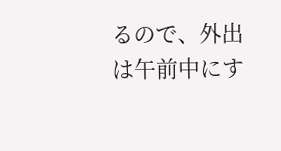るので、外出は午前中にす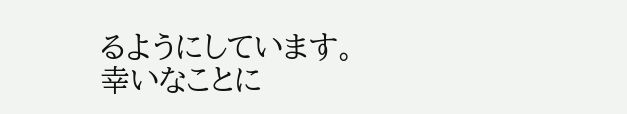るようにしています。
幸いなことに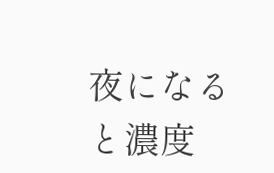夜になると濃度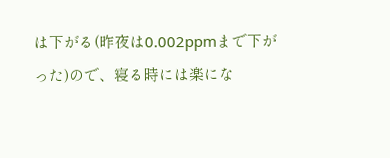は下がる(昨夜は0.002ppmまで下がった)ので、寝る時には楽にな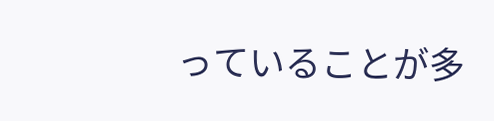っていることが多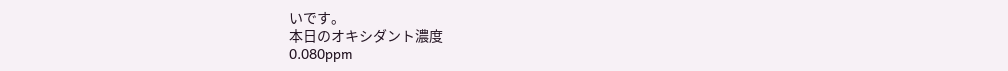いです。
本日のオキシダント濃度
0.080ppm